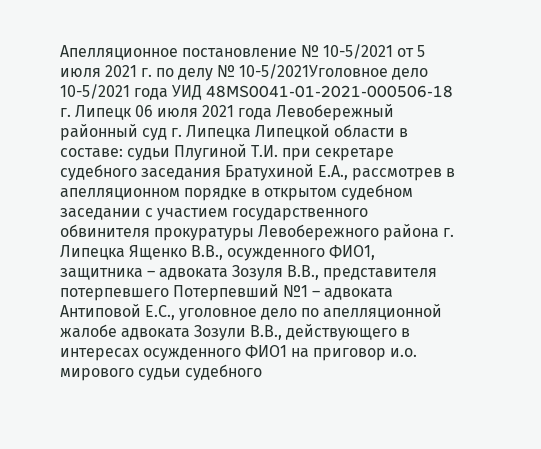Апелляционное постановление № 10-5/2021 от 5 июля 2021 г. по делу № 10-5/2021Уголовное дело 10-5/2021 года УИД 48MS0041-01-2021-000506-18 г. Липецк 06 июля 2021 года Левобережный районный суд г. Липецка Липецкой области в составе: судьи Плугиной Т.И. при секретаре судебного заседания Братухиной Е.А., рассмотрев в апелляционном порядке в открытом судебном заседании с участием государственного обвинителя прокуратуры Левобережного района г. Липецка Ященко В.В., осужденного ФИО1, защитника – адвоката Зозуля В.В., представителя потерпевшего Потерпевший №1 – адвоката Антиповой Е.С., уголовное дело по апелляционной жалобе адвоката Зозули В.В., действующего в интересах осужденного ФИО1 на приговор и.о. мирового судьи судебного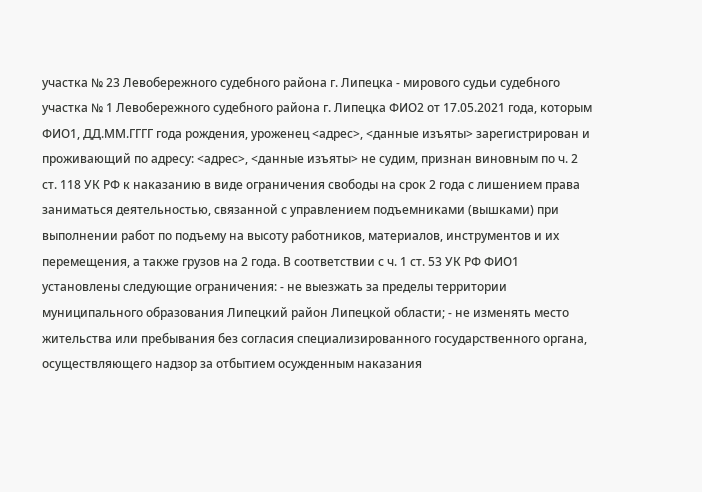участка № 23 Левобережного судебного района г. Липецка - мирового судьи судебного участка № 1 Левобережного судебного района г. Липецка ФИО2 от 17.05.2021 года, которым ФИО1, ДД.ММ.ГГГГ года рождения, уроженец <адрес>, <данные изъяты> зарегистрирован и проживающий по адресу: <адрес>, <данные изъяты> не судим, признан виновным по ч. 2 ст. 118 УК РФ к наказанию в виде ограничения свободы на срок 2 года с лишением права заниматься деятельностью, связанной с управлением подъемниками (вышками) при выполнении работ по подъему на высоту работников, материалов, инструментов и их перемещения, а также грузов на 2 года. В соответствии с ч. 1 ст. 53 УК РФ ФИО1 установлены следующие ограничения: - не выезжать за пределы территории муниципального образования Липецкий район Липецкой области; - не изменять место жительства или пребывания без согласия специализированного государственного органа, осуществляющего надзор за отбытием осужденным наказания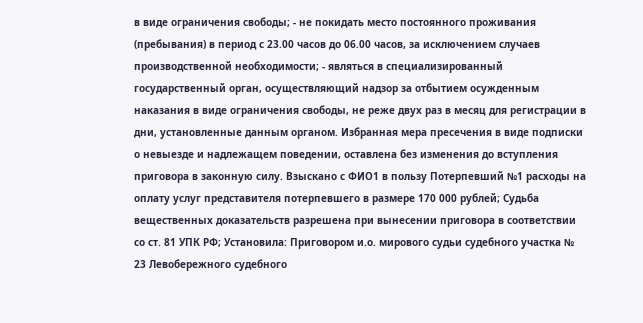в виде ограничения свободы; - не покидать место постоянного проживания (пребывания) в период с 23.00 часов до 06.00 часов, за исключением случаев производственной необходимости; - являться в специализированный государственный орган, осуществляющий надзор за отбытием осужденным наказания в виде ограничения свободы, не реже двух раз в месяц для регистрации в дни, установленные данным органом. Избранная мера пресечения в виде подписки о невыезде и надлежащем поведении, оставлена без изменения до вступления приговора в законную силу. Взыскано с ФИО1 в пользу Потерпевший №1 расходы на оплату услуг представителя потерпевшего в размере 170 000 рублей; Судьба вещественных доказательств разрешена при вынесении приговора в соответствии со ст. 81 УПК РФ; Установила: Приговором и.о. мирового судьи судебного участка № 23 Левобережного судебного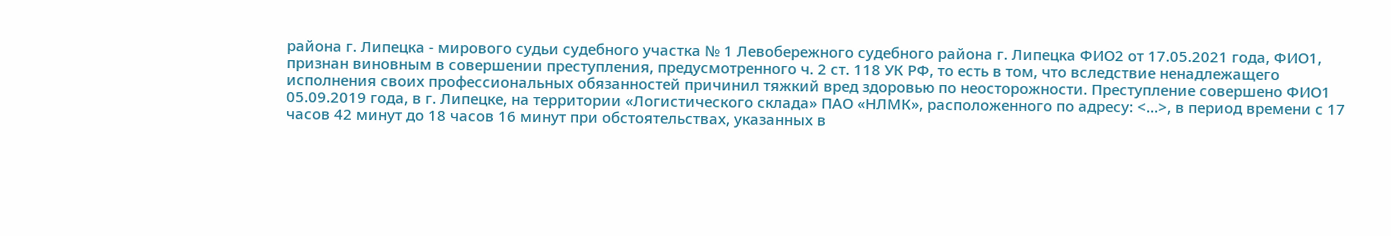района г. Липецка - мирового судьи судебного участка № 1 Левобережного судебного района г. Липецка ФИО2 от 17.05.2021 года, ФИО1, признан виновным в совершении преступления, предусмотренного ч. 2 ст. 118 УК РФ, то есть в том, что вследствие ненадлежащего исполнения своих профессиональных обязанностей причинил тяжкий вред здоровью по неосторожности. Преступление совершено ФИО1 05.09.2019 года, в г. Липецке, на территории «Логистического склада» ПАО «НЛМК», расположенного по адресу: <...>, в период времени с 17 часов 42 минут до 18 часов 16 минут при обстоятельствах, указанных в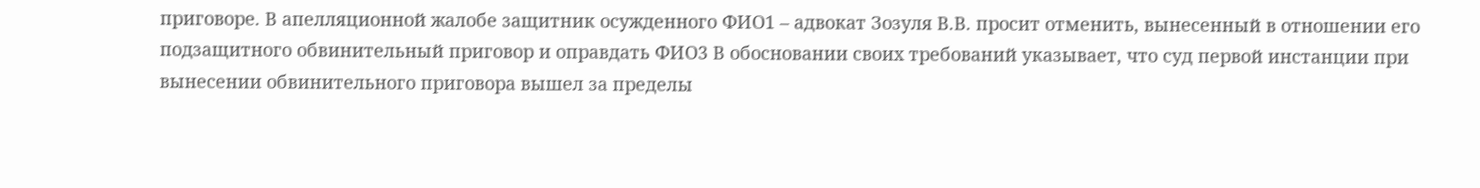приговоре. В апелляционной жалобе защитник осужденного ФИО1 – адвокат Зозуля В.В. просит отменить, вынесенный в отношении его подзащитного обвинительный приговор и оправдать ФИО3 В обосновании своих требований указывает, что суд первой инстанции при вынесении обвинительного приговора вышел за пределы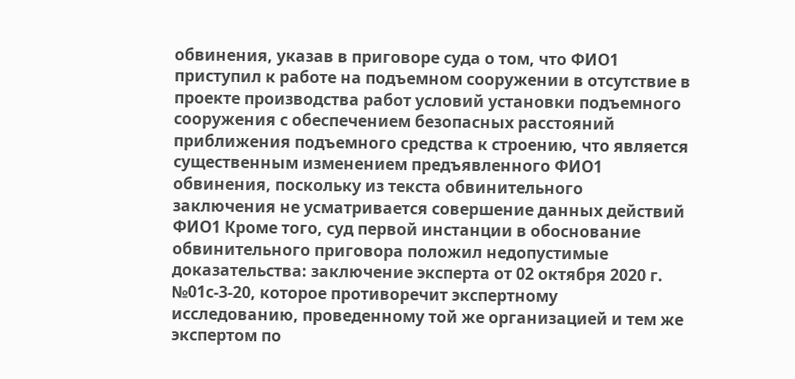обвинения, указав в приговоре суда о том, что ФИО1 приступил к работе на подъемном сооружении в отсутствие в проекте производства работ условий установки подъемного сооружения с обеспечением безопасных расстояний приближения подъемного средства к строению, что является существенным изменением предъявленного ФИО1 обвинения, поскольку из текста обвинительного заключения не усматривается совершение данных действий ФИО1 Кроме того, суд первой инстанции в обоснование обвинительного приговора положил недопустимые доказательства: заключение эксперта от 02 октября 2020 г. №01с-3-20, которое противоречит экспертному исследованию, проведенному той же организацией и тем же экспертом по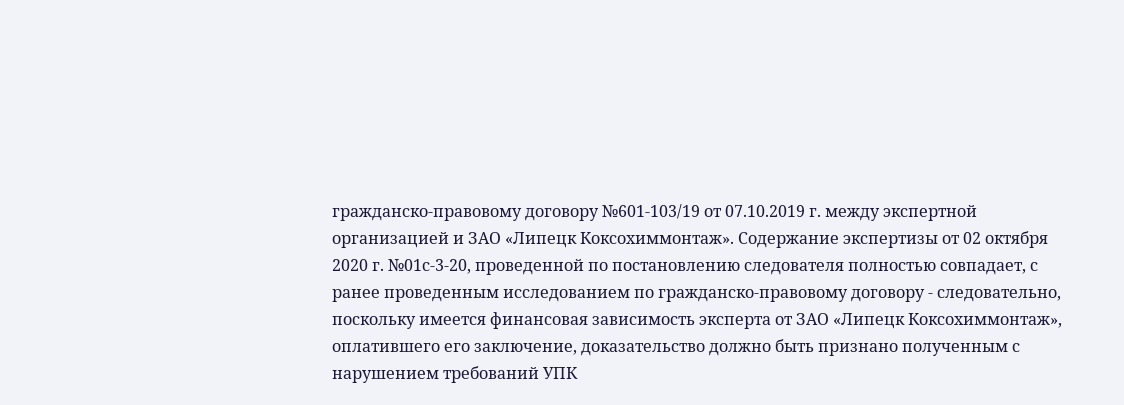гражданско-правовому договору №601-103/19 от 07.10.2019 г. между экспертной организацией и ЗАО «Липецк Коксохиммонтаж». Содержание экспертизы от 02 октября 2020 г. №01с-3-20, проведенной по постановлению следователя полностью совпадает, с ранее проведенным исследованием по гражданско-правовому договору - следовательно, поскольку имеется финансовая зависимость эксперта от ЗАО «Липецк Коксохиммонтаж», оплатившего его заключение, доказательство должно быть признано полученным с нарушением требований УПК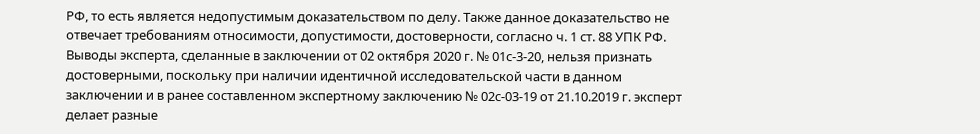РФ, то есть является недопустимым доказательством по делу. Также данное доказательство не отвечает требованиям относимости, допустимости, достоверности, согласно ч. 1 ст. 88 УПК РФ. Выводы эксперта, сделанные в заключении от 02 октября 2020 г. № 01с-3-20, нельзя признать достоверными, поскольку при наличии идентичной исследовательской части в данном заключении и в ранее составленном экспертному заключению № 02с-03-19 от 21.10.2019 г. эксперт делает разные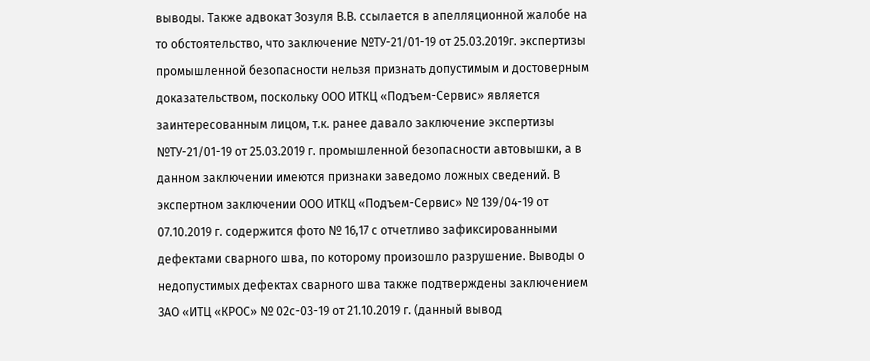выводы. Также адвокат Зозуля В.В. ссылается в апелляционной жалобе на то обстоятельство, что заключение №ТУ-21/01-19 от 25.03.2019г. экспертизы промышленной безопасности нельзя признать допустимым и достоверным доказательством, поскольку ООО ИТКЦ «Подъем-Сервис» является заинтересованным лицом, т.к. ранее давало заключение экспертизы №ТУ-21/01-19 от 25.03.2019 г. промышленной безопасности автовышки, а в данном заключении имеются признаки заведомо ложных сведений. В экспертном заключении ООО ИТКЦ «Подъем-Сервис» № 139/04-19 от 07.10.2019 г. содержится фото № 16,17 с отчетливо зафиксированными дефектами сварного шва, по которому произошло разрушение. Выводы о недопустимых дефектах сварного шва также подтверждены заключением ЗАО «ИТЦ «КРОС» № 02с-03-19 от 21.10.2019 г. (данный вывод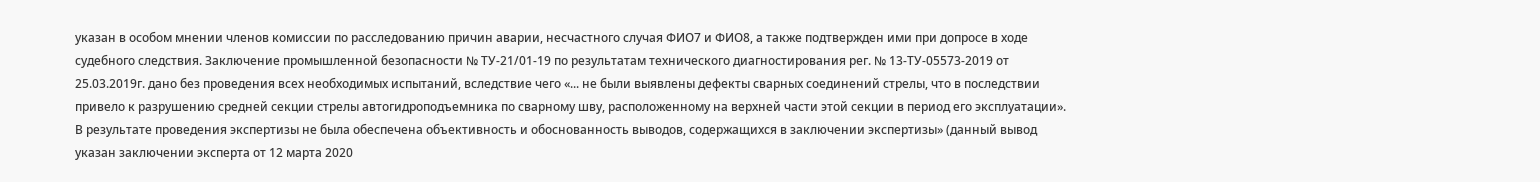указан в особом мнении членов комиссии по расследованию причин аварии, несчастного случая ФИО7 и ФИО8, а также подтвержден ими при допросе в ходе судебного следствия. Заключение промышленной безопасности № ТУ-21/01-19 по результатам технического диагностирования peг. № 13-ТУ-05573-2019 от 25.03.2019г. дано без проведения всех необходимых испытаний, вследствие чего «... не были выявлены дефекты сварных соединений стрелы, что в последствии привело к разрушению средней секции стрелы автогидроподъемника по сварному шву, расположенному на верхней части этой секции в период его эксплуатации». В результате проведения экспертизы не была обеспечена объективность и обоснованность выводов, содержащихся в заключении экспертизы» (данный вывод указан заключении эксперта от 12 марта 2020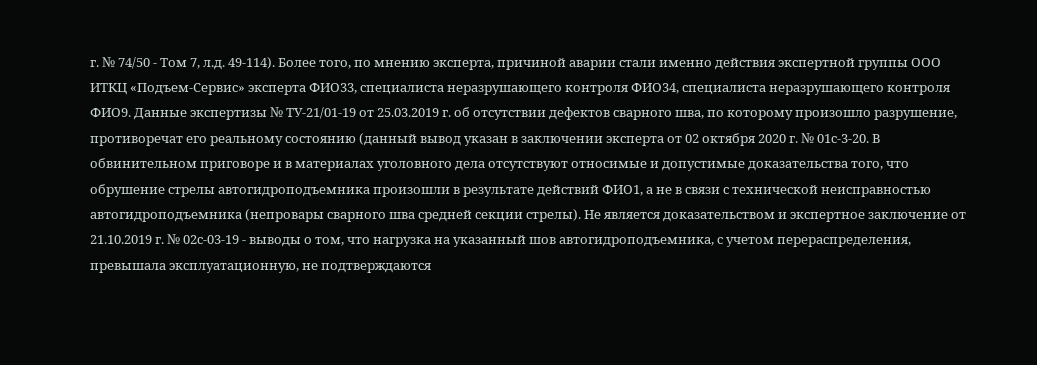г. № 74/50 - Том 7, л.д. 49-114). Более того, по мнению эксперта, причиной аварии стали именно действия экспертной группы ООО ИТКЦ «Подъем-Сервис» эксперта ФИО33, специалиста неразрушающего контроля ФИО34, специалиста неразрушающего контроля ФИО9. Данные экспертизы № ТУ-21/01-19 от 25.03.2019 г. об отсутствии дефектов сварного шва, по которому произошло разрушение, противоречат его реальному состоянию (данный вывод указан в заключении эксперта от 02 октября 2020 г. № 01с-3-20. В обвинительном приговоре и в материалах уголовного дела отсутствуют относимые и допустимые доказательства того, что обрушение стрелы автогидроподъемника произошли в результате действий ФИО1, а не в связи с технической неисправностью автогидроподъемника (непровары сварного шва средней секции стрелы). Не является доказательством и экспертное заключение от 21.10.2019 г. № 02с-03-19 - выводы о том, что нагрузка на указанный шов автогидроподъемника, с учетом перераспределения, превышала эксплуатационную, не подтверждаются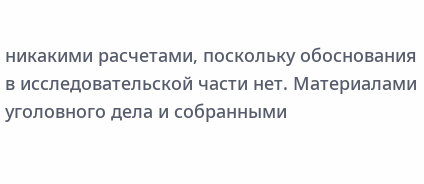никакими расчетами, поскольку обоснования в исследовательской части нет. Материалами уголовного дела и собранными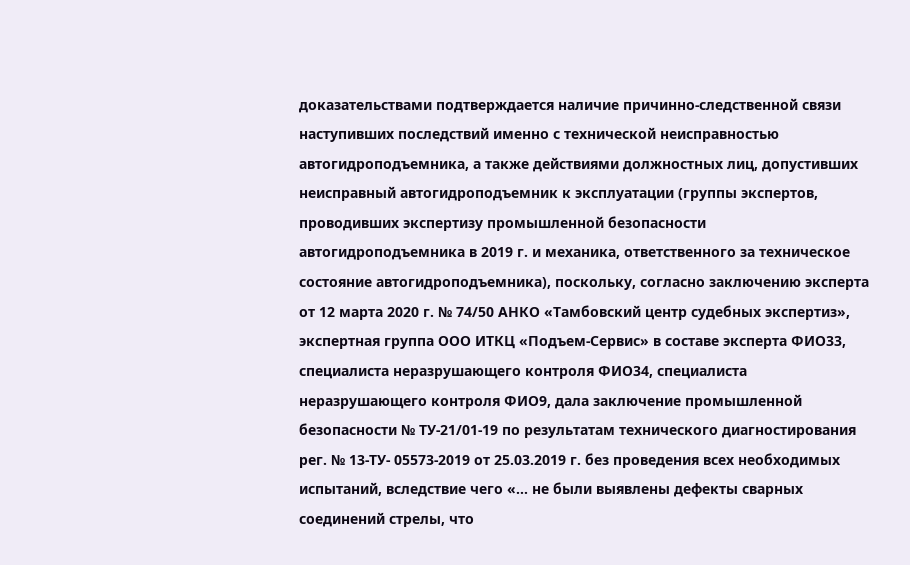доказательствами подтверждается наличие причинно-следственной связи наступивших последствий именно с технической неисправностью автогидроподъемника, а также действиями должностных лиц, допустивших неисправный автогидроподъемник к эксплуатации (группы экспертов, проводивших экспертизу промышленной безопасности автогидроподъемника в 2019 г. и механика, ответственного за техническое состояние автогидроподъемника), поскольку, согласно заключению эксперта от 12 марта 2020 г. № 74/50 АНКО «Тамбовский центр судебных экспертиз», экспертная группа ООО ИТКЦ «Подъем-Сервис» в составе эксперта ФИО33, специалиста неразрушающего контроля ФИО34, специалиста неразрушающего контроля ФИО9, дала заключение промышленной безопасности № ТУ-21/01-19 по результатам технического диагностирования peг. № 13-ТУ- 05573-2019 от 25.03.2019 г. без проведения всех необходимых испытаний, вследствие чего «... не были выявлены дефекты сварных соединений стрелы, что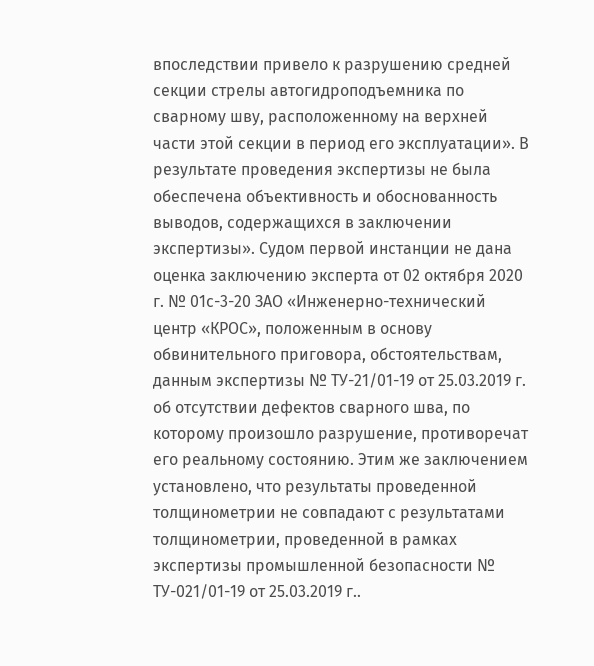впоследствии привело к разрушению средней секции стрелы автогидроподъемника по сварному шву, расположенному на верхней части этой секции в период его эксплуатации». В результате проведения экспертизы не была обеспечена объективность и обоснованность выводов, содержащихся в заключении экспертизы». Судом первой инстанции не дана оценка заключению эксперта от 02 октября 2020 г. № 01с-3-20 ЗАО «Инженерно-технический центр «КРОС», положенным в основу обвинительного приговора, обстоятельствам, данным экспертизы № ТУ-21/01-19 от 25.03.2019 г. об отсутствии дефектов сварного шва, по которому произошло разрушение, противоречат его реальному состоянию. Этим же заключением установлено, что результаты проведенной толщинометрии не совпадают с результатами толщинометрии, проведенной в рамках экспертизы промышленной безопасности № ТУ-021/01-19 от 25.03.2019 г..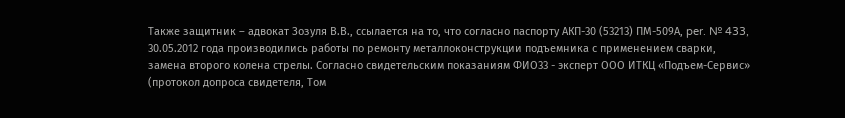Также защитник – адвокат Зозуля В.В., ссылается на то, что согласно паспорту АКП-30 (53213) ПМ-509А, per. № 433, 30.05.2012 года производились работы по ремонту металлоконструкции подъемника с применением сварки, замена второго колена стрелы. Согласно свидетельским показаниям ФИО33 - эксперт ООО ИТКЦ «Подъем-Сервис» (протокол допроса свидетеля, Том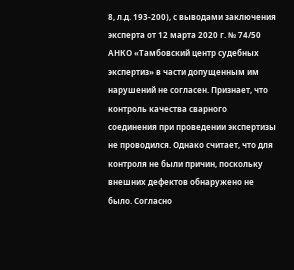8, л.д. 193-200), с выводами заключения эксперта от 12 марта 2020 г. № 74/50 АНКО «Тамбовский центр судебных экспертиз» в части допущенным им нарушений не согласен. Признает, что контроль качества сварного соединения при проведении экспертизы не проводился. Однако считает, что для контроля не были причин, поскольку внешних дефектов обнаружено не было. Согласно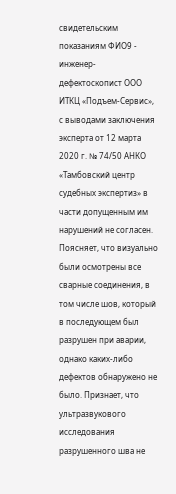свидетельским показаниям ФИО9 - инженер-дефектоскопист ООО ИТКЦ «Подъем-Сервис», с выводами заключения эксперта от 12 марта 2020 г. № 74/50 АНКО «Тамбовский центр судебных экспертиз» в части допущенным им нарушений не согласен. Поясняет, что визуально были осмотрены все сварные соединения, в том числе шов, который в последующем был разрушен при аварии, однако каких-либо дефектов обнаружено не было. Признает, что ультразвукового исследования разрушенного шва не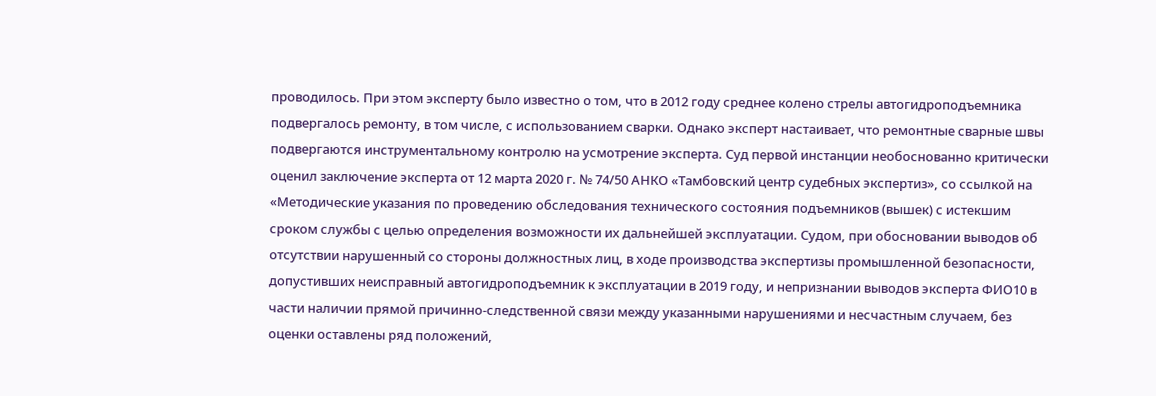проводилось. При этом эксперту было известно о том, что в 2012 году среднее колено стрелы автогидроподъемника подвергалось ремонту, в том числе, с использованием сварки. Однако эксперт настаивает, что ремонтные сварные швы подвергаются инструментальному контролю на усмотрение эксперта. Суд первой инстанции необоснованно критически оценил заключение эксперта от 12 марта 2020 г. № 74/50 АНКО «Тамбовский центр судебных экспертиз», со ссылкой на «Методические указания по проведению обследования технического состояния подъемников (вышек) с истекшим сроком службы с целью определения возможности их дальнейшей эксплуатации. Судом, при обосновании выводов об отсутствии нарушенный со стороны должностных лиц, в ходе производства экспертизы промышленной безопасности, допустивших неисправный автогидроподъемник к эксплуатации в 2019 году, и непризнании выводов эксперта ФИО10 в части наличии прямой причинно-следственной связи между указанными нарушениями и несчастным случаем, без оценки оставлены ряд положений,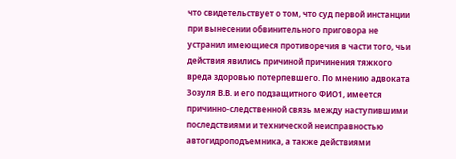что свидетельствует о том, что суд первой инстанции при вынесении обвинительного приговора не устранил имеющиеся противоречия в части того, чьи действия явились причиной причинения тяжкого вреда здоровью потерпевшего. По мнению адвоката Зозуля В.В. и его подзащитного ФИО1, имеется причинно-следственной связь между наступившими последствиями и технической неисправностью автогидроподъемника, а также действиями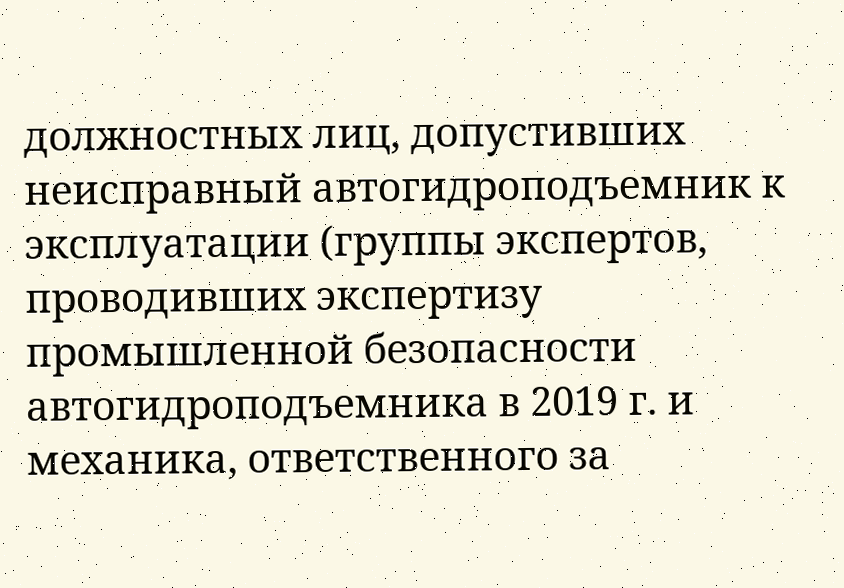должностных лиц, допустивших неисправный автогидроподъемник к эксплуатации (группы экспертов, проводивших экспертизу промышленной безопасности автогидроподъемника в 2019 г. и механика, ответственного за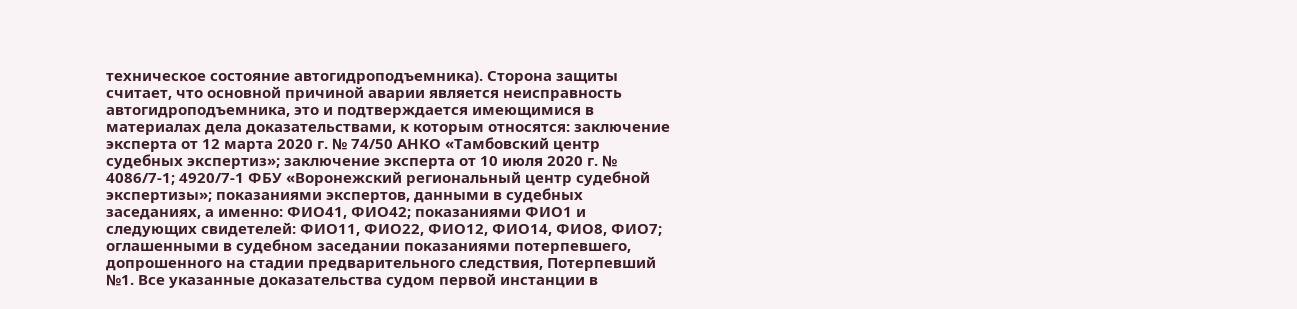техническое состояние автогидроподъемника). Сторона защиты считает, что основной причиной аварии является неисправность автогидроподъемника, это и подтверждается имеющимися в материалах дела доказательствами, к которым относятся: заключение эксперта от 12 марта 2020 г. № 74/50 АНКО «Тамбовский центр судебных экспертиз»; заключение эксперта от 10 июля 2020 г. № 4086/7-1; 4920/7-1 ФБУ «Воронежский региональный центр судебной экспертизы»; показаниями экспертов, данными в судебных заседаниях, а именно: ФИО41, ФИО42; показаниями ФИО1 и следующих свидетелей: ФИО11, ФИО22, ФИО12, ФИО14, ФИО8, ФИО7; оглашенными в судебном заседании показаниями потерпевшего, допрошенного на стадии предварительного следствия, Потерпевший №1. Все указанные доказательства судом первой инстанции в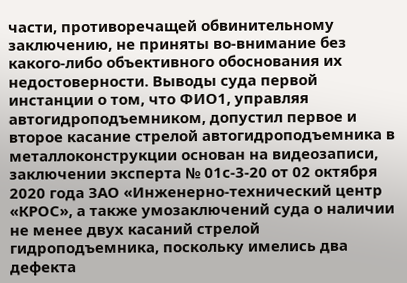части, противоречащей обвинительному заключению, не приняты во-внимание без какого-либо объективного обоснования их недостоверности. Выводы суда первой инстанции о том, что ФИО1, управляя автогидроподъемником, допустил первое и второе касание стрелой автогидроподъемника в металлоконструкции основан на видеозаписи, заключении эксперта № 01с-3-20 от 02 октября 2020 года ЗАО «Инженерно-технический центр «КРОС», а также умозаключений суда о наличии не менее двух касаний стрелой гидроподъемника, поскольку имелись два дефекта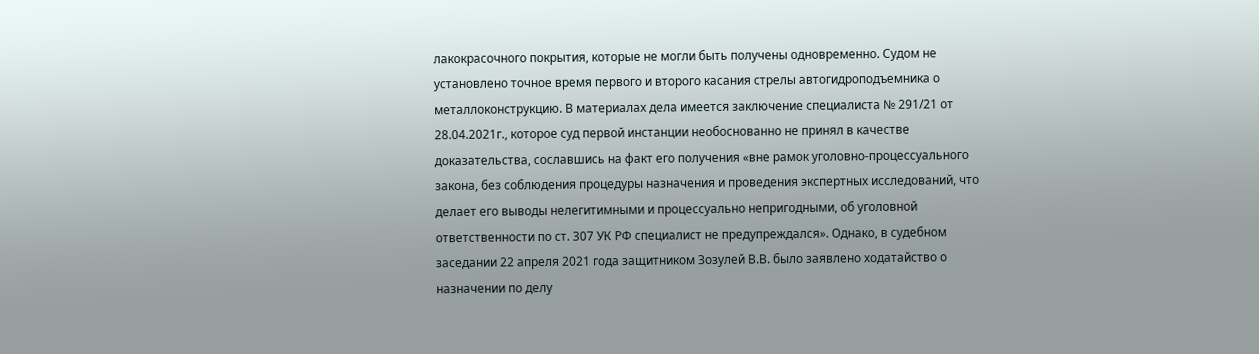лакокрасочного покрытия, которые не могли быть получены одновременно. Судом не установлено точное время первого и второго касания стрелы автогидроподъемника о металлоконструкцию. В материалах дела имеется заключение специалиста № 291/21 от 28.04.2021г., которое суд первой инстанции необоснованно не принял в качестве доказательства, сославшись на факт его получения «вне рамок уголовно-процессуального закона, без соблюдения процедуры назначения и проведения экспертных исследований, что делает его выводы нелегитимными и процессуально непригодными, об уголовной ответственности по ст. 307 УК РФ специалист не предупреждался». Однако, в судебном заседании 22 апреля 2021 года защитником Зозулей В.В. было заявлено ходатайство о назначении по делу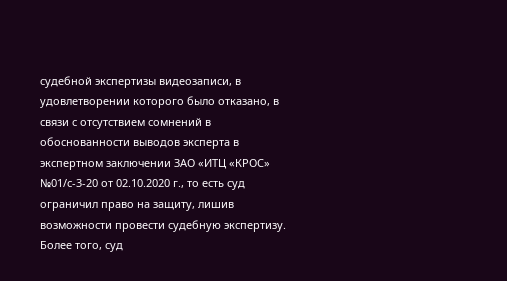судебной экспертизы видеозаписи, в удовлетворении которого было отказано, в связи с отсутствием сомнений в обоснованности выводов эксперта в экспертном заключении ЗАО «ИТЦ «КРОС» №01/с-3-20 от 02.10.2020 г., то есть суд ограничил право на защиту, лишив возможности провести судебную экспертизу. Более того, суд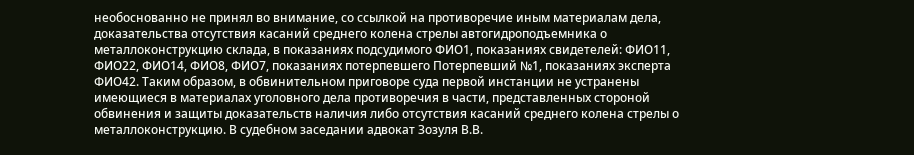необоснованно не принял во внимание, со ссылкой на противоречие иным материалам дела, доказательства отсутствия касаний среднего колена стрелы автогидроподъемника о металлоконструкцию склада, в показаниях подсудимого ФИО1, показаниях свидетелей: ФИО11, ФИО22, ФИО14, ФИО8, ФИО7, показаниях потерпевшего Потерпевший №1, показаниях эксперта ФИО42. Таким образом, в обвинительном приговоре суда первой инстанции не устранены имеющиеся в материалах уголовного дела противоречия в части, представленных стороной обвинения и защиты доказательств наличия либо отсутствия касаний среднего колена стрелы о металлоконструкцию. В судебном заседании адвокат Зозуля В.В.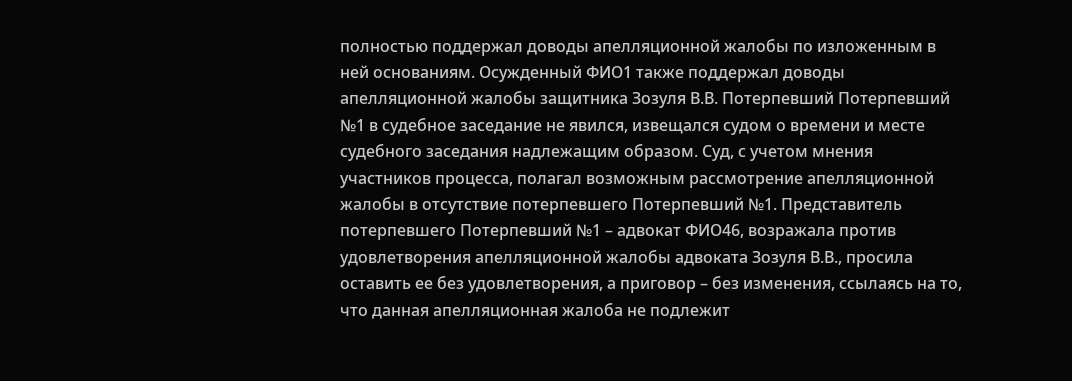полностью поддержал доводы апелляционной жалобы по изложенным в ней основаниям. Осужденный ФИО1 также поддержал доводы апелляционной жалобы защитника Зозуля В.В. Потерпевший Потерпевший №1 в судебное заседание не явился, извещался судом о времени и месте судебного заседания надлежащим образом. Суд, с учетом мнения участников процесса, полагал возможным рассмотрение апелляционной жалобы в отсутствие потерпевшего Потерпевший №1. Представитель потерпевшего Потерпевший №1 – адвокат ФИО46, возражала против удовлетворения апелляционной жалобы адвоката Зозуля В.В., просила оставить ее без удовлетворения, а приговор – без изменения, ссылаясь на то, что данная апелляционная жалоба не подлежит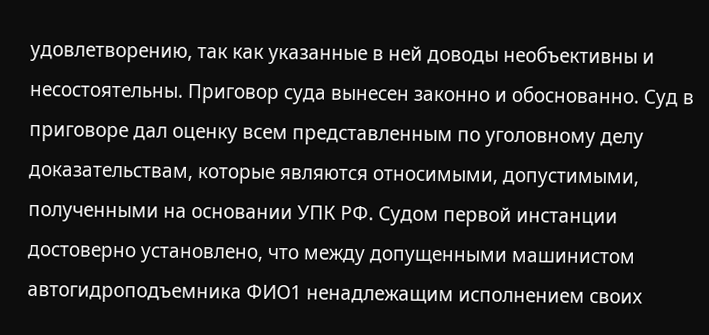удовлетворению, так как указанные в ней доводы необъективны и несостоятельны. Приговор суда вынесен законно и обоснованно. Суд в приговоре дал оценку всем представленным по уголовному делу доказательствам, которые являются относимыми, допустимыми, полученными на основании УПК РФ. Судом первой инстанции достоверно установлено, что между допущенными машинистом автогидроподъемника ФИО1 ненадлежащим исполнением своих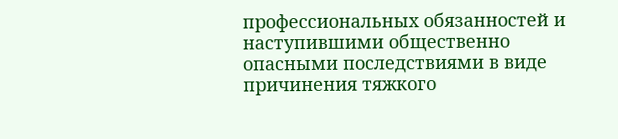профессиональных обязанностей и наступившими общественно опасными последствиями в виде причинения тяжкого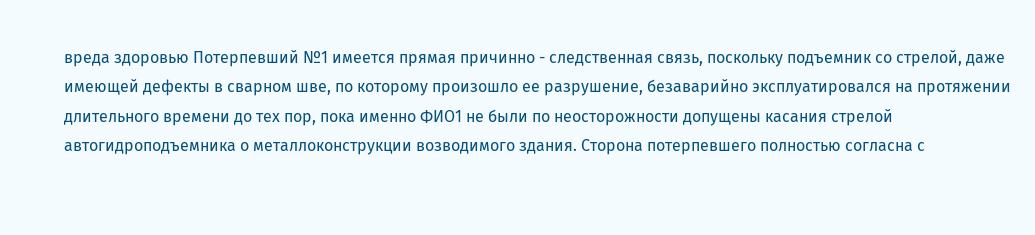вреда здоровью Потерпевший №1 имеется прямая причинно - следственная связь, поскольку подъемник со стрелой, даже имеющей дефекты в сварном шве, по которому произошло ее разрушение, безаварийно эксплуатировался на протяжении длительного времени до тех пор, пока именно ФИО1 не были по неосторожности допущены касания стрелой автогидроподъемника о металлоконструкции возводимого здания. Сторона потерпевшего полностью согласна с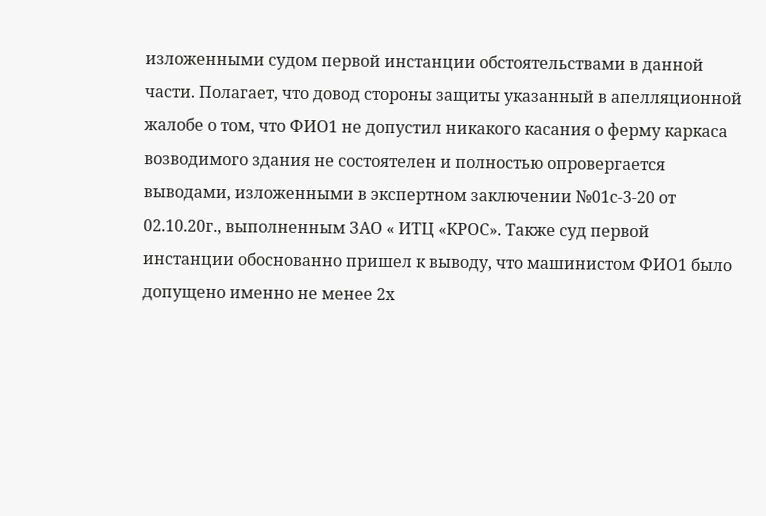изложенными судом первой инстанции обстоятельствами в данной части. Полагает, что довод стороны защиты указанный в апелляционной жалобе о том, что ФИО1 не допустил никакого касания о ферму каркаса возводимого здания не состоятелен и полностью опровергается выводами, изложенными в экспертном заключении №01с-3-20 от 02.10.20г., выполненным ЗАО « ИТЦ «КРОС». Также суд первой инстанции обоснованно пришел к выводу, что машинистом ФИО1 было допущено именно не менее 2х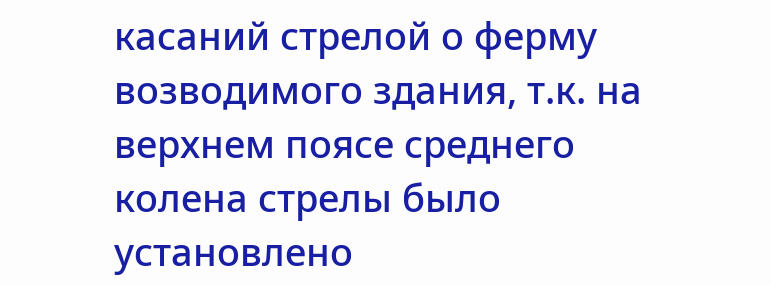касаний стрелой о ферму возводимого здания, т.к. на верхнем поясе среднего колена стрелы было установлено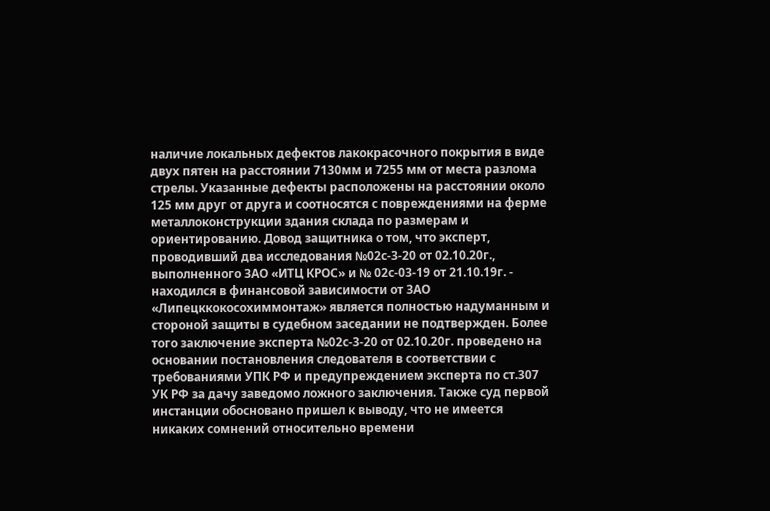наличие локальных дефектов лакокрасочного покрытия в виде двух пятен на расстоянии 7130мм и 7255 мм от места разлома стрелы. Указанные дефекты расположены на расстоянии около 125 мм друг от друга и соотносятся с повреждениями на ферме металлоконструкции здания склада по размерам и ориентированию. Довод защитника о том, что эксперт, проводивший два исследования №02с-3-20 от 02.10.20г., выполненного ЗАО «ИТЦ КРОС» и № 02с-03-19 от 21.10.19г. - находился в финансовой зависимости от ЗАО «Липецккокосохиммонтаж» является полностью надуманным и стороной защиты в судебном заседании не подтвержден. Более того заключение эксперта №02с-3-20 от 02.10.20г. проведено на основании постановления следователя в соответствии с требованиями УПК РФ и предупреждением эксперта по ст.307 УК РФ за дачу заведомо ложного заключения. Также суд первой инстанции обосновано пришел к выводу, что не имеется никаких сомнений относительно времени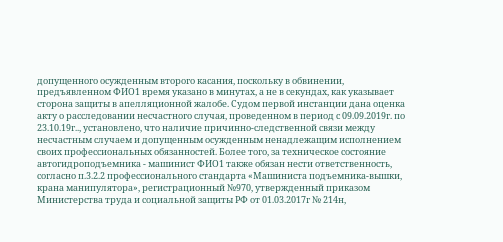допущенного осужденным второго касания, поскольку в обвинении, предъявленном ФИО1 время указано в минутах, а не в секундах, как указывает сторона защиты в апелляционной жалобе. Судом первой инстанции дана оценка акту о расследовании несчастного случая, проведенном в период с 09.09.2019г. по 23.10.19г.., установлено, что наличие причинно-следственной связи между несчастным случаем и допущенным осужденным ненадлежащим исполнением своих профессиональных обязанностей. Более того, за техническое состояние автогидроподъемника - машинист ФИО1 также обязан нести ответственность, согласно п.3.2.2 профессионального стандарта «Машиниста подъемника-вышки, крана манипулятора», регистрационный №970, утвержденный приказом Министерства труда и социальной защиты РФ от 01.03.2017г № 214н,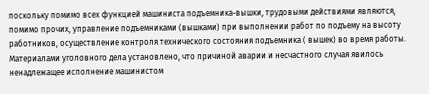поскольку помимо всех функцией машиниста подъемника-вышки, трудовыми действиями являются, помимо прочих, управление подъемниками (вышками) при выполнении работ по подъему на высоту работников, осуществление контроля технического состояния подъемника ( вышек) во время работы. Материалами уголовного дела установлено, что причиной аварии и несчастного случая явилось ненадлежащее исполнение машинистом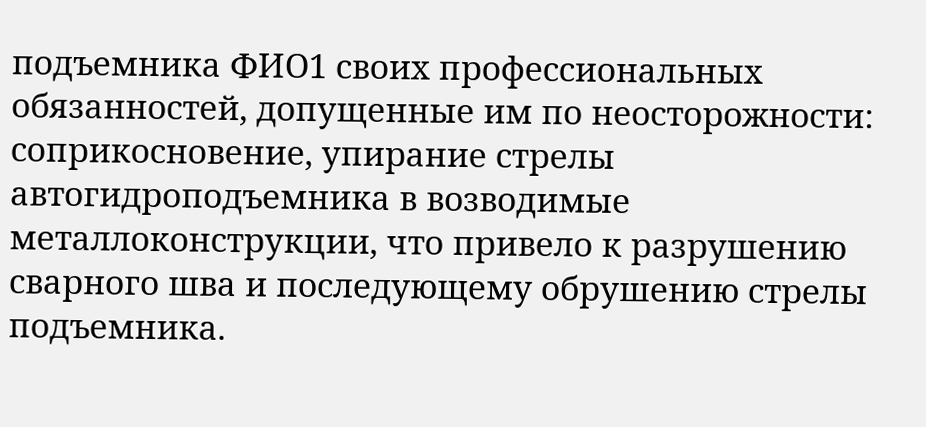подъемника ФИО1 своих профессиональных обязанностей, допущенные им по неосторожности: соприкосновение, упирание стрелы автогидроподъемника в возводимые металлоконструкции, что привело к разрушению сварного шва и последующему обрушению стрелы подъемника.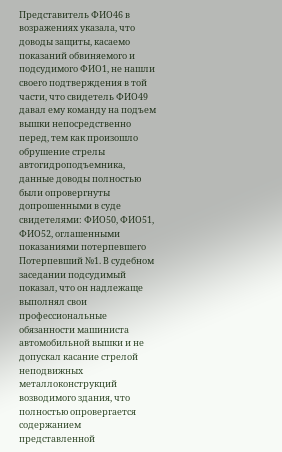Представитель ФИО46 в возражениях указала, что доводы защиты, касаемо показаний обвиняемого и подсудимого ФИО1, не нашли своего подтверждения в той части, что свидетель ФИО49 давал ему команду на подъем вышки непосредственно перед, тем как произошло обрушение стрелы автогидроподъемника, данные доводы полностью были опровергнуты допрошенными в суде свидетелями: ФИО50, ФИО51, ФИО52, оглашенными показаниями потерпевшего Потерпевший №1. В судебном заседании подсудимый показал, что он надлежаще выполнял свои профессиональные обязанности машиниста автомобильной вышки и не допускал касание стрелой неподвижных металлоконструкций возводимого здания, что полностью опровергается содержанием представленной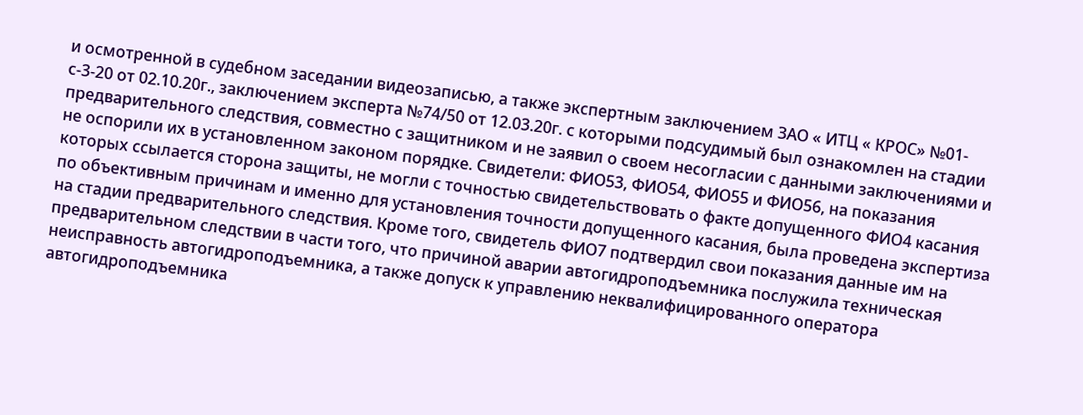и осмотренной в судебном заседании видеозаписью, а также экспертным заключением ЗАО « ИТЦ « КРОС» №01- с-3-20 от 02.10.20г., заключением эксперта №74/50 от 12.03.20г. с которыми подсудимый был ознакомлен на стадии предварительного следствия, совместно с защитником и не заявил о своем несогласии с данными заключениями и не оспорили их в установленном законом порядке. Свидетели: ФИО53, ФИО54, ФИО55 и ФИО56, на показания которых ссылается сторона защиты, не могли с точностью свидетельствовать о факте допущенного ФИО4 касания по объективным причинам и именно для установления точности допущенного касания, была проведена экспертиза на стадии предварительного следствия. Кроме того, свидетель ФИО7 подтвердил свои показания данные им на предварительном следствии в части того, что причиной аварии автогидроподъемника послужила техническая неисправность автогидроподъемника, а также допуск к управлению неквалифицированного оператора автогидроподъемника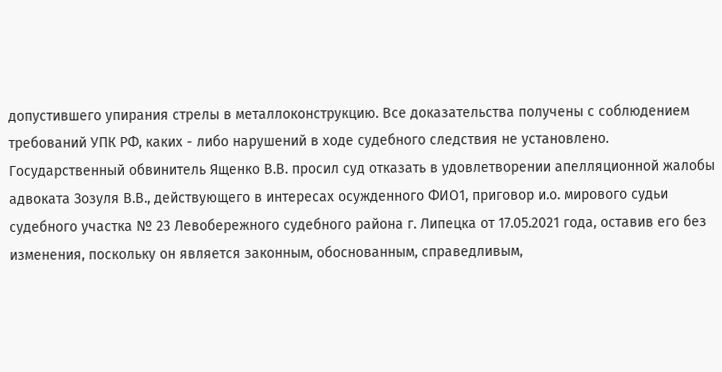допустившего упирания стрелы в металлоконструкцию. Все доказательства получены с соблюдением требований УПК РФ, каких - либо нарушений в ходе судебного следствия не установлено. Государственный обвинитель Ященко В.В. просил суд отказать в удовлетворении апелляционной жалобы адвоката Зозуля В.В., действующего в интересах осужденного ФИО1, приговор и.о. мирового судьи судебного участка № 23 Левобережного судебного района г. Липецка от 17.05.2021 года, оставив его без изменения, поскольку он является законным, обоснованным, справедливым,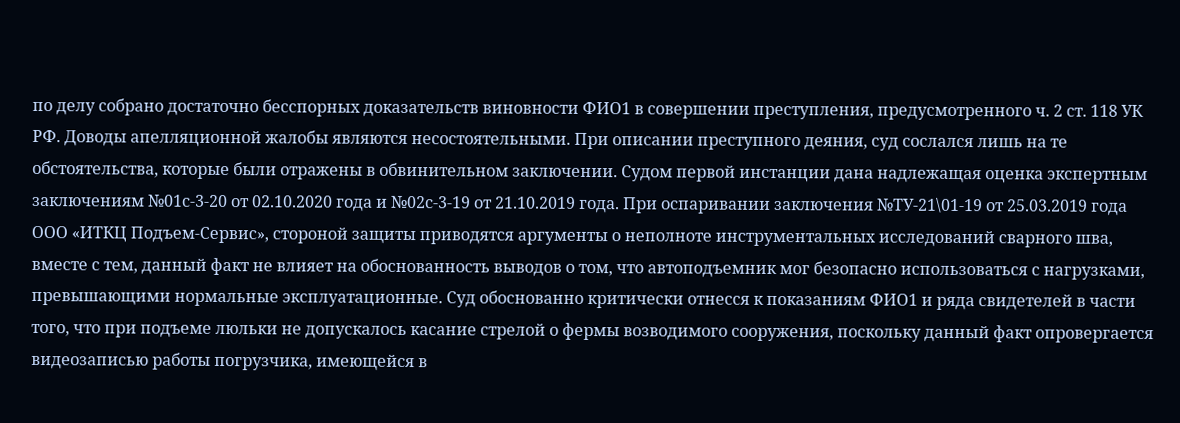по делу собрано достаточно бесспорных доказательств виновности ФИО1 в совершении преступления, предусмотренного ч. 2 ст. 118 УК РФ. Доводы апелляционной жалобы являются несостоятельными. При описании преступного деяния, суд сослался лишь на те обстоятельства, которые были отражены в обвинительном заключении. Судом первой инстанции дана надлежащая оценка экспертным заключениям №01с-3-20 от 02.10.2020 года и №02с-3-19 от 21.10.2019 года. При оспаривании заключения №ТУ-21\01-19 от 25.03.2019 года ООО «ИТКЦ Подъем-Сервис», стороной защиты приводятся аргументы о неполноте инструментальных исследований сварного шва, вместе с тем, данный факт не влияет на обоснованность выводов о том, что автоподъемник мог безопасно использоваться с нагрузками, превышающими нормальные эксплуатационные. Суд обоснованно критически отнесся к показаниям ФИО1 и ряда свидетелей в части того, что при подъеме люльки не допускалось касание стрелой о фермы возводимого сооружения, поскольку данный факт опровергается видеозаписью работы погрузчика, имеющейся в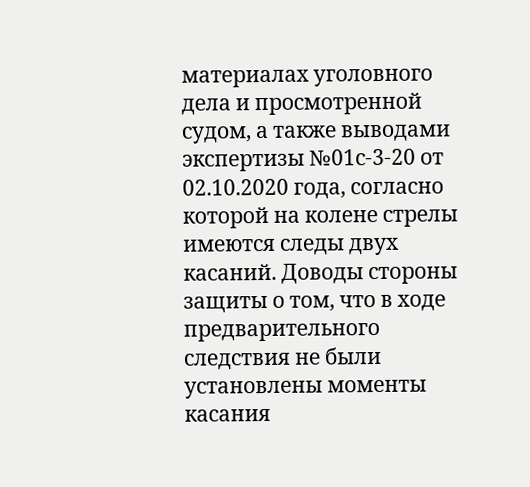материалах уголовного дела и просмотренной судом, а также выводами экспертизы №01с-3-20 от 02.10.2020 года, согласно которой на колене стрелы имеются следы двух касаний. Доводы стороны защиты о том, что в ходе предварительного следствия не были установлены моменты касания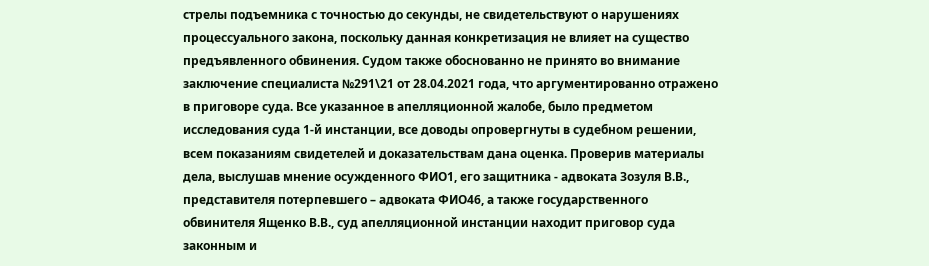стрелы подъемника с точностью до секунды, не свидетельствуют о нарушениях процессуального закона, поскольку данная конкретизация не влияет на существо предъявленного обвинения. Судом также обоснованно не принято во внимание заключение специалиста №291\21 от 28.04.2021 года, что аргументированно отражено в приговоре суда. Все указанное в апелляционной жалобе, было предметом исследования суда 1-й инстанции, все доводы опровергнуты в судебном решении, всем показаниям свидетелей и доказательствам дана оценка. Проверив материалы дела, выслушав мнение осужденного ФИО1, его защитника - адвоката Зозуля В.В., представителя потерпевшего – адвоката ФИО46, а также государственного обвинителя Ященко В.В., суд апелляционной инстанции находит приговор суда законным и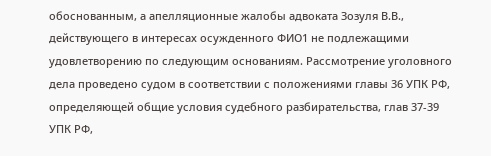обоснованным, а апелляционные жалобы адвоката Зозуля В.В., действующего в интересах осужденного ФИО1 не подлежащими удовлетворению по следующим основаниям. Рассмотрение уголовного дела проведено судом в соответствии с положениями главы 36 УПК РФ, определяющей общие условия судебного разбирательства, глав 37-39 УПК РФ,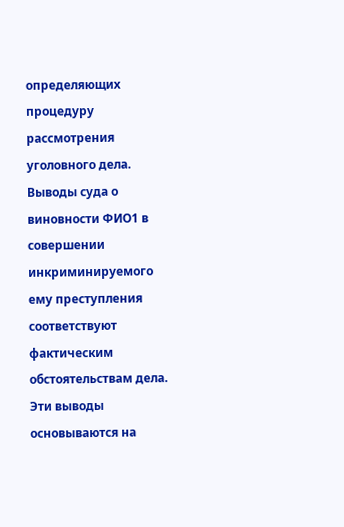определяющих процедуру рассмотрения уголовного дела. Выводы суда о виновности ФИО1 в совершении инкриминируемого ему преступления соответствуют фактическим обстоятельствам дела. Эти выводы основываются на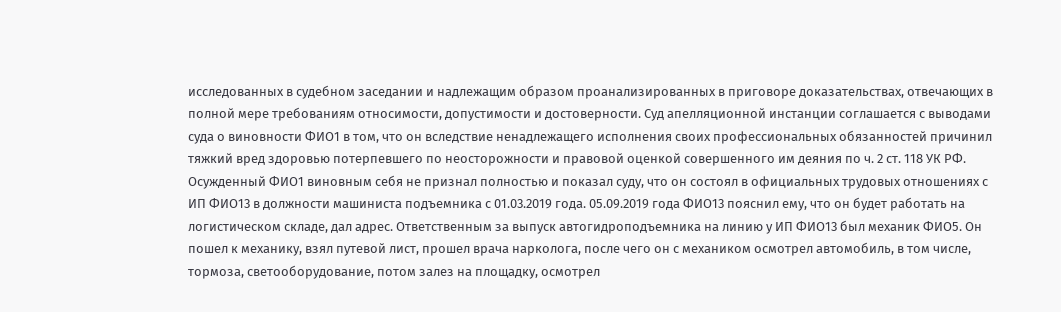исследованных в судебном заседании и надлежащим образом проанализированных в приговоре доказательствах, отвечающих в полной мере требованиям относимости, допустимости и достоверности. Суд апелляционной инстанции соглашается с выводами суда о виновности ФИО1 в том, что он вследствие ненадлежащего исполнения своих профессиональных обязанностей причинил тяжкий вред здоровью потерпевшего по неосторожности и правовой оценкой совершенного им деяния по ч. 2 ст. 118 УК РФ. Осужденный ФИО1 виновным себя не признал полностью и показал суду, что он состоял в официальных трудовых отношениях с ИП ФИО13 в должности машиниста подъемника с 01.03.2019 года. 05.09.2019 года ФИО13 пояснил ему, что он будет работать на логистическом складе, дал адрес. Ответственным за выпуск автогидроподъемника на линию у ИП ФИО13 был механик ФИО5. Он пошел к механику, взял путевой лист, прошел врача нарколога, после чего он с механиком осмотрел автомобиль, в том числе, тормоза, светооборудование, потом залез на площадку, осмотрел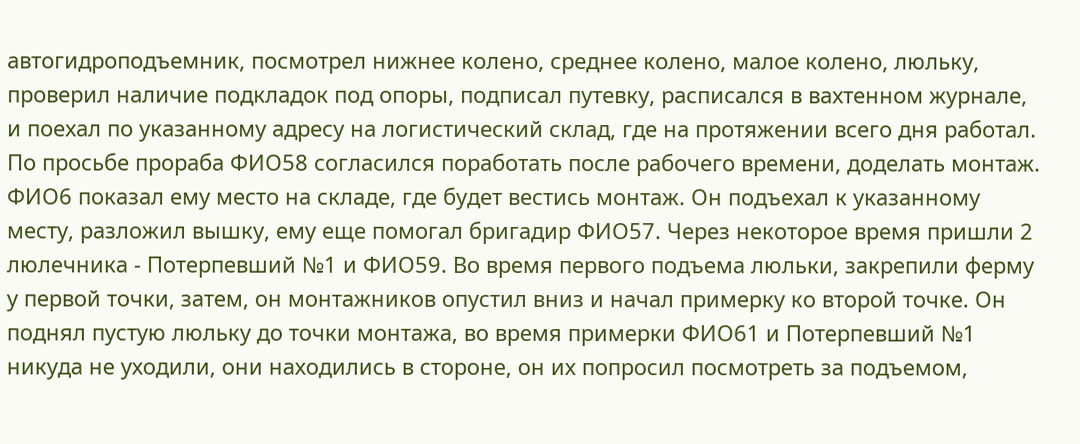автогидроподъемник, посмотрел нижнее колено, среднее колено, малое колено, люльку, проверил наличие подкладок под опоры, подписал путевку, расписался в вахтенном журнале, и поехал по указанному адресу на логистический склад, где на протяжении всего дня работал. По просьбе прораба ФИО58 согласился поработать после рабочего времени, доделать монтаж. ФИО6 показал ему место на складе, где будет вестись монтаж. Он подъехал к указанному месту, разложил вышку, ему еще помогал бригадир ФИО57. Через некоторое время пришли 2 люлечника - Потерпевший №1 и ФИО59. Во время первого подъема люльки, закрепили ферму у первой точки, затем, он монтажников опустил вниз и начал примерку ко второй точке. Он поднял пустую люльку до точки монтажа, во время примерки ФИО61 и Потерпевший №1 никуда не уходили, они находились в стороне, он их попросил посмотреть за подъемом,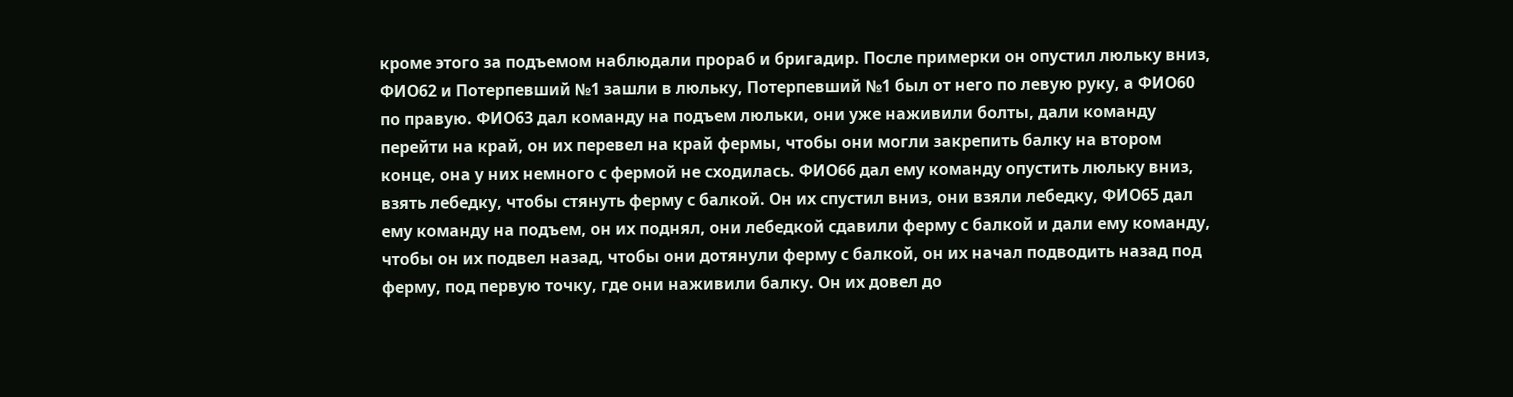кроме этого за подъемом наблюдали прораб и бригадир. После примерки он опустил люльку вниз, ФИО62 и Потерпевший №1 зашли в люльку, Потерпевший №1 был от него по левую руку, а ФИО60 по правую. ФИО63 дал команду на подъем люльки, они уже наживили болты, дали команду перейти на край, он их перевел на край фермы, чтобы они могли закрепить балку на втором конце, она у них немного с фермой не сходилась. ФИО66 дал ему команду опустить люльку вниз, взять лебедку, чтобы стянуть ферму с балкой. Он их спустил вниз, они взяли лебедку, ФИО65 дал ему команду на подъем, он их поднял, они лебедкой сдавили ферму с балкой и дали ему команду, чтобы он их подвел назад, чтобы они дотянули ферму с балкой, он их начал подводить назад под ферму, под первую точку, где они наживили балку. Он их довел до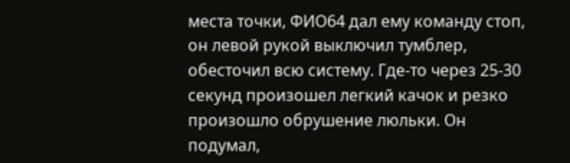места точки, ФИО64 дал ему команду стоп, он левой рукой выключил тумблер, обесточил всю систему. Где-то через 25-30 секунд произошел легкий качок и резко произошло обрушение люльки. Он подумал,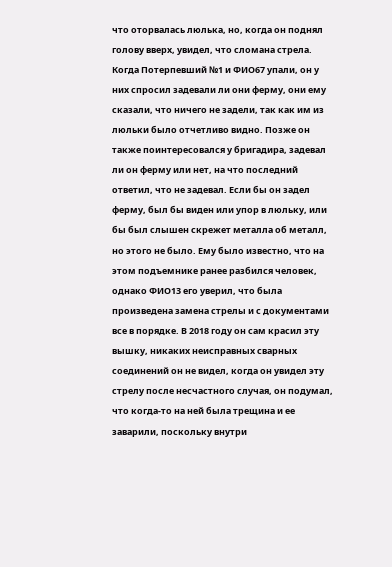что оторвалась люлька, но, когда он поднял голову вверх, увидел, что сломана стрела. Когда Потерпевший №1 и ФИО67 упали, он у них спросил задевали ли они ферму, они ему сказали, что ничего не задели, так как им из люльки было отчетливо видно. Позже он также поинтересовался у бригадира, задевал ли он ферму или нет, на что последний ответил, что не задевал. Если бы он задел ферму, был бы виден или упор в люльку, или бы был слышен скрежет металла об металл, но этого не было. Ему было известно, что на этом подъемнике ранее разбился человек, однако ФИО13 его уверил, что была произведена замена стрелы и с документами все в порядке. В 2018 году он сам красил эту вышку, никаких неисправных сварных соединений он не видел, когда он увидел эту стрелу после несчастного случая, он подумал, что когда-то на ней была трещина и ее заварили, поскольку внутри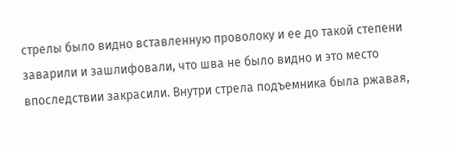стрелы было видно вставленную проволоку и ее до такой степени заварили и зашлифовали, что шва не было видно и это место впоследствии закрасили. Внутри стрела подъемника была ржавая,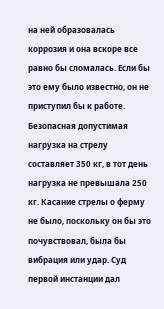на ней образовалась коррозия и она вскоре все равно бы сломалась. Если бы это ему было известно, он не приступил бы к работе. Безопасная допустимая нагрузка на стрелу составляет 350 кг, в тот день нагрузка не превышала 250 кг. Касание стрелы о ферму не было, поскольку он бы это почувствовал, была бы вибрация или удар. Суд первой инстанции дал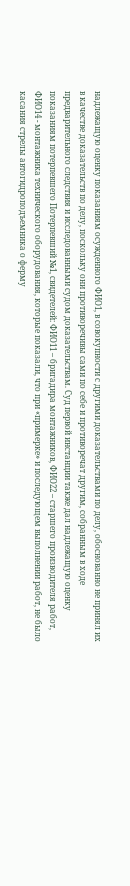надлежащую оценку показаниям осужденного ФИО1, в совокупности с другими доказательствами по делу, обоснованно не принял их в качестве доказательств по делу, поскольку они противоречивы сами по себе и противоречат другим, собранным в ходе предварительного следствия и исследованными судом доказательствам. Суд первой инстанции также дал надлежащую оценку показаниям потерпевшего Потерпевший №1, свидетелей: ФИО11 – бригадира монтажников, ФИО22 – старшего производителя работ, ФИО14 - монтажника технического оборудования, которые показали, что при «примерке» и последующем выполнении работ, не было касания стрелы автогидроподъемника о ферму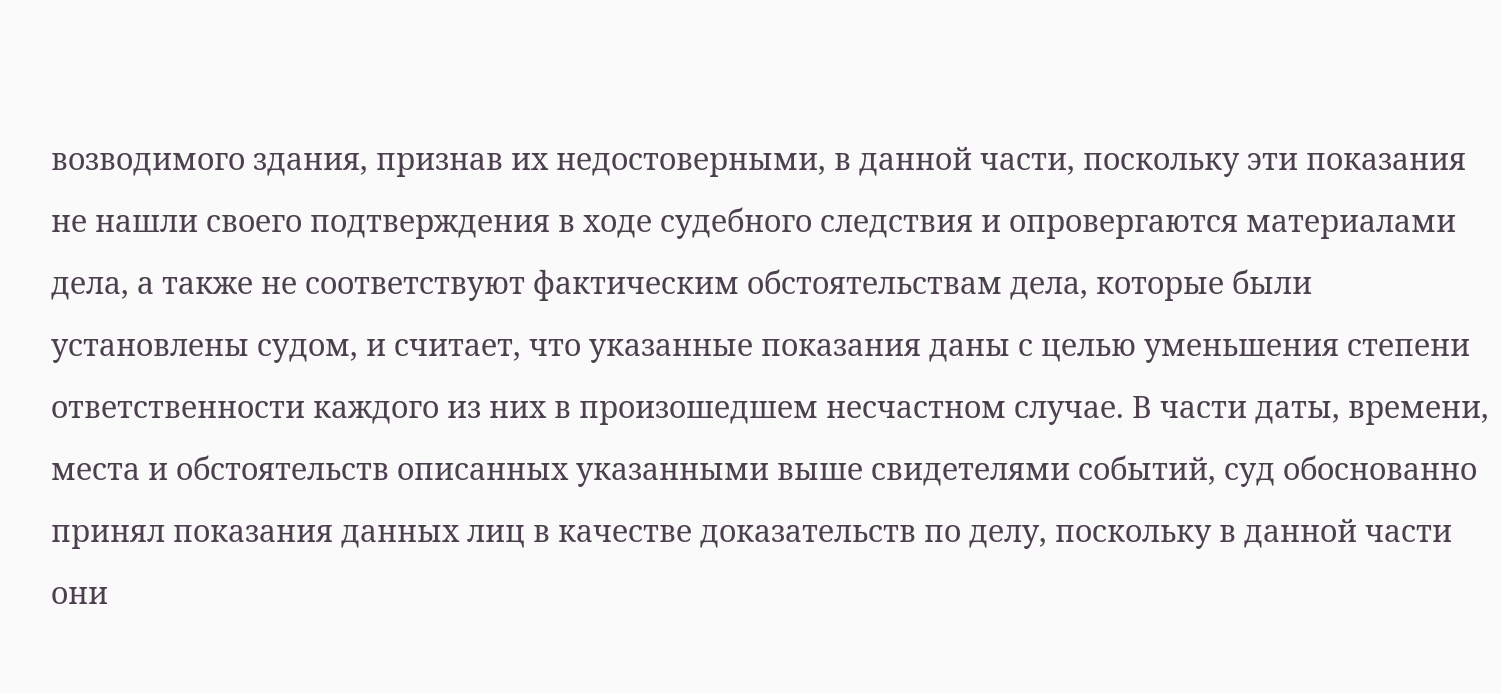возводимого здания, признав их недостоверными, в данной части, поскольку эти показания не нашли своего подтверждения в ходе судебного следствия и опровергаются материалами дела, а также не соответствуют фактическим обстоятельствам дела, которые были установлены судом, и считает, что указанные показания даны с целью уменьшения степени ответственности каждого из них в произошедшем несчастном случае. В части даты, времени, места и обстоятельств описанных указанными выше свидетелями событий, суд обоснованно принял показания данных лиц в качестве доказательств по делу, поскольку в данной части они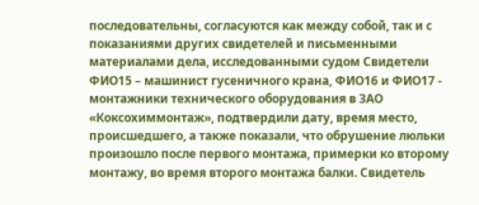последовательны, согласуются как между собой, так и с показаниями других свидетелей и письменными материалами дела, исследованными судом Свидетели ФИО15 – машинист гусеничного крана, ФИО16 и ФИО17 - монтажники технического оборудования в ЗАО «Коксохиммонтаж», подтвердили дату, время место, происшедшего, а также показали, что обрушение люльки произошло после первого монтажа, примерки ко второму монтажу, во время второго монтажа балки. Свидетель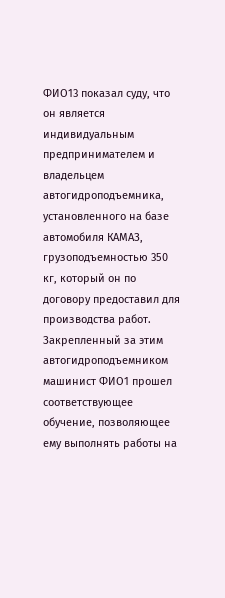ФИО13 показал суду, что он является индивидуальным предпринимателем и владельцем автогидроподъемника, установленного на базе автомобиля КАМАЗ, грузоподъемностью 350 кг, который он по договору предоставил для производства работ. Закрепленный за этим автогидроподъемником машинист ФИО1 прошел соответствующее обучение, позволяющее ему выполнять работы на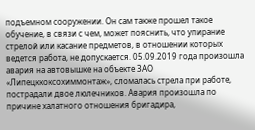подъемном сооружении. Он сам также прошел такое обучение, в связи с чем, может пояснить, что упирание стрелой или касание предметов, в отношении которых ведется работа, не допускается. 05.09.2019 года произошла авария на автовышке на объекте ЗАО «Липецккоксохиммонтаж», сломалась стрела при работе, пострадали двое люлечников. Авария произошла по причине халатного отношения бригадира,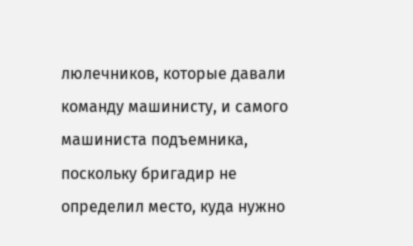люлечников, которые давали команду машинисту, и самого машиниста подъемника, поскольку бригадир не определил место, куда нужно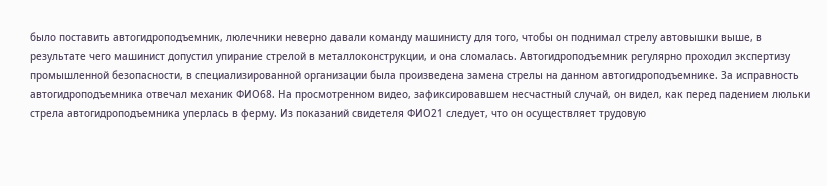было поставить автогидроподъемник, люлечники неверно давали команду машинисту для того, чтобы он поднимал стрелу автовышки выше, в результате чего машинист допустил упирание стрелой в металлоконструкции, и она сломалась. Автогидроподъемник регулярно проходил экспертизу промышленной безопасности, в специализированной организации была произведена замена стрелы на данном автогидроподъемнике. За исправность автогидроподъемника отвечал механик ФИО68. На просмотренном видео, зафиксировавшем несчастный случай, он видел, как перед падением люльки стрела автогидроподъемника уперлась в ферму. Из показаний свидетеля ФИО21 следует, что он осуществляет трудовую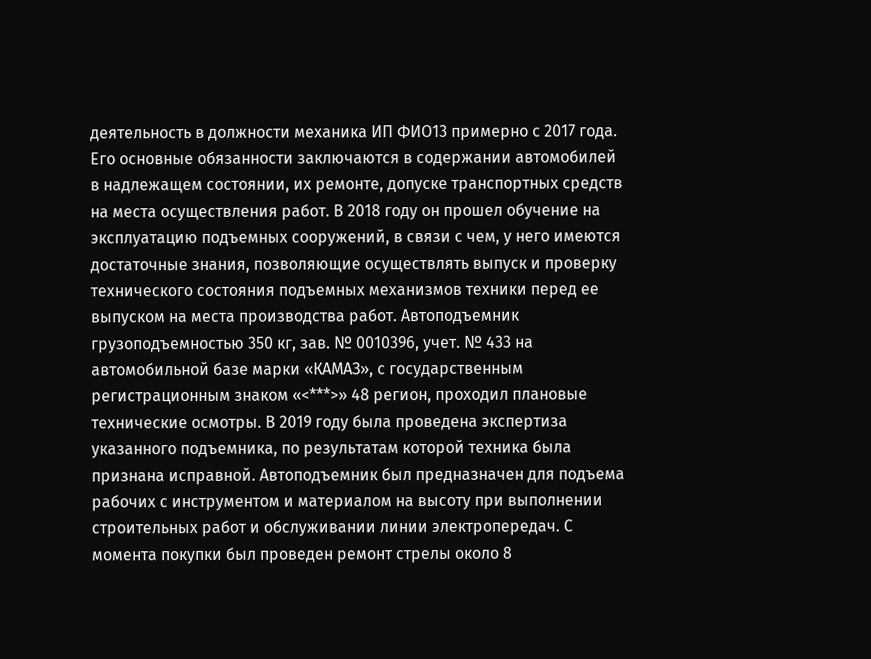деятельность в должности механика ИП ФИО13 примерно с 2017 года. Его основные обязанности заключаются в содержании автомобилей в надлежащем состоянии, их ремонте, допуске транспортных средств на места осуществления работ. В 2018 году он прошел обучение на эксплуатацию подъемных сооружений, в связи с чем, у него имеются достаточные знания, позволяющие осуществлять выпуск и проверку технического состояния подъемных механизмов техники перед ее выпуском на места производства работ. Автоподъемник грузоподъемностью 350 кг, зав. № 0010396, учет. № 433 на автомобильной базе марки «КАМАЗ», с государственным регистрационным знаком «<***>» 48 регион, проходил плановые технические осмотры. В 2019 году была проведена экспертиза указанного подъемника, по результатам которой техника была признана исправной. Автоподъемник был предназначен для подъема рабочих с инструментом и материалом на высоту при выполнении строительных работ и обслуживании линии электропередач. С момента покупки был проведен ремонт стрелы около 8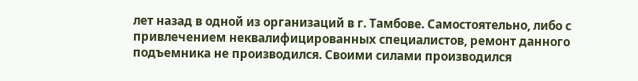лет назад в одной из организаций в г. Тамбове. Самостоятельно, либо с привлечением неквалифицированных специалистов, ремонт данного подъемника не производился. Своими силами производился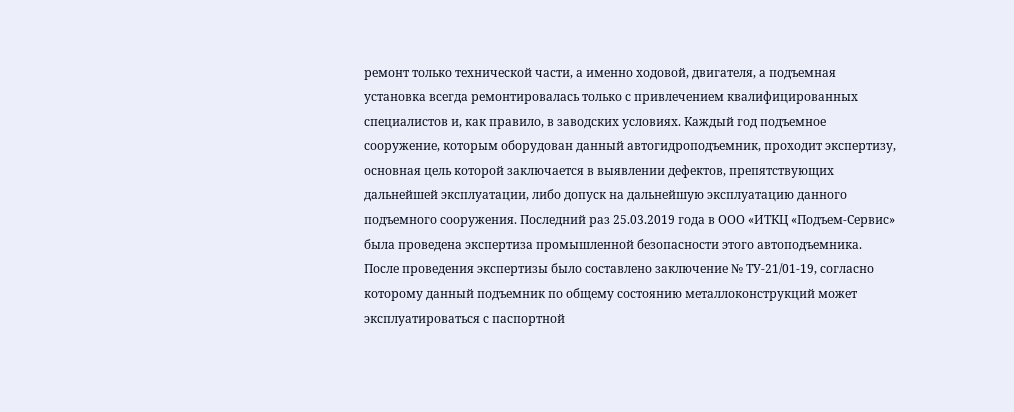ремонт только технической части, а именно ходовой, двигателя, а подъемная установка всегда ремонтировалась только с привлечением квалифицированных специалистов и, как правило, в заводских условиях. Каждый год подъемное сооружение, которым оборудован данный автогидроподъемник, проходит экспертизу, основная цель которой заключается в выявлении дефектов, препятствующих дальнейшей эксплуатации, либо допуск на дальнейшую эксплуатацию данного подъемного сооружения. Последний раз 25.03.2019 года в ООО «ИТКЦ «Подъем-Сервис» была проведена экспертиза промышленной безопасности этого автоподъемника. После проведения экспертизы было составлено заключение № ТУ-21/01-19, согласно которому данный подъемник по общему состоянию металлоконструкций может эксплуатироваться с паспортной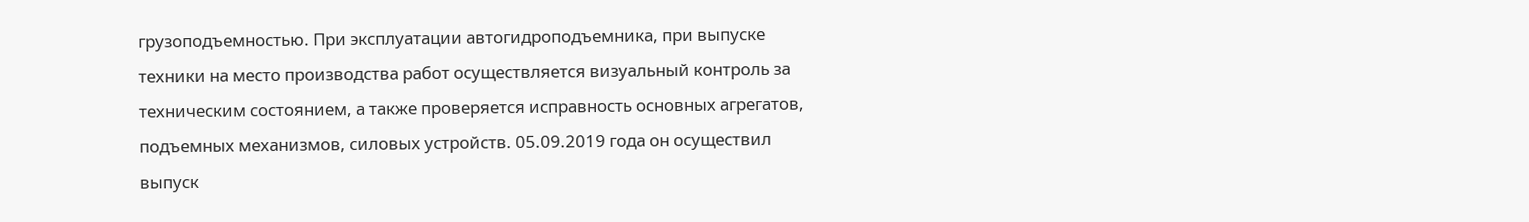грузоподъемностью. При эксплуатации автогидроподъемника, при выпуске техники на место производства работ осуществляется визуальный контроль за техническим состоянием, а также проверяется исправность основных агрегатов, подъемных механизмов, силовых устройств. 05.09.2019 года он осуществил выпуск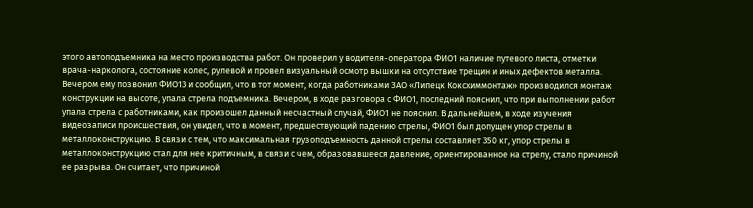этого автоподъемника на место производства работ. Он проверил у водителя-оператора ФИО1 наличие путевого листа, отметки врача-нарколога, состояние колес, рулевой и провел визуальный осмотр вышки на отсутствие трещин и иных дефектов металла. Вечером ему позвонил ФИО13 и сообщил, что в тот момент, когда работниками ЗАО «Липецк Коксхиммонтаж» производился монтаж конструкции на высоте, упала стрела подъемника. Вечером, в ходе разговора с ФИО1, последний пояснил, что при выполнении работ упала стрела с работниками, как произошел данный несчастный случай, ФИО1 не пояснил. В дальнейшем, в ходе изучения видеозаписи происшествия, он увидел, что в момент, предшествующий падению стрелы, ФИО1 был допущен упор стрелы в металлоконструкцию. В связи с тем, что максимальная грузоподъемность данной стрелы составляет 350 кг, упор стрелы в металлоконструкцию стал для нее критичным, в связи с чем, образовавшееся давление, ориентированное на стрелу, стало причиной ее разрыва. Он считает, что причиной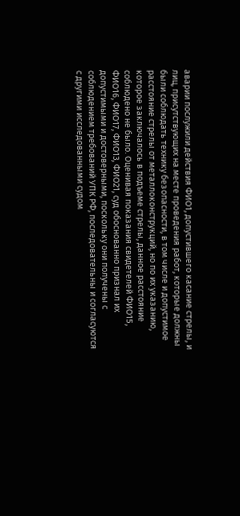аварии послужили действия ФИО1, допустившего касание стрелы, и лиц, присутствующих на месте проведения работ, которые должны были соблюдать технику безопасности, в том числе и допустимое расстояние стрелы от металлоконструкций, но по их указанию, которое заключалось в подъеме стрелы, данное расстояние соблюдено не было. Оценивая показания свидетелей ФИО15, ФИО16, ФИО17, ФИО13, ФИО21, суд обоснованно признал их допустимыми и достоверными, поскольку они получены с соблюдением требований УПК РФ, последовательны и согласуются с другими исследованными судом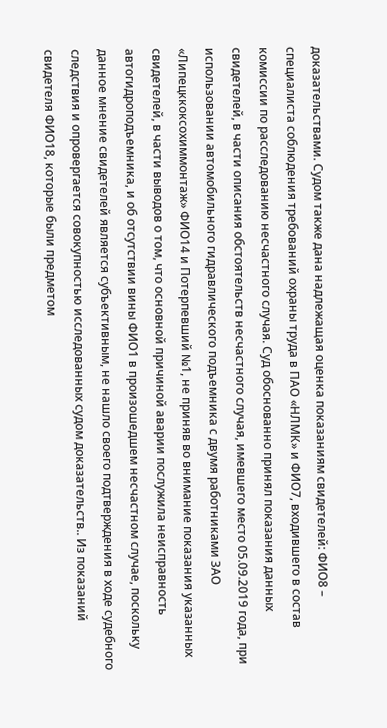доказательствами. Судом также дана надлежащая оценка показаниям свидетелей: ФИО8 – специалиста соблюдения требований охраны труда в ПАО «НЛМК» и ФИО7, входившего в состав комиссии по расследованию несчастного случая. Суд обоснованно принял показания данных свидетелей, в части описания обстоятельств несчастного случая, имевшего место 05.09.2019 года, при использовании автомобильного гидравлического подъемника с двумя работниками ЗАО «Липецккоксохиммонтаж» ФИО14 и Потерпевший №1, не приняв во внимание показания указанных свидетелей, в части выводов о том, что основной причиной аварии послужила неисправность автогидроподъемника, и об отсутствии вины ФИО1 в произошедшем несчастном случае, поскольку данное мнение свидетелей является субъективным, не нашло своего подтверждения в ходе судебного следствия и опровергается совокупностью исследованных судом доказательств.. Из показаний свидетеля ФИО18, которые были предметом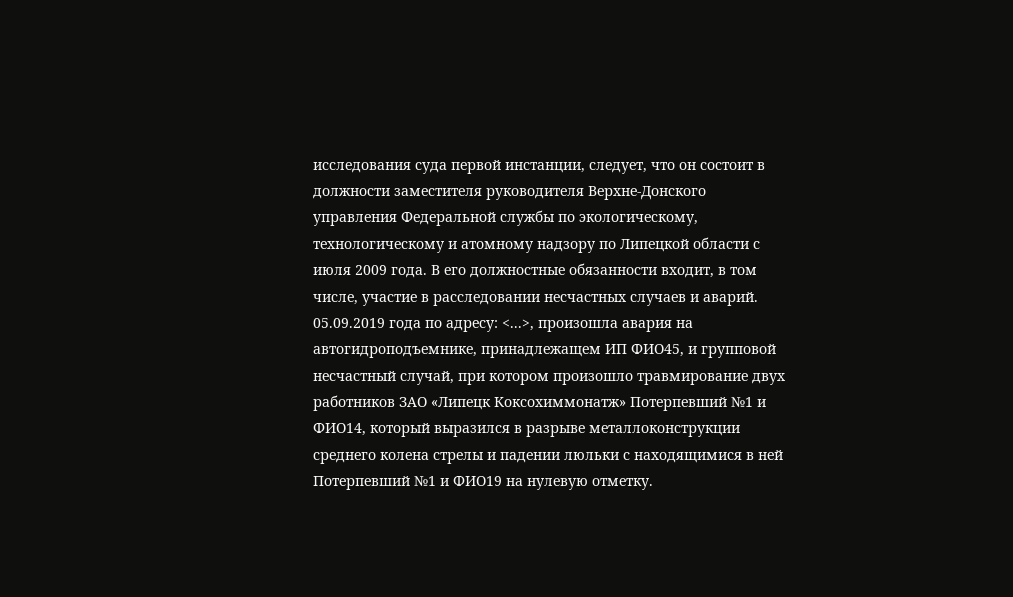исследования суда первой инстанции, следует, что он состоит в должности заместителя руководителя Верхне-Донского управления Федеральной службы по экологическому, технологическому и атомному надзору по Липецкой области с июля 2009 года. В его должностные обязанности входит, в том числе, участие в расследовании несчастных случаев и аварий. 05.09.2019 года по адресу: <...>, произошла авария на автогидроподъемнике, принадлежащем ИП ФИО45, и групповой несчастный случай, при котором произошло травмирование двух работников ЗАО «Липецк Коксохиммонатж» Потерпевший №1 и ФИО14, который выразился в разрыве металлоконструкции среднего колена стрелы и падении люльки с находящимися в ней Потерпевший №1 и ФИО19 на нулевую отметку.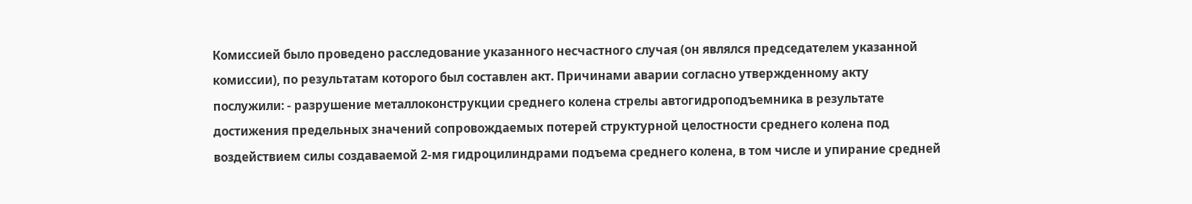Комиссией было проведено расследование указанного несчастного случая (он являлся председателем указанной комиссии), по результатам которого был составлен акт. Причинами аварии согласно утвержденному акту послужили: - разрушение металлоконструкции среднего колена стрелы автогидроподъемника в результате достижения предельных значений сопровождаемых потерей структурной целостности среднего колена под воздействием силы создаваемой 2-мя гидроцилиндрами подъема среднего колена, в том числе и упирание средней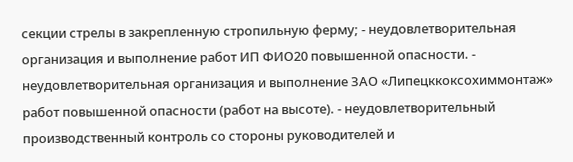секции стрелы в закрепленную стропильную ферму; - неудовлетворительная организация и выполнение работ ИП ФИО20 повышенной опасности. - неудовлетворительная организация и выполнение ЗАО «Липецккоксохиммонтаж» работ повышенной опасности (работ на высоте). - неудовлетворительный производственный контроль со стороны руководителей и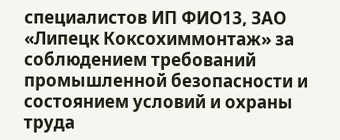специалистов ИП ФИО13, ЗАО «Липецк Коксохиммонтаж» за соблюдением требований промышленной безопасности и состоянием условий и охраны труда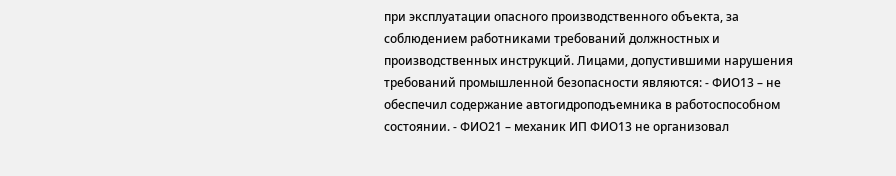при эксплуатации опасного производственного объекта, за соблюдением работниками требований должностных и производственных инструкций. Лицами, допустившими нарушения требований промышленной безопасности являются: - ФИО13 – не обеспечил содержание автогидроподъемника в работоспособном состоянии. - ФИО21 – механик ИП ФИО13 не организовал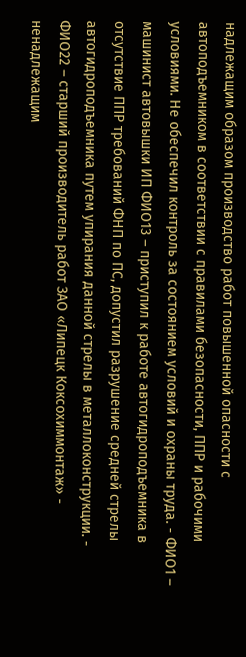надлежащим образом производство работ повышенной опасности с автоподъемником в соответствии с правилами безопасности, ППР и рабочими условиями. Не обеспечил контроль за состоянием условий и охраны труда. - ФИО1 – машинист автовышки ИП ФИО13 – приступил к работе автогидроподъемника в отсутствие ППР требований ФНП по ПС, допустил разрушение средней стрелы автогидроподъемника путем упирания данной стрелы в металлоконструкции. - ФИО22 – старший производитель работ ЗАО «Липецк Коксохиммонтаж» - ненадлежащим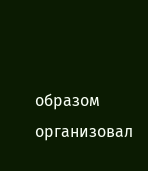образом организовал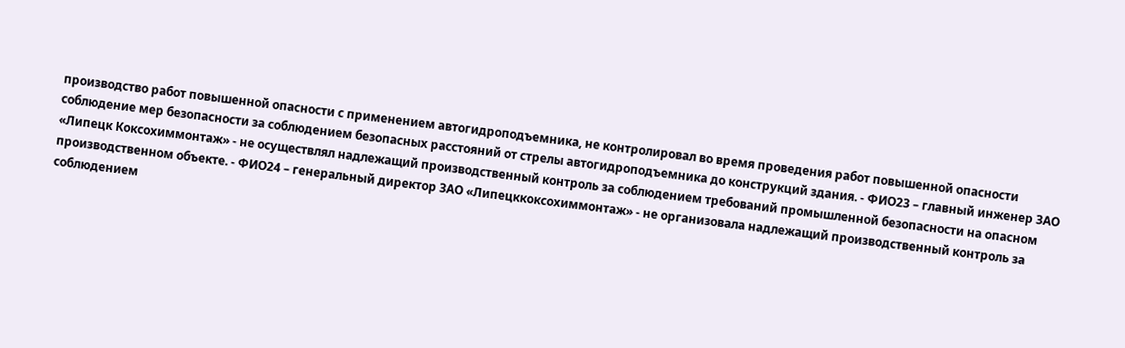производство работ повышенной опасности с применением автогидроподъемника, не контролировал во время проведения работ повышенной опасности соблюдение мер безопасности за соблюдением безопасных расстояний от стрелы автогидроподъемника до конструкций здания. - ФИО23 – главный инженер ЗАО «Липецк Коксохиммонтаж» - не осуществлял надлежащий производственный контроль за соблюдением требований промышленной безопасности на опасном производственном объекте. - ФИО24 – генеральный директор ЗАО «Липецккоксохиммонтаж» - не организовала надлежащий производственный контроль за соблюдением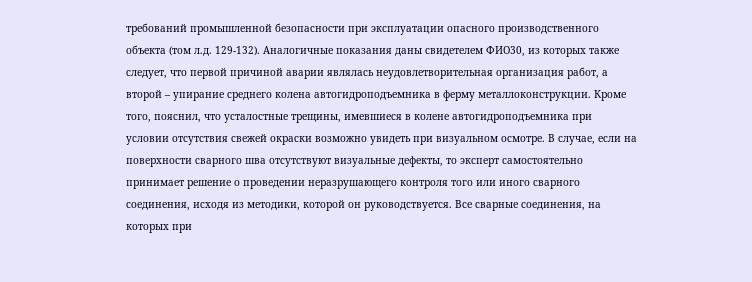требований промышленной безопасности при эксплуатации опасного производственного объекта (том л.д. 129-132). Аналогичные показания даны свидетелем ФИО30, из которых также следует, что первой причиной аварии являлась неудовлетворительная организация работ, а второй – упирание среднего колена автогидроподъемника в ферму металлоконструкции. Кроме того, пояснил, что усталостные трещины, имевшиеся в колене автогидроподъемника при условии отсутствия свежей окраски возможно увидеть при визуальном осмотре. В случае, если на поверхности сварного шва отсутствуют визуальные дефекты, то эксперт самостоятельно принимает решение о проведении неразрушающего контроля того или иного сварного соединения, исходя из методики, которой он руководствуется. Все сварные соединения, на которых при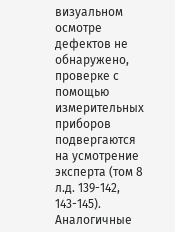визуальном осмотре дефектов не обнаружено, проверке с помощью измерительных приборов подвергаются на усмотрение эксперта (том 8 л.д. 139-142, 143-145). Аналогичные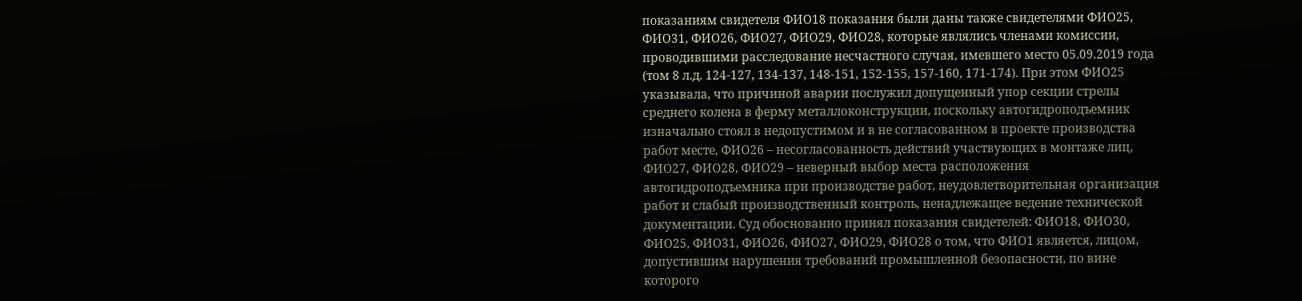показаниям свидетеля ФИО18 показания были даны также свидетелями ФИО25, ФИО31, ФИО26, ФИО27, ФИО29, ФИО28, которые являлись членами комиссии, проводившими расследование несчастного случая, имевшего место 05.09.2019 года (том 8 л.д. 124-127, 134-137, 148-151, 152-155, 157-160, 171-174). При этом ФИО25 указывала, что причиной аварии послужил допущенный упор секции стрелы среднего колена в ферму металлоконструкции, поскольку автогидроподъемник изначально стоял в недопустимом и в не согласованном в проекте производства работ месте, ФИО26 – несогласованность действий участвующих в монтаже лиц, ФИО27, ФИО28, ФИО29 – неверный выбор места расположения автогидроподъемника при производстве работ, неудовлетворительная организация работ и слабый производственный контроль, ненадлежащее ведение технической документации. Суд обоснованно принял показания свидетелей: ФИО18, ФИО30, ФИО25, ФИО31, ФИО26, ФИО27, ФИО29, ФИО28 о том, что ФИО1 является, лицом, допустившим нарушения требований промышленной безопасности, по вине которого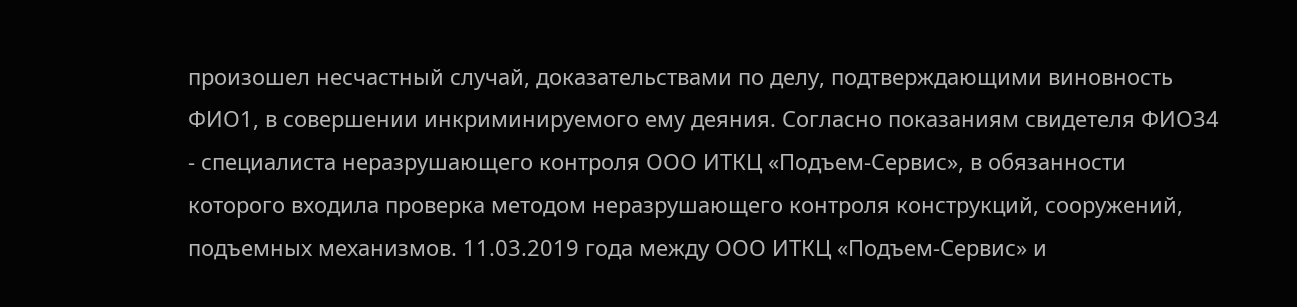произошел несчастный случай, доказательствами по делу, подтверждающими виновность ФИО1, в совершении инкриминируемого ему деяния. Согласно показаниям свидетеля ФИО34 - специалиста неразрушающего контроля ООО ИТКЦ «Подъем-Сервис», в обязанности которого входила проверка методом неразрушающего контроля конструкций, сооружений, подъемных механизмов. 11.03.2019 года между ООО ИТКЦ «Подъем-Сервис» и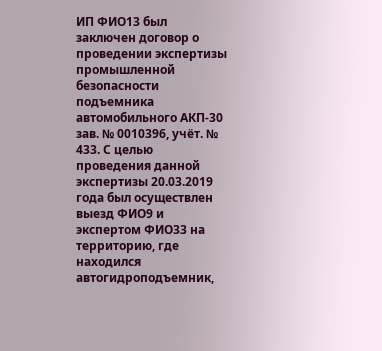ИП ФИО13 был заключен договор о проведении экспертизы промышленной безопасности подъемника автомобильного АКП-30 зав. № 0010396, учёт. № 433. С целью проведения данной экспертизы 20.03.2019 года был осуществлен выезд ФИО9 и экспертом ФИО33 на территорию, где находился автогидроподъемник,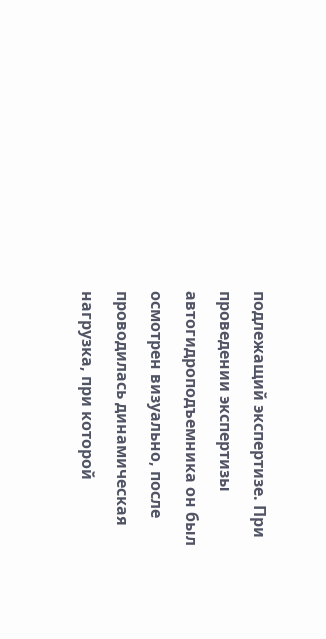подлежащий экспертизе. При проведении экспертизы автогидроподъемника он был осмотрен визуально, после проводилась динамическая нагрузка, при которой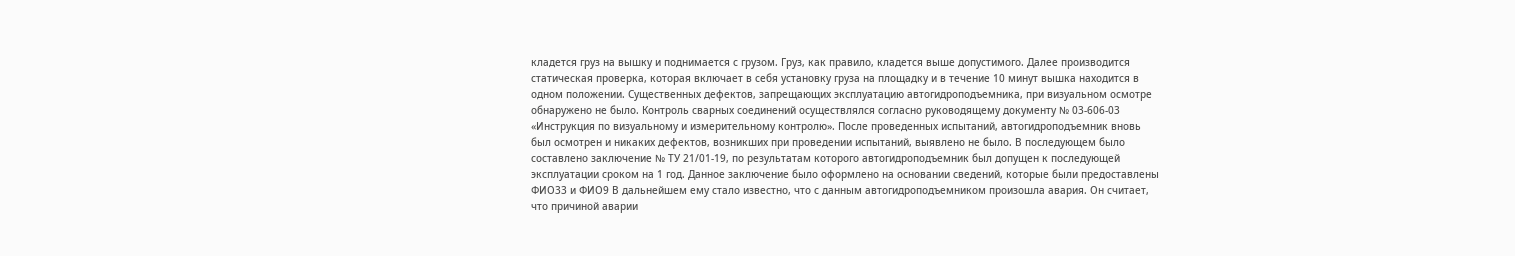кладется груз на вышку и поднимается с грузом. Груз, как правило, кладется выше допустимого. Далее производится статическая проверка, которая включает в себя установку груза на площадку и в течение 10 минут вышка находится в одном положении. Существенных дефектов, запрещающих эксплуатацию автогидроподъемника, при визуальном осмотре обнаружено не было. Контроль сварных соединений осуществлялся согласно руководящему документу № 03-606-03 «Инструкция по визуальному и измерительному контролю». После проведенных испытаний, автогидроподъемник вновь был осмотрен и никаких дефектов, возникших при проведении испытаний, выявлено не было. В последующем было составлено заключение № ТУ 21/01-19, по результатам которого автогидроподъемник был допущен к последующей эксплуатации сроком на 1 год. Данное заключение было оформлено на основании сведений, которые были предоставлены ФИО33 и ФИО9 В дальнейшем ему стало известно, что с данным автогидроподъемником произошла авария. Он считает, что причиной аварии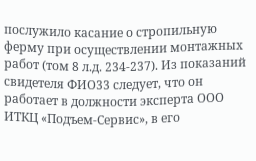послужило касание о стропильную ферму при осуществлении монтажных работ (том 8 л.д. 234-237). Из показаний свидетеля ФИО33 следует, что он работает в должности эксперта ООО ИТКЦ «Подъем-Сервис», в его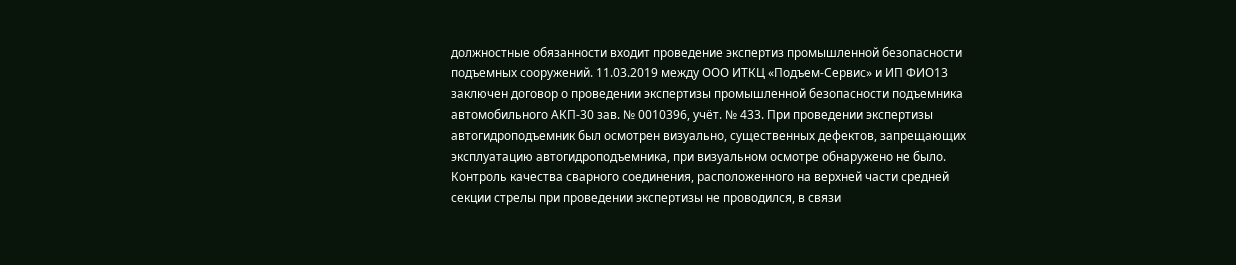должностные обязанности входит проведение экспертиз промышленной безопасности подъемных сооружений. 11.03.2019 между ООО ИТКЦ «Подъем-Сервис» и ИП ФИО13 заключен договор о проведении экспертизы промышленной безопасности подъемника автомобильного АКП-30 зав. № 0010396, учёт. № 433. При проведении экспертизы автогидроподъемник был осмотрен визуально, существенных дефектов, запрещающих эксплуатацию автогидроподъемника, при визуальном осмотре обнаружено не было. Контроль качества сварного соединения, расположенного на верхней части средней секции стрелы при проведении экспертизы не проводился, в связи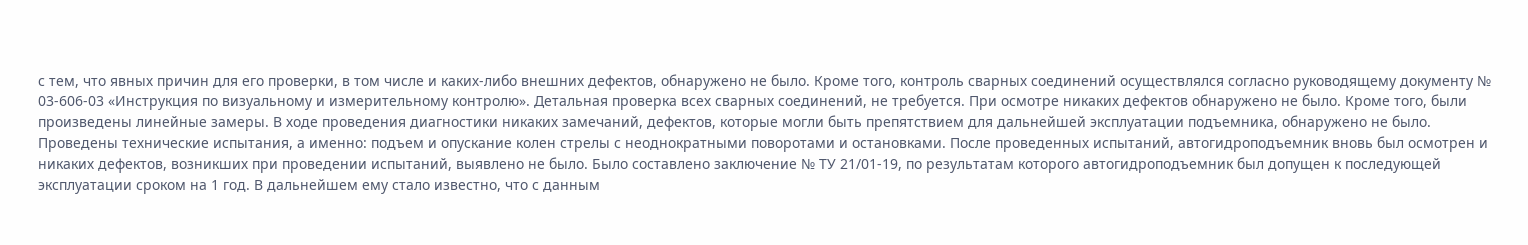с тем, что явных причин для его проверки, в том числе и каких-либо внешних дефектов, обнаружено не было. Кроме того, контроль сварных соединений осуществлялся согласно руководящему документу № 03-606-03 «Инструкция по визуальному и измерительному контролю». Детальная проверка всех сварных соединений, не требуется. При осмотре никаких дефектов обнаружено не было. Кроме того, были произведены линейные замеры. В ходе проведения диагностики никаких замечаний, дефектов, которые могли быть препятствием для дальнейшей эксплуатации подъемника, обнаружено не было. Проведены технические испытания, а именно: подъем и опускание колен стрелы с неоднократными поворотами и остановками. После проведенных испытаний, автогидроподъемник вновь был осмотрен и никаких дефектов, возникших при проведении испытаний, выявлено не было. Было составлено заключение № ТУ 21/01-19, по результатам которого автогидроподъемник был допущен к последующей эксплуатации сроком на 1 год. В дальнейшем ему стало известно, что с данным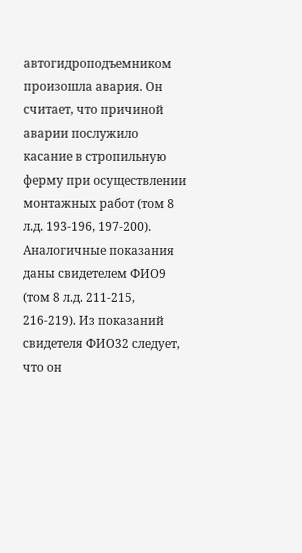автогидроподъемником произошла авария. Он считает, что причиной аварии послужило касание в стропильную ферму при осуществлении монтажных работ (том 8 л.д. 193-196, 197-200). Аналогичные показания даны свидетелем ФИО9 (том 8 л.д. 211-215, 216-219). Из показаний свидетеля ФИО32 следует, что он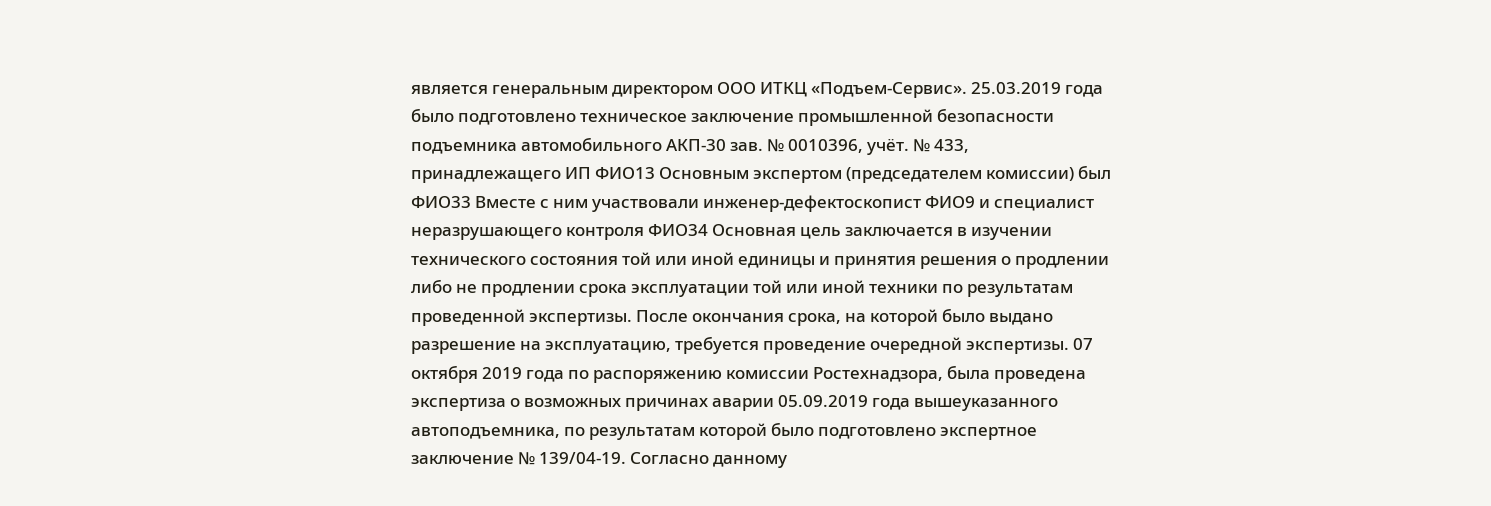является генеральным директором ООО ИТКЦ «Подъем-Сервис». 25.03.2019 года было подготовлено техническое заключение промышленной безопасности подъемника автомобильного АКП-30 зав. № 0010396, учёт. № 433, принадлежащего ИП ФИО13 Основным экспертом (председателем комиссии) был ФИО33 Вместе с ним участвовали инженер-дефектоскопист ФИО9 и специалист неразрушающего контроля ФИО34 Основная цель заключается в изучении технического состояния той или иной единицы и принятия решения о продлении либо не продлении срока эксплуатации той или иной техники по результатам проведенной экспертизы. После окончания срока, на которой было выдано разрешение на эксплуатацию, требуется проведение очередной экспертизы. 07 октября 2019 года по распоряжению комиссии Ростехнадзора, была проведена экспертиза о возможных причинах аварии 05.09.2019 года вышеуказанного автоподъемника, по результатам которой было подготовлено экспертное заключение № 139/04-19. Согласно данному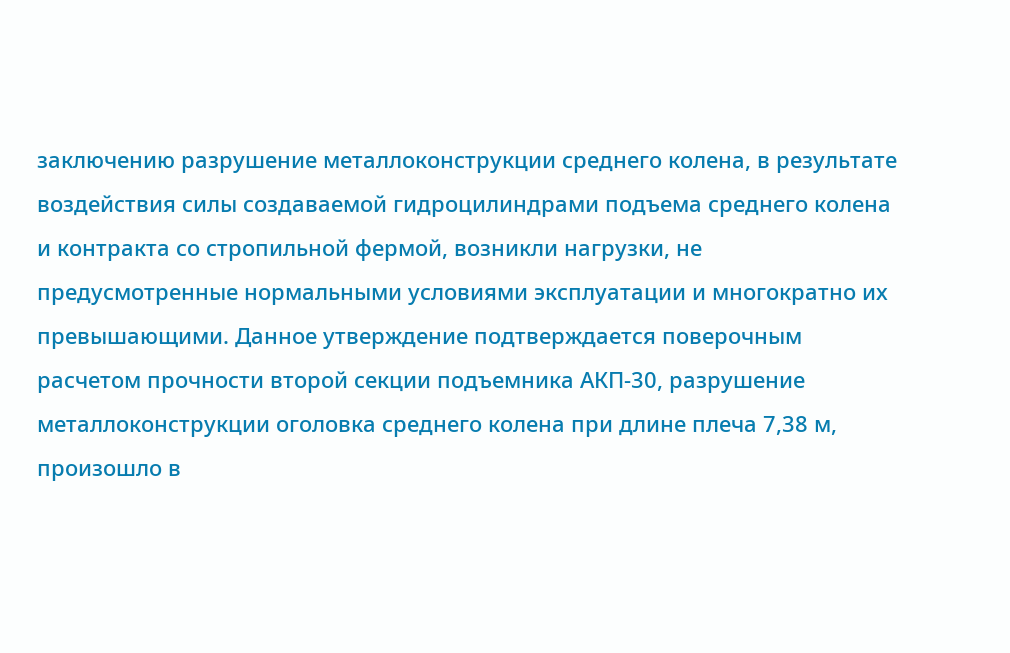заключению разрушение металлоконструкции среднего колена, в результате воздействия силы создаваемой гидроцилиндрами подъема среднего колена и контракта со стропильной фермой, возникли нагрузки, не предусмотренные нормальными условиями эксплуатации и многократно их превышающими. Данное утверждение подтверждается поверочным расчетом прочности второй секции подъемника АКП-30, разрушение металлоконструкции оголовка среднего колена при длине плеча 7,38 м, произошло в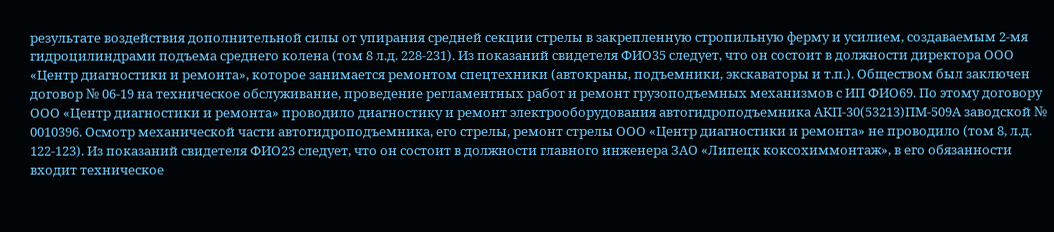результате воздействия дополнительной силы от упирания средней секции стрелы в закрепленную стропильную ферму и усилием, создаваемым 2-мя гидроцилиндрами подъема среднего колена (том 8 л.д. 228-231). Из показаний свидетеля ФИО35 следует, что он состоит в должности директора ООО «Центр диагностики и ремонта», которое занимается ремонтом спецтехники (автокраны, подъемники, экскаваторы и т.п.). Обществом был заключен договор № 06-19 на техническое обслуживание, проведение регламентных работ и ремонт грузоподъемных механизмов с ИП ФИО69. По этому договору ООО «Центр диагностики и ремонта» проводило диагностику и ремонт электрооборудования автогидроподъемника АКП-30(53213)ПМ-509А заводской № 0010396. Осмотр механической части автогидроподъемника, его стрелы, ремонт стрелы ООО «Центр диагностики и ремонта» не проводило (том 8, л.д. 122-123). Из показаний свидетеля ФИО23 следует, что он состоит в должности главного инженера ЗАО «Липецк коксохиммонтаж», в его обязанности входит техническое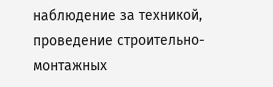наблюдение за техникой, проведение строительно-монтажных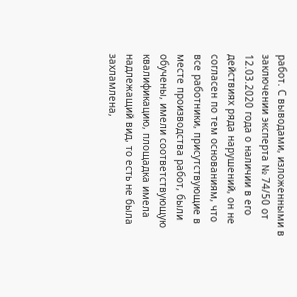работ. С выводами, изложенными в заключении эксперта № 74/50 от 12.03.2020 года о наличии в его действиях ряда нарушений, он не согласен по тем основаниям, что все работники, присутствующие в месте производства работ, были обучены, имели соответствующую квалификацию, площадка имела надлежащий вид, то есть не была захламлена,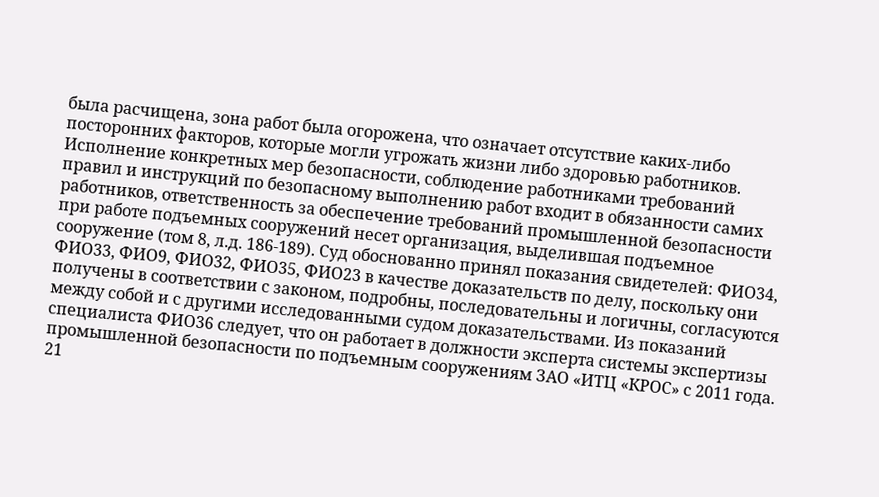была расчищена, зона работ была огорожена, что означает отсутствие каких-либо посторонних факторов, которые могли угрожать жизни либо здоровью работников. Исполнение конкретных мер безопасности, соблюдение работниками требований правил и инструкций по безопасному выполнению работ входит в обязанности самих работников, ответственность за обеспечение требований промышленной безопасности при работе подъемных сооружений несет организация, выделившая подъемное сооружение (том 8, л.д. 186-189). Суд обоснованно принял показания свидетелей: ФИО34, ФИО33, ФИО9, ФИО32, ФИО35, ФИО23 в качестве доказательств по делу, поскольку они получены в соответствии с законом, подробны, последовательны и логичны, согласуются между собой и с другими исследованными судом доказательствами. Из показаний специалиста ФИО36 следует, что он работает в должности эксперта системы экспертизы промышленной безопасности по подъемным сооружениям ЗАО «ИТЦ «КРОС» с 2011 года. 21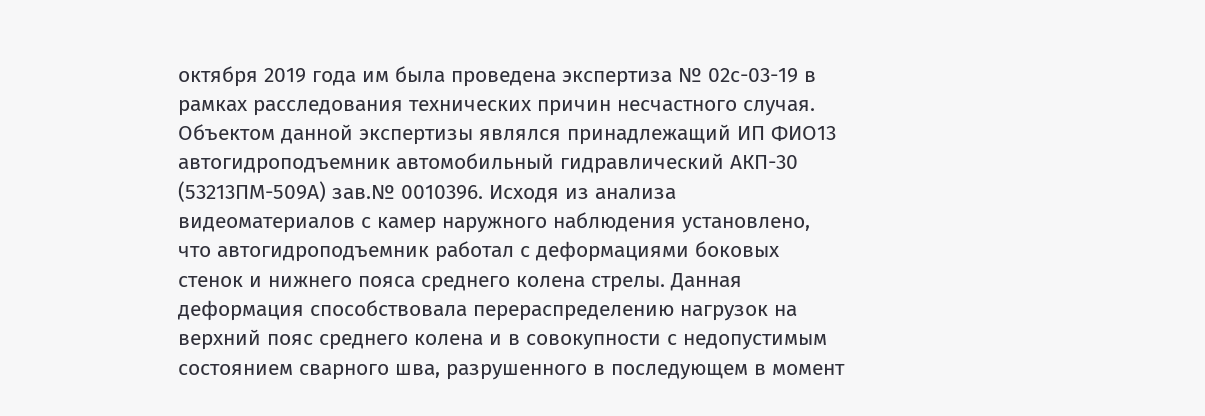октября 2019 года им была проведена экспертиза № 02с-03-19 в рамках расследования технических причин несчастного случая. Объектом данной экспертизы являлся принадлежащий ИП ФИО13 автогидроподъемник автомобильный гидравлический АКП-30 (53213ПМ-509А) зав.№ 0010396. Исходя из анализа видеоматериалов с камер наружного наблюдения установлено, что автогидроподъемник работал с деформациями боковых стенок и нижнего пояса среднего колена стрелы. Данная деформация способствовала перераспределению нагрузок на верхний пояс среднего колена и в совокупности с недопустимым состоянием сварного шва, разрушенного в последующем в момент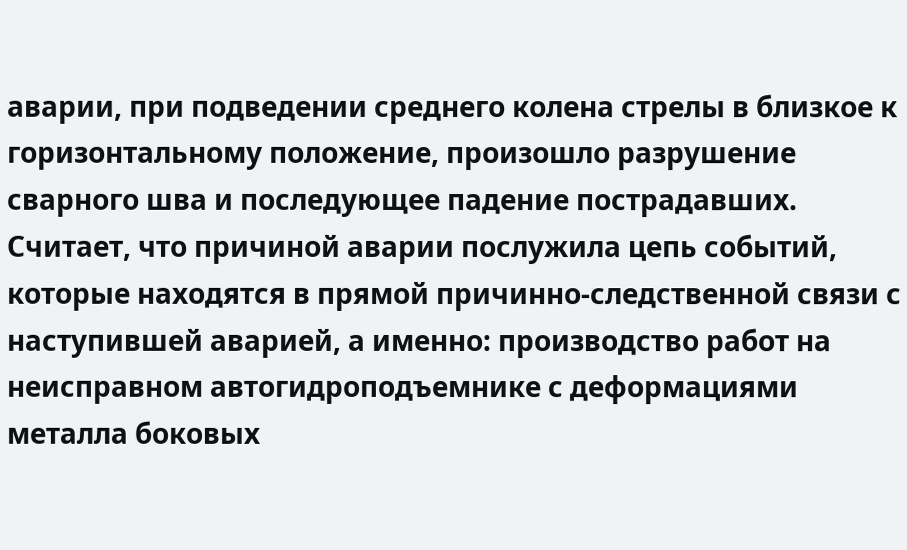аварии, при подведении среднего колена стрелы в близкое к горизонтальному положение, произошло разрушение сварного шва и последующее падение пострадавших. Считает, что причиной аварии послужила цепь событий, которые находятся в прямой причинно-следственной связи с наступившей аварией, а именно: производство работ на неисправном автогидроподъемнике с деформациями металла боковых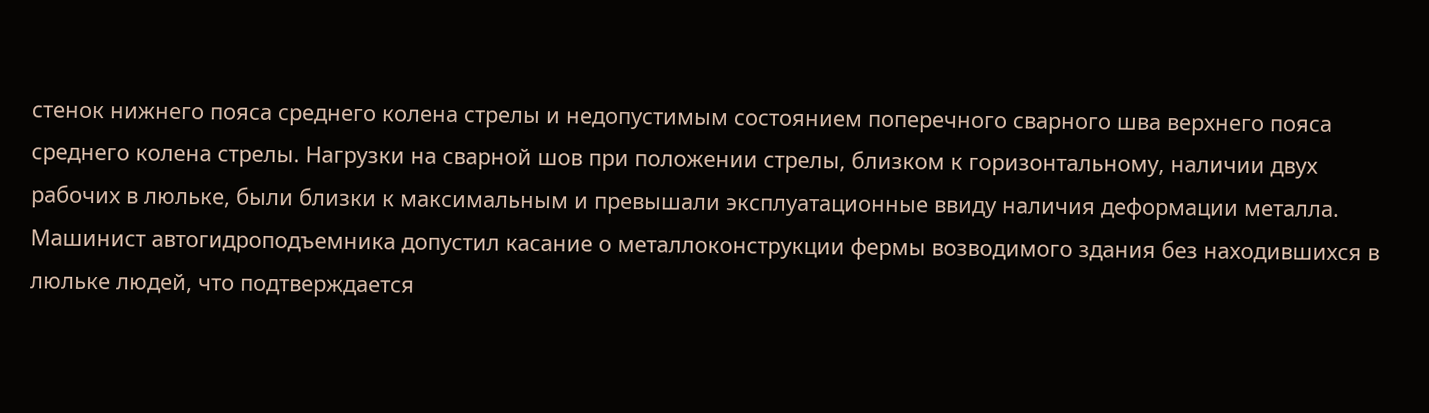стенок нижнего пояса среднего колена стрелы и недопустимым состоянием поперечного сварного шва верхнего пояса среднего колена стрелы. Нагрузки на сварной шов при положении стрелы, близком к горизонтальному, наличии двух рабочих в люльке, были близки к максимальным и превышали эксплуатационные ввиду наличия деформации металла. Машинист автогидроподъемника допустил касание о металлоконструкции фермы возводимого здания без находившихся в люльке людей, что подтверждается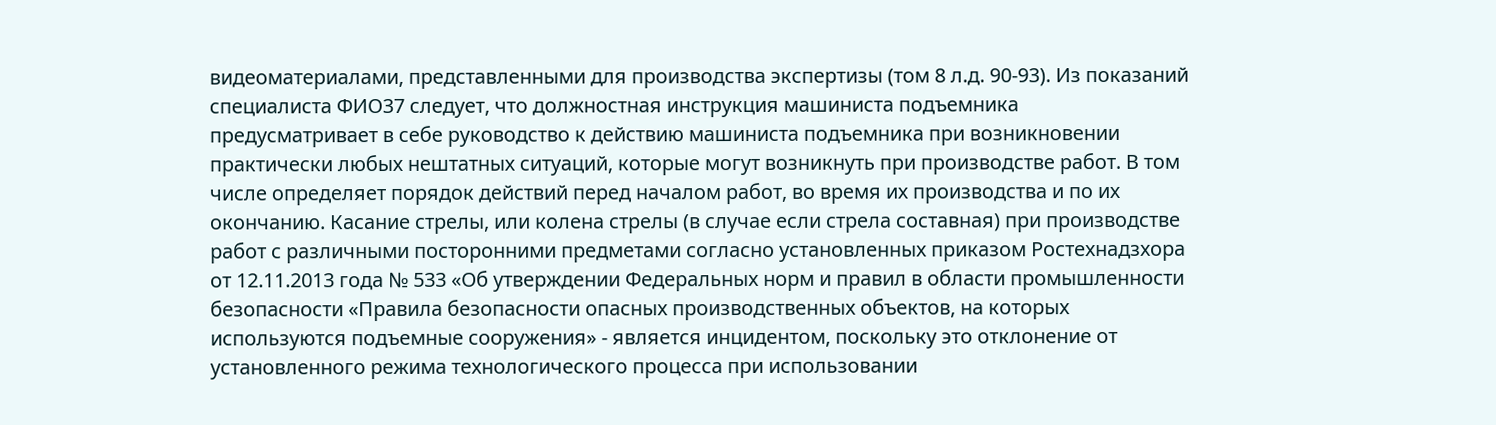видеоматериалами, представленными для производства экспертизы (том 8 л.д. 90-93). Из показаний специалиста ФИО37 следует, что должностная инструкция машиниста подъемника предусматривает в себе руководство к действию машиниста подъемника при возникновении практически любых нештатных ситуаций, которые могут возникнуть при производстве работ. В том числе определяет порядок действий перед началом работ, во время их производства и по их окончанию. Касание стрелы, или колена стрелы (в случае если стрела составная) при производстве работ с различными посторонними предметами согласно установленных приказом Ростехнадзхора от 12.11.2013 года № 533 «Об утверждении Федеральных норм и правил в области промышленности безопасности «Правила безопасности опасных производственных объектов, на которых используются подъемные сооружения» - является инцидентом, поскольку это отклонение от установленного режима технологического процесса при использовании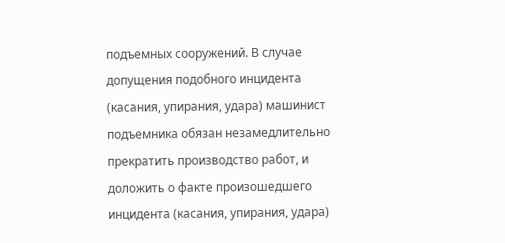подъемных сооружений. В случае допущения подобного инцидента (касания, упирания, удара) машинист подъемника обязан незамедлительно прекратить производство работ, и доложить о факте произошедшего инцидента (касания, упирания, удара)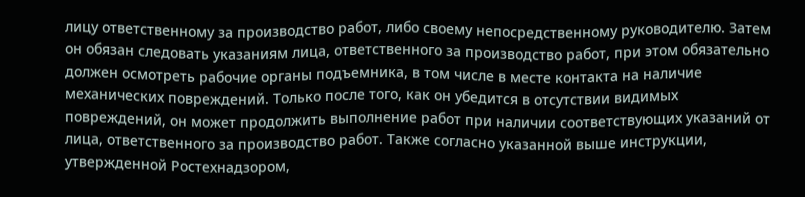лицу ответственному за производство работ, либо своему непосредственному руководителю. Затем он обязан следовать указаниям лица, ответственного за производство работ, при этом обязательно должен осмотреть рабочие органы подъемника, в том числе в месте контакта на наличие механических повреждений. Только после того, как он убедится в отсутствии видимых повреждений, он может продолжить выполнение работ при наличии соответствующих указаний от лица, ответственного за производство работ. Также согласно указанной выше инструкции, утвержденной Ростехнадзором,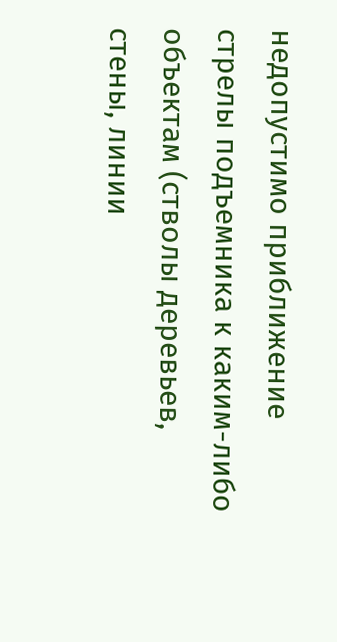недопустимо приближение стрелы подъемника к каким-либо объектам (стволы деревьев, стены, линии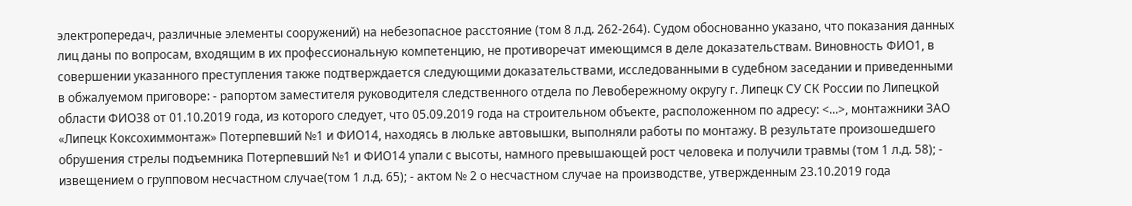электропередач, различные элементы сооружений) на небезопасное расстояние (том 8 л.д. 262-264). Судом обоснованно указано, что показания данных лиц даны по вопросам, входящим в их профессиональную компетенцию, не противоречат имеющимся в деле доказательствам. Виновность ФИО1, в совершении указанного преступления также подтверждается следующими доказательствами, исследованными в судебном заседании и приведенными в обжалуемом приговоре: - рапортом заместителя руководителя следственного отдела по Левобережному округу г. Липецк СУ СК России по Липецкой области ФИО38 от 01.10.2019 года, из которого следует, что 05.09.2019 года на строительном объекте, расположенном по адресу: <...>, монтажники ЗАО «Липецк Коксохиммонтаж» Потерпевший №1 и ФИО14, находясь в люльке автовышки, выполняли работы по монтажу. В результате произошедшего обрушения стрелы подъемника Потерпевший №1 и ФИО14 упали с высоты, намного превышающей рост человека и получили травмы (том 1 л.д. 58); - извещением о групповом несчастном случае(том 1 л.д. 65); - актом № 2 о несчастном случае на производстве, утвержденным 23.10.2019 года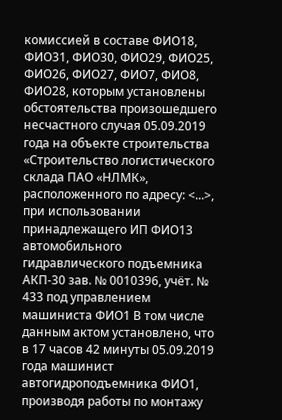комиссией в составе ФИО18, ФИО31, ФИО30, ФИО29, ФИО25, ФИО26, ФИО27, ФИО7, ФИО8, ФИО28, которым установлены обстоятельства произошедшего несчастного случая 05.09.2019 года на объекте строительства «Строительство логистического склада ПАО «НЛМК», расположенного по адресу: <...>, при использовании принадлежащего ИП ФИО13 автомобильного гидравлического подъемника АКП-30 зав. № 0010396, учёт. № 433 под управлением машиниста ФИО1 В том числе данным актом установлено, что в 17 часов 42 минуты 05.09.2019 года машинист автогидроподъемника ФИО1, производя работы по монтажу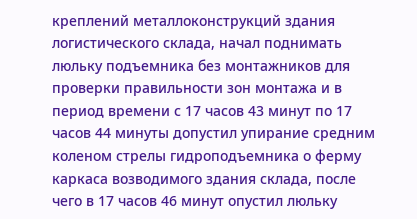креплений металлоконструкций здания логистического склада, начал поднимать люльку подъемника без монтажников для проверки правильности зон монтажа и в период времени с 17 часов 43 минут по 17 часов 44 минуты допустил упирание средним коленом стрелы гидроподъемника о ферму каркаса возводимого здания склада, после чего в 17 часов 46 минут опустил люльку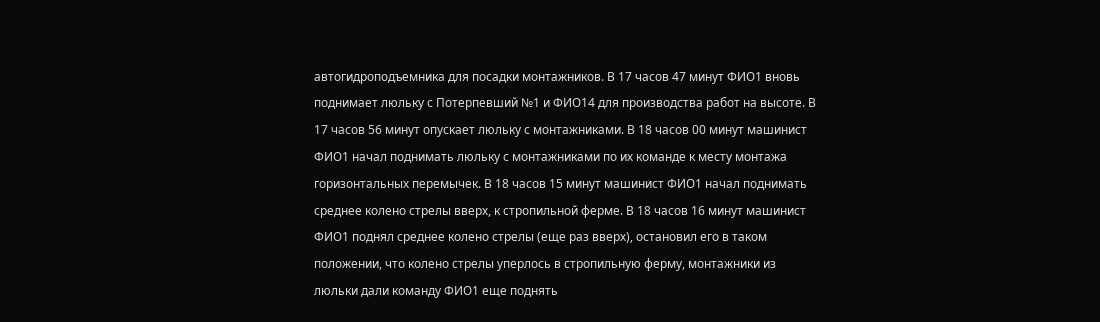автогидроподъемника для посадки монтажников. В 17 часов 47 минут ФИО1 вновь поднимает люльку с Потерпевший №1 и ФИО14 для производства работ на высоте. В 17 часов 56 минут опускает люльку с монтажниками. В 18 часов 00 минут машинист ФИО1 начал поднимать люльку с монтажниками по их команде к месту монтажа горизонтальных перемычек. В 18 часов 15 минут машинист ФИО1 начал поднимать среднее колено стрелы вверх, к стропильной ферме. В 18 часов 16 минут машинист ФИО1 поднял среднее колено стрелы (еще раз вверх), остановил его в таком положении, что колено стрелы уперлось в стропильную ферму, монтажники из люльки дали команду ФИО1 еще поднять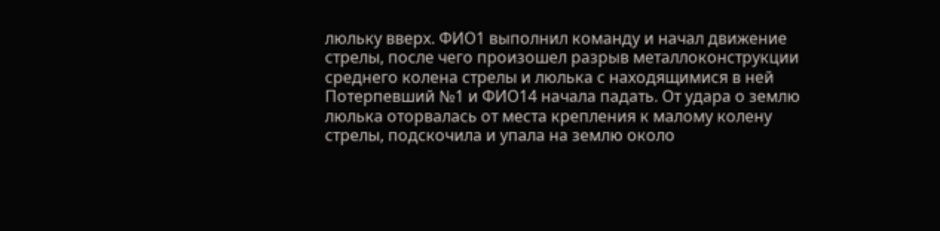люльку вверх. ФИО1 выполнил команду и начал движение стрелы, после чего произошел разрыв металлоконструкции среднего колена стрелы и люлька с находящимися в ней Потерпевший №1 и ФИО14 начала падать. От удара о землю люлька оторвалась от места крепления к малому колену стрелы, подскочила и упала на землю около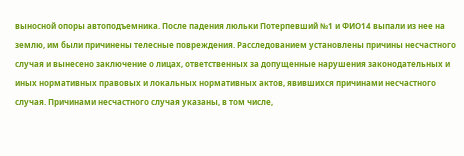выносной опоры автоподъемника. После падения люльки Потерпевший №1 и ФИО14 выпали из нее на землю, им были причинены телесные повреждения. Расследованием установлены причины несчастного случая и вынесено заключение о лицах, ответственных за допущенные нарушения законодательных и иных нормативных правовых и локальных нормативных актов, явившихся причинами несчастного случая. Причинами несчастного случая указаны, в том числе,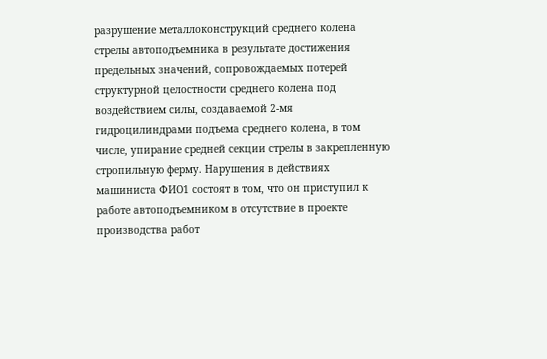разрушение металлоконструкций среднего колена стрелы автоподъемника в результате достижения предельных значений, сопровождаемых потерей структурной целостности среднего колена под воздействием силы, создаваемой 2-мя гидроцилиндрами подъема среднего колена, в том числе, упирание средней секции стрелы в закрепленную стропильную ферму. Нарушения в действиях машиниста ФИО1 состоят в том, что он приступил к работе автоподъемником в отсутствие в проекте производства работ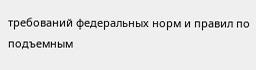требований федеральных норм и правил по подъемным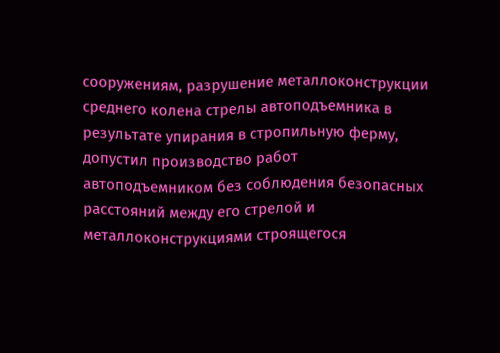сооружениям, разрушение металлоконструкции среднего колена стрелы автоподъемника в результате упирания в стропильную ферму, допустил производство работ автоподъемником без соблюдения безопасных расстояний между его стрелой и металлоконструкциями строящегося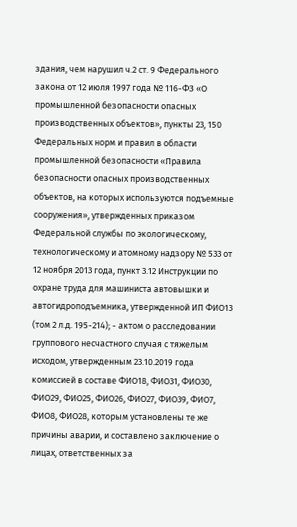здания, чем нарушил ч.2 ст. 9 Федерального закона от 12 июля 1997 года № 116-ФЗ «О промышленной безопасности опасных производственных объектов», пункты 23, 150 Федеральных норм и правил в области промышленной безопасности «Правила безопасности опасных производственных объектов, на которых используются подъемные сооружения», утвержденных приказом Федеральной службы по экологическому, технологическому и атомному надзору № 533 от 12 ноября 2013 года, пункт 3.12 Инструкции по охране труда для машиниста автовышки и автогидроподъемника, утвержденной ИП ФИО13 (том 2 л.д. 195-214); - актом о расследовании группового несчастного случая с тяжелым исходом, утвержденным 23.10.2019 года комиссией в составе ФИО18, ФИО31, ФИО30, ФИО29, ФИО25, ФИО26, ФИО27, ФИО39, ФИО7, ФИО8, ФИО28, которым установлены те же причины аварии, и составлено заключение о лицах, ответственных за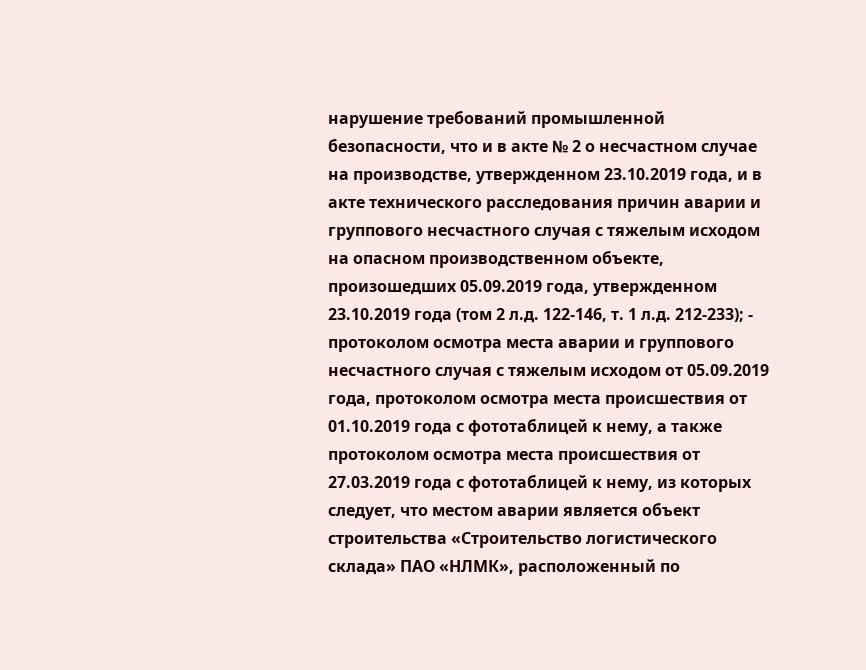нарушение требований промышленной безопасности, что и в акте № 2 о несчастном случае на производстве, утвержденном 23.10.2019 года, и в акте технического расследования причин аварии и группового несчастного случая с тяжелым исходом на опасном производственном объекте, произошедших 05.09.2019 года, утвержденном 23.10.2019 года (том 2 л.д. 122-146, т. 1 л.д. 212-233); - протоколом осмотра места аварии и группового несчастного случая с тяжелым исходом от 05.09.2019 года, протоколом осмотра места происшествия от 01.10.2019 года с фототаблицей к нему, а также протоколом осмотра места происшествия от 27.03.2019 года с фототаблицей к нему, из которых следует, что местом аварии является объект строительства «Строительство логистического склада» ПАО «НЛМК», расположенный по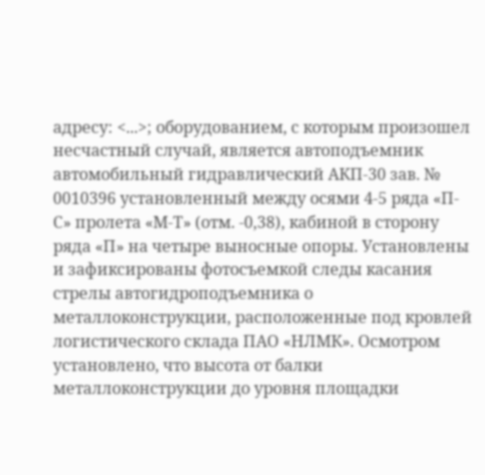адресу: <...>; оборудованием, с которым произошел несчастный случай, является автоподъемник автомобильный гидравлический АКП-30 зав. № 0010396 установленный между осями 4-5 ряда «П-С» пролета «М-Т» (отм. -0,38), кабиной в сторону ряда «П» на четыре выносные опоры. Установлены и зафиксированы фотосъемкой следы касания стрелы автогидроподъемника о металлоконструкции, расположенные под кровлей логистического склада ПАО «НЛМК». Осмотром установлено, что высота от балки металлоконструкции до уровня площадки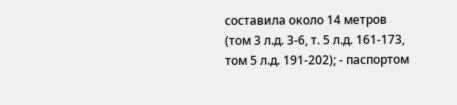составила около 14 метров (том 3 л.д. 3-6, т. 5 л.д. 161-173, том 5 л.д. 191-202); - паспортом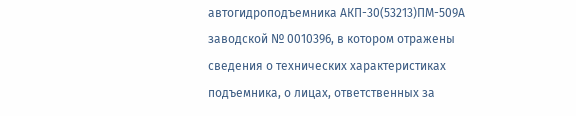автогидроподъемника АКП-30(53213)ПМ-509А заводской № 0010396, в котором отражены сведения о технических характеристиках подъемника, о лицах, ответственных за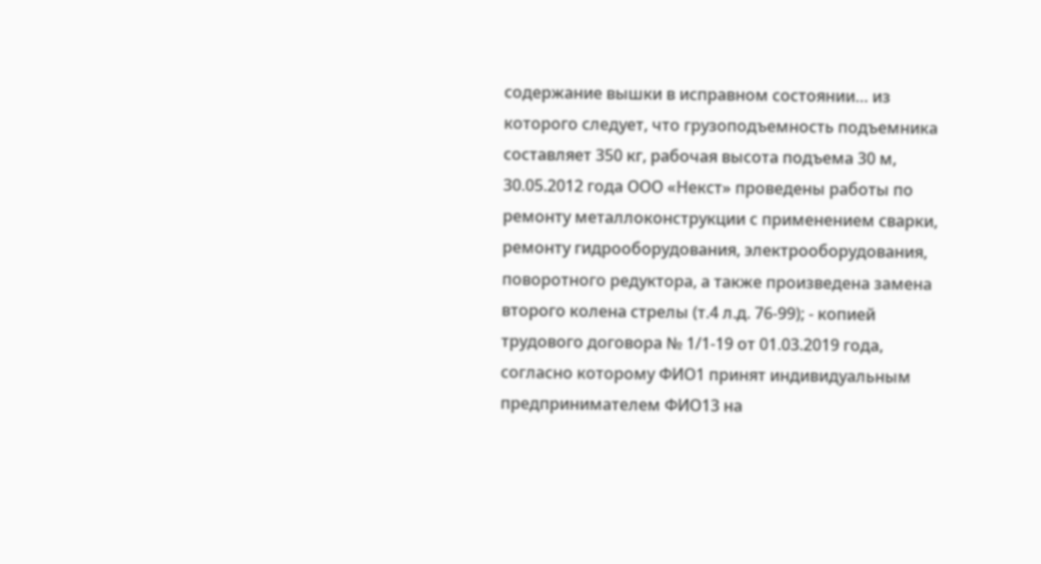содержание вышки в исправном состоянии… из которого следует, что грузоподъемность подъемника составляет 350 кг, рабочая высота подъема 30 м, 30.05.2012 года ООО «Некст» проведены работы по ремонту металлоконструкции с применением сварки, ремонту гидрооборудования, электрооборудования, поворотного редуктора, а также произведена замена второго колена стрелы (т.4 л.д. 76-99); - копией трудового договора № 1/1-19 от 01.03.2019 года, согласно которому ФИО1 принят индивидуальным предпринимателем ФИО13 на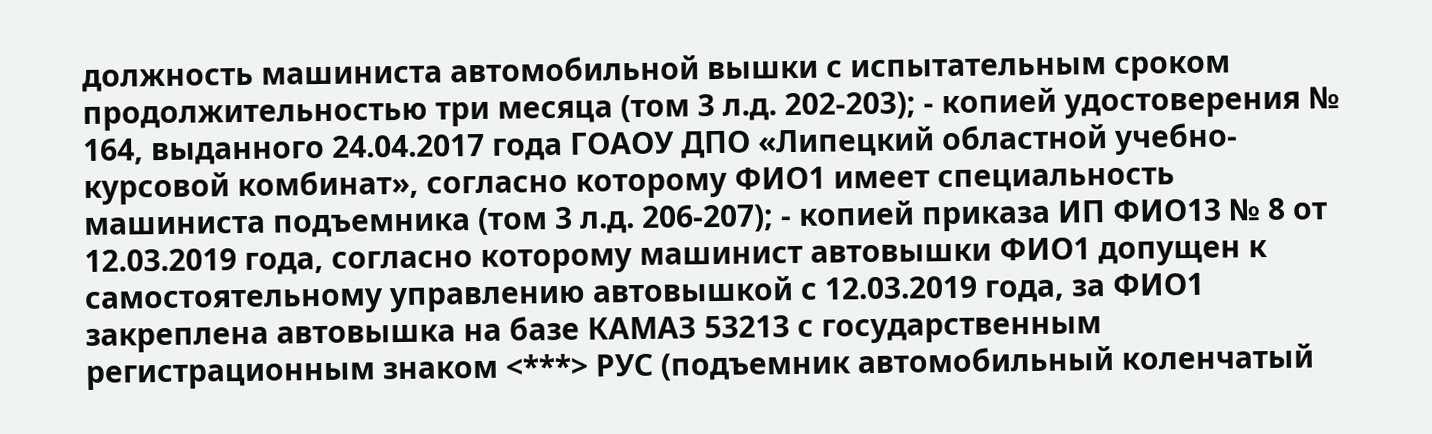должность машиниста автомобильной вышки с испытательным сроком продолжительностью три месяца (том 3 л.д. 202-203); - копией удостоверения № 164, выданного 24.04.2017 года ГОАОУ ДПО «Липецкий областной учебно-курсовой комбинат», согласно которому ФИО1 имеет специальность машиниста подъемника (том 3 л.д. 206-207); - копией приказа ИП ФИО13 № 8 от 12.03.2019 года, согласно которому машинист автовышки ФИО1 допущен к самостоятельному управлению автовышкой с 12.03.2019 года, за ФИО1 закреплена автовышка на базе КАМАЗ 53213 с государственным регистрационным знаком <***> РУС (подъемник автомобильный коленчатый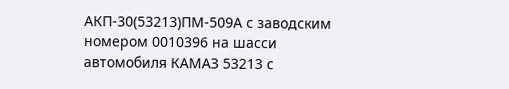АКП-30(53213)ПМ-509А с заводским номером 0010396 на шасси автомобиля КАМАЗ 53213 с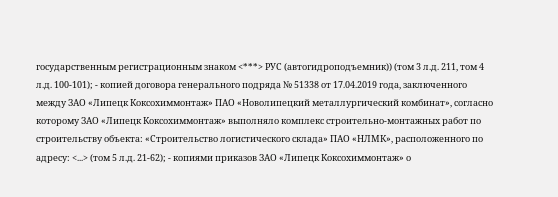государственным регистрационным знаком <***> РУС (автогидроподъемник)) (том 3 л.д. 211, том 4 л.д. 100-101); - копией договора генерального подряда № 51338 от 17.04.2019 года, заключенного между ЗАО «Липецк Коксохиммонтаж» ПАО «Новолипецкий металлургический комбинат», согласно которому ЗАО «Липецк Коксохиммонтаж» выполняло комплекс строительно-монтажных работ по строительству объекта: «Строительство логистического склада» ПАО «НЛМК», расположенного по адресу: <...> (том 5 л.д. 21-62); - копиями приказов ЗАО «Липецк Коксохиммонтаж» о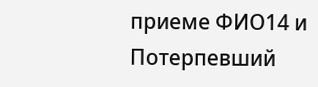приеме ФИО14 и Потерпевший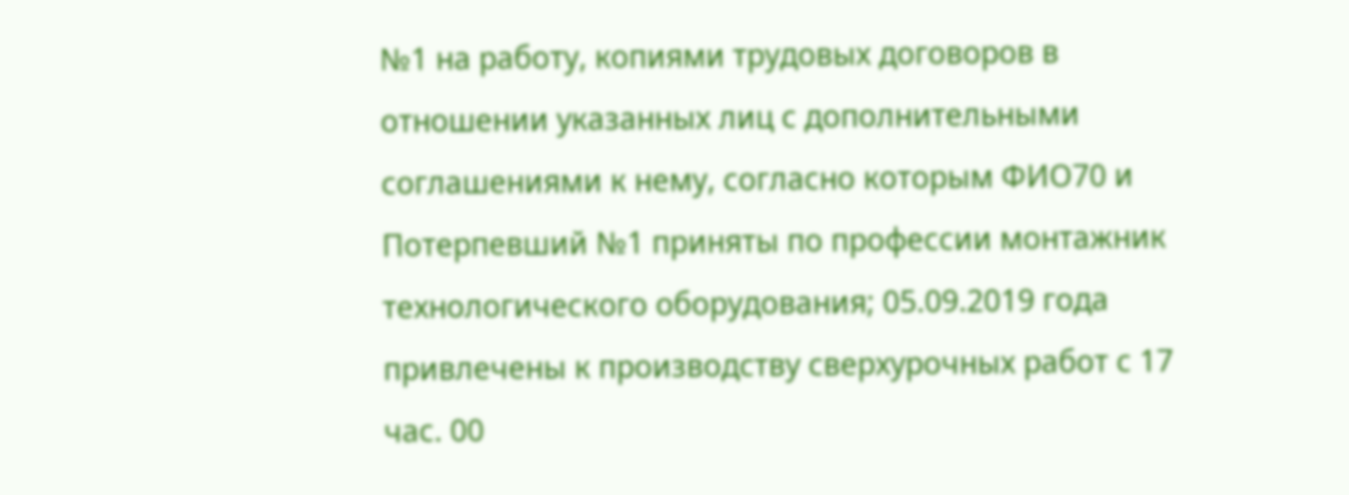№1 на работу, копиями трудовых договоров в отношении указанных лиц с дополнительными соглашениями к нему, согласно которым ФИО70 и Потерпевший №1 приняты по профессии монтажник технологического оборудования; 05.09.2019 года привлечены к производству сверхурочных работ с 17 час. 00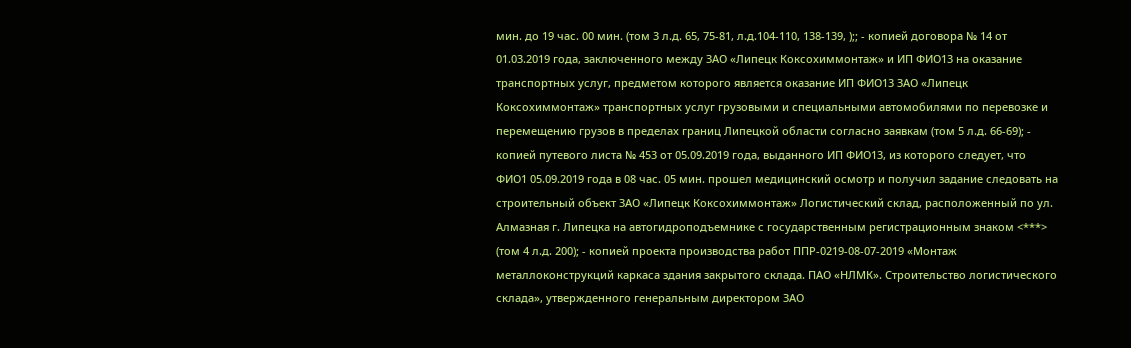мин. до 19 час. 00 мин. (том 3 л.д. 65, 75-81, л.д.104-110, 138-139, );; - копией договора № 14 от 01.03.2019 года, заключенного между ЗАО «Липецк Коксохиммонтаж» и ИП ФИО13 на оказание транспортных услуг, предметом которого является оказание ИП ФИО13 ЗАО «Липецк Коксохиммонтаж» транспортных услуг грузовыми и специальными автомобилями по перевозке и перемещению грузов в пределах границ Липецкой области согласно заявкам (том 5 л.д. 66-69); - копией путевого листа № 453 от 05.09.2019 года, выданного ИП ФИО13, из которого следует, что ФИО1 05.09.2019 года в 08 час. 05 мин. прошел медицинский осмотр и получил задание следовать на строительный объект ЗАО «Липецк Коксохиммонтаж» Логистический склад, расположенный по ул. Алмазная г. Липецка на автогидроподъемнике с государственным регистрационным знаком <***> (том 4 л.д. 200); - копией проекта производства работ ППР-0219-08-07-2019 «Монтаж металлоконструкций каркаса здания закрытого склада. ПАО «НЛМК». Строительство логистического склада», утвержденного генеральным директором ЗАО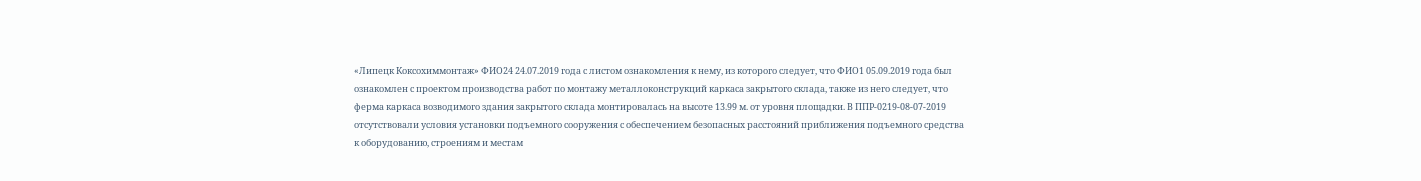«Липецк Коксохиммонтаж» ФИО24 24.07.2019 года с листом ознакомления к нему, из которого следует, что ФИО1 05.09.2019 года был ознакомлен с проектом производства работ по монтажу металлоконструкций каркаса закрытого склада, также из него следует, что ферма каркаса возводимого здания закрытого склада монтировалась на высоте 13.99 м. от уровня площадки. В ППР-0219-08-07-2019 отсутствовали условия установки подъемного сооружения с обеспечением безопасных расстояний приближения подъемного средства к оборудованию, строениям и местам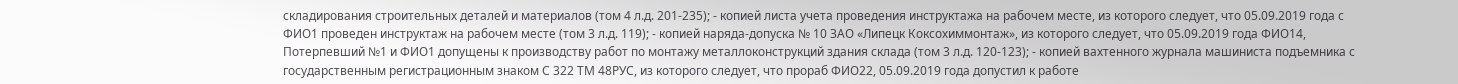складирования строительных деталей и материалов (том 4 л.д. 201-235); - копией листа учета проведения инструктажа на рабочем месте, из которого следует, что 05.09.2019 года с ФИО1 проведен инструктаж на рабочем месте (том 3 л.д. 119); - копией наряда-допуска № 10 ЗАО «Липецк Коксохиммонтаж», из которого следует, что 05.09.2019 года ФИО14, Потерпевший №1 и ФИО1 допущены к производству работ по монтажу металлоконструкций здания склада (том 3 л.д. 120-123); - копией вахтенного журнала машиниста подъемника с государственным регистрационным знаком С 322 ТМ 48РУС, из которого следует, что прораб ФИО22, 05.09.2019 года допустил к работе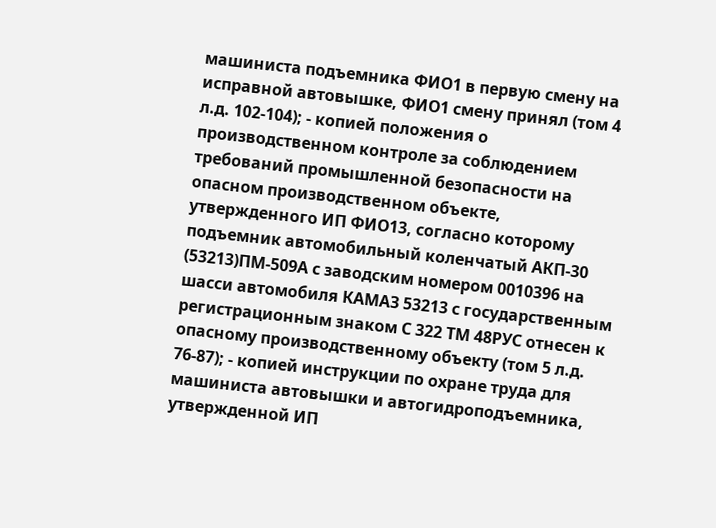машиниста подъемника ФИО1 в первую смену на исправной автовышке, ФИО1 смену принял (том 4 л.д. 102-104); - копией положения о производственном контроле за соблюдением требований промышленной безопасности на опасном производственном объекте, утвержденного ИП ФИО13, согласно которому подъемник автомобильный коленчатый АКП-30 (53213)ПМ-509А с заводским номером 0010396 на шасси автомобиля КАМАЗ 53213 с государственным регистрационным знаком С 322 ТМ 48РУС отнесен к опасному производственному объекту (том 5 л.д. 76-87); - копией инструкции по охране труда для машиниста автовышки и автогидроподъемника, утвержденной ИП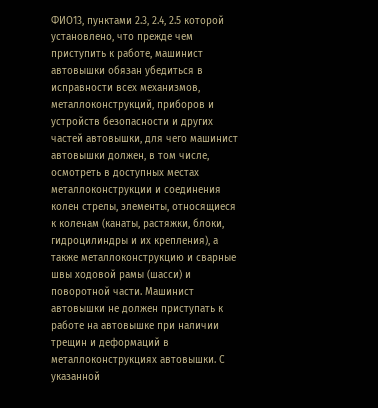ФИО13, пунктами 2.3, 2.4, 2.5 которой установлено, что прежде чем приступить к работе, машинист автовышки обязан убедиться в исправности всех механизмов, металлоконструкций, приборов и устройств безопасности и других частей автовышки, для чего машинист автовышки должен, в том числе, осмотреть в доступных местах металлоконструкции и соединения колен стрелы, элементы, относящиеся к коленам (канаты, растяжки, блоки, гидроцилиндры и их крепления), а также металлоконструкцию и сварные швы ходовой рамы (шасси) и поворотной части. Машинист автовышки не должен приступать к работе на автовышке при наличии трещин и деформаций в металлоконструкциях автовышки. С указанной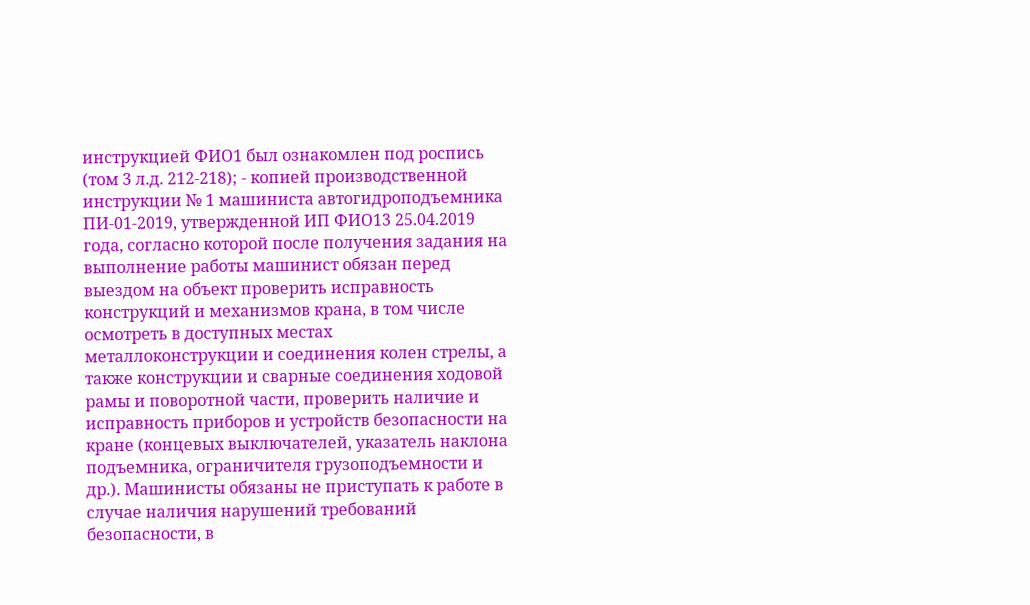инструкцией ФИО1 был ознакомлен под роспись (том 3 л.д. 212-218); - копией производственной инструкции № 1 машиниста автогидроподъемника ПИ-01-2019, утвержденной ИП ФИО13 25.04.2019 года, согласно которой после получения задания на выполнение работы машинист обязан перед выездом на объект проверить исправность конструкций и механизмов крана, в том числе осмотреть в доступных местах металлоконструкции и соединения колен стрелы, а также конструкции и сварные соединения ходовой рамы и поворотной части, проверить наличие и исправность приборов и устройств безопасности на кране (концевых выключателей, указатель наклона подъемника, ограничителя грузоподъемности и др.). Машинисты обязаны не приступать к работе в случае наличия нарушений требований безопасности, в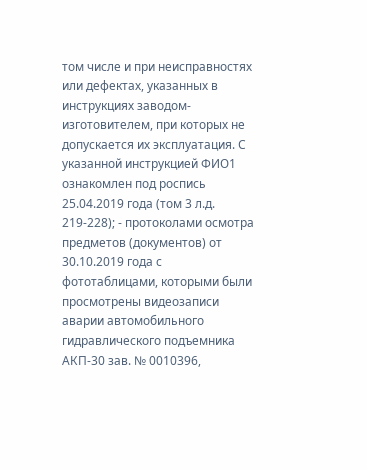том числе и при неисправностях или дефектах, указанных в инструкциях заводом-изготовителем, при которых не допускается их эксплуатация. С указанной инструкцией ФИО1 ознакомлен под роспись 25.04.2019 года (том 3 л.д. 219-228); - протоколами осмотра предметов (документов) от 30.10.2019 года с фототаблицами, которыми были просмотрены видеозаписи аварии автомобильного гидравлического подъемника АКП-30 зав. № 0010396,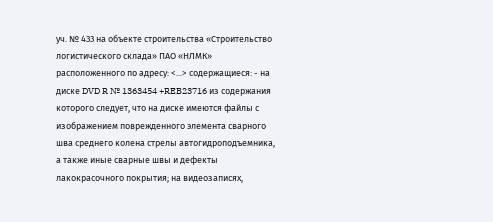уч. № 433 на объекте строительства «Строительство логистического склада» ПАО «НЛМК» расположенного по адресу: <...> содержащиеся: - на диске DVD R № 1363454 +REB23716 из содержания которого следует, что на диске имеются файлы с изображением поврежденного элемента сварного шва среднего колена стрелы автогидроподъемника, а также иные сварные швы и дефекты лакокрасочного покрытия; на видеозаписях,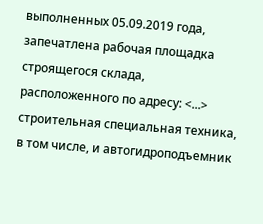выполненных 05.09.2019 года, запечатлена рабочая площадка строящегося склада, расположенного по адресу: <...> строительная специальная техника, в том числе, и автогидроподъемник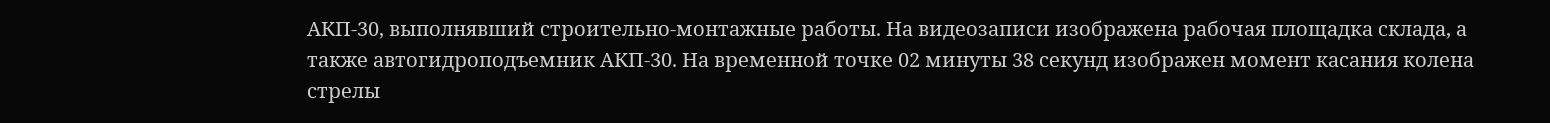АКП-30, выполнявший строительно-монтажные работы. На видеозаписи изображена рабочая площадка склада, а также автогидроподъемник АКП-30. На временной точке 02 минуты 38 секунд изображен момент касания колена стрелы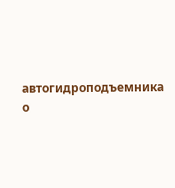автогидроподъемника о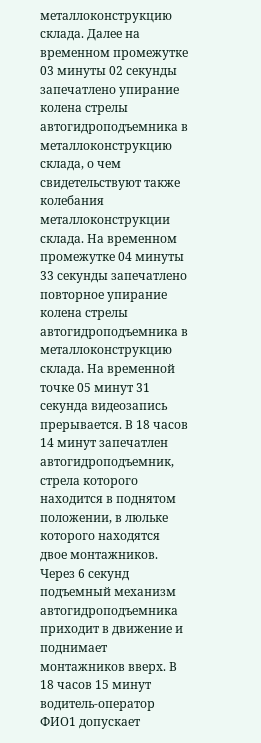металлоконструкцию склада. Далее на временном промежутке 03 минуты 02 секунды запечатлено упирание колена стрелы автогидроподъемника в металлоконструкцию склада, о чем свидетельствуют также колебания металлоконструкции склада. На временном промежутке 04 минуты 33 секунды запечатлено повторное упирание колена стрелы автогидроподъемника в металлоконструкцию склада. На временной точке 05 минут 31 секунда видеозапись прерывается. В 18 часов 14 минут запечатлен автогидроподъемник, стрела которого находится в поднятом положении, в люльке которого находятся двое монтажников. Через 6 секунд подъемный механизм автогидроподъемника приходит в движение и поднимает монтажников вверх. В 18 часов 15 минут водитель-оператор ФИО1 допускает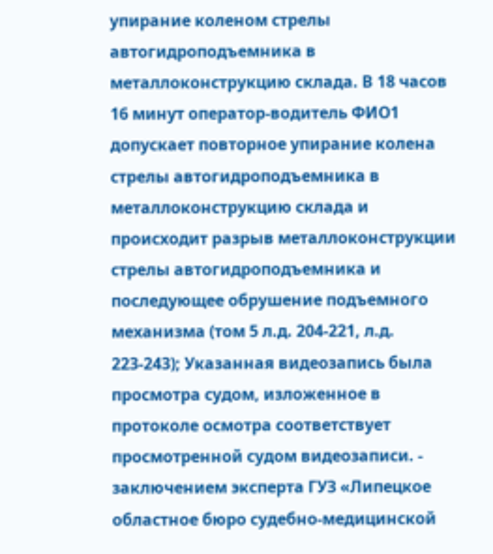упирание коленом стрелы автогидроподъемника в металлоконструкцию склада. В 18 часов 16 минут оператор-водитель ФИО1 допускает повторное упирание колена стрелы автогидроподъемника в металлоконструкцию склада и происходит разрыв металлоконструкции стрелы автогидроподъемника и последующее обрушение подъемного механизма (том 5 л.д. 204-221, л.д. 223-243); Указанная видеозапись была просмотра судом, изложенное в протоколе осмотра соответствует просмотренной судом видеозаписи. - заключением эксперта ГУЗ «Липецкое областное бюро судебно-медицинской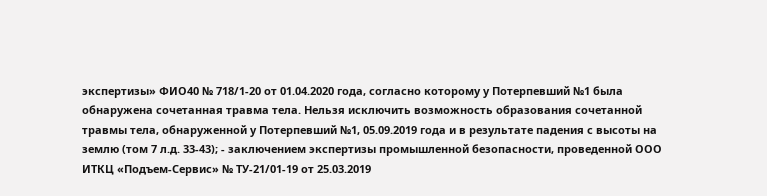экспертизы» ФИО40 № 718/1-20 от 01.04.2020 года, согласно которому у Потерпевший №1 была обнаружена сочетанная травма тела. Нельзя исключить возможность образования сочетанной травмы тела, обнаруженной у Потерпевший №1, 05.09.2019 года и в результате падения с высоты на землю (том 7 л.д. 33-43); - заключением экспертизы промышленной безопасности, проведенной ООО ИТКЦ «Подъем-Сервис» № ТУ-21/01-19 от 25.03.2019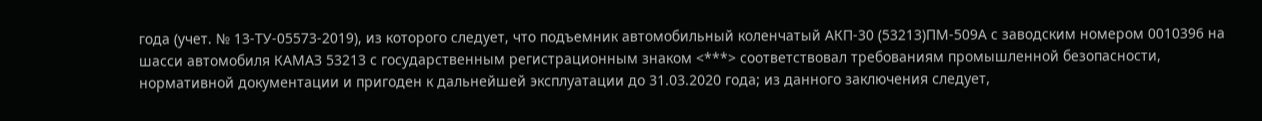года (учет. № 13-ТУ-05573-2019), из которого следует, что подъемник автомобильный коленчатый АКП-30 (53213)ПМ-509А с заводским номером 0010396 на шасси автомобиля КАМАЗ 53213 с государственным регистрационным знаком <***> соответствовал требованиям промышленной безопасности, нормативной документации и пригоден к дальнейшей эксплуатации до 31.03.2020 года; из данного заключения следует,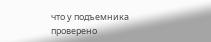что у подъемника проверено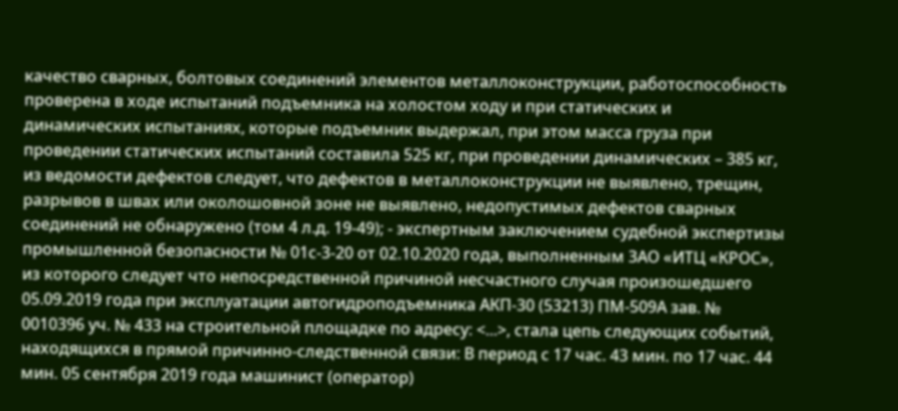качество сварных, болтовых соединений элементов металлоконструкции, работоспособность проверена в ходе испытаний подъемника на холостом ходу и при статических и динамических испытаниях, которые подъемник выдержал, при этом масса груза при проведении статических испытаний составила 525 кг, при проведении динамических – 385 кг, из ведомости дефектов следует, что дефектов в металлоконструкции не выявлено, трещин, разрывов в швах или околошовной зоне не выявлено, недопустимых дефектов сварных соединений не обнаружено (том 4 л.д. 19-49); - экспертным заключением судебной экспертизы промышленной безопасности № 01с-3-20 от 02.10.2020 года, выполненным ЗАО «ИТЦ «КРОС», из которого следует что непосредственной причиной несчастного случая произошедшего 05.09.2019 года при эксплуатации автогидроподъемника АКП-30 (53213) ПМ-509А зав. № 0010396 уч. № 433 на строительной площадке по адресу: <...>, стала цепь следующих событий, находящихся в прямой причинно-следственной связи: В период с 17 час. 43 мин. по 17 час. 44 мин. 05 сентября 2019 года машинист (оператор)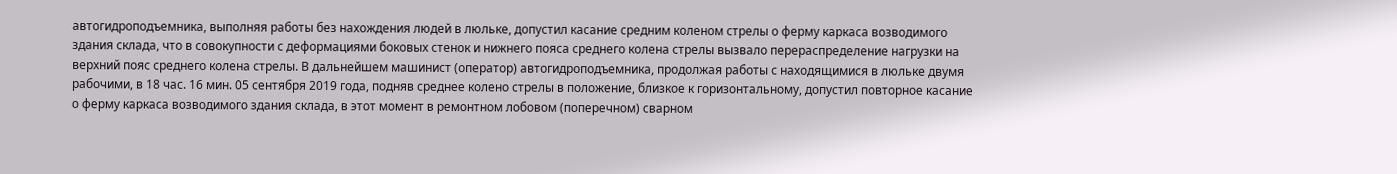автогидроподъемника, выполняя работы без нахождения людей в люльке, допустил касание средним коленом стрелы о ферму каркаса возводимого здания склада, что в совокупности с деформациями боковых стенок и нижнего пояса среднего колена стрелы вызвало перераспределение нагрузки на верхний пояс среднего колена стрелы. В дальнейшем машинист (оператор) автогидроподъемника, продолжая работы с находящимися в люльке двумя рабочими, в 18 час. 16 мин. 05 сентября 2019 года, подняв среднее колено стрелы в положение, близкое к горизонтальному, допустил повторное касание о ферму каркаса возводимого здания склада, в этот момент в ремонтном лобовом (поперечном) сварном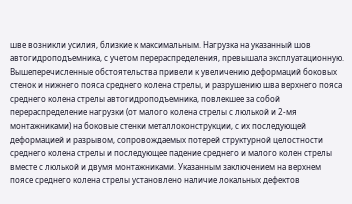шве возникли усилия, близкие к максимальным. Нагрузка на указанный шов автогидроподъемника, с учетом перераспределения, превышала эксплуатационную. Вышеперечисленные обстоятельства привели к увеличению деформаций боковых стенок и нижнего пояса среднего колена стрелы, и разрушению шва верхнего пояса среднего колена стрелы автогидроподъемника, повлекшее за собой перераспределение нагрузки (от малого колена стрелы с люлькой и 2-мя монтажниками) на боковые стенки металлоконструкции, с их последующей деформацией и разрывом, сопровождаемых потерей структурной целостности среднего колена стрелы и последующее падение среднего и малого колен стрелы вместе с люлькой и двумя монтажниками. Указанным заключением на верхнем поясе среднего колена стрелы установлено наличие локальных дефектов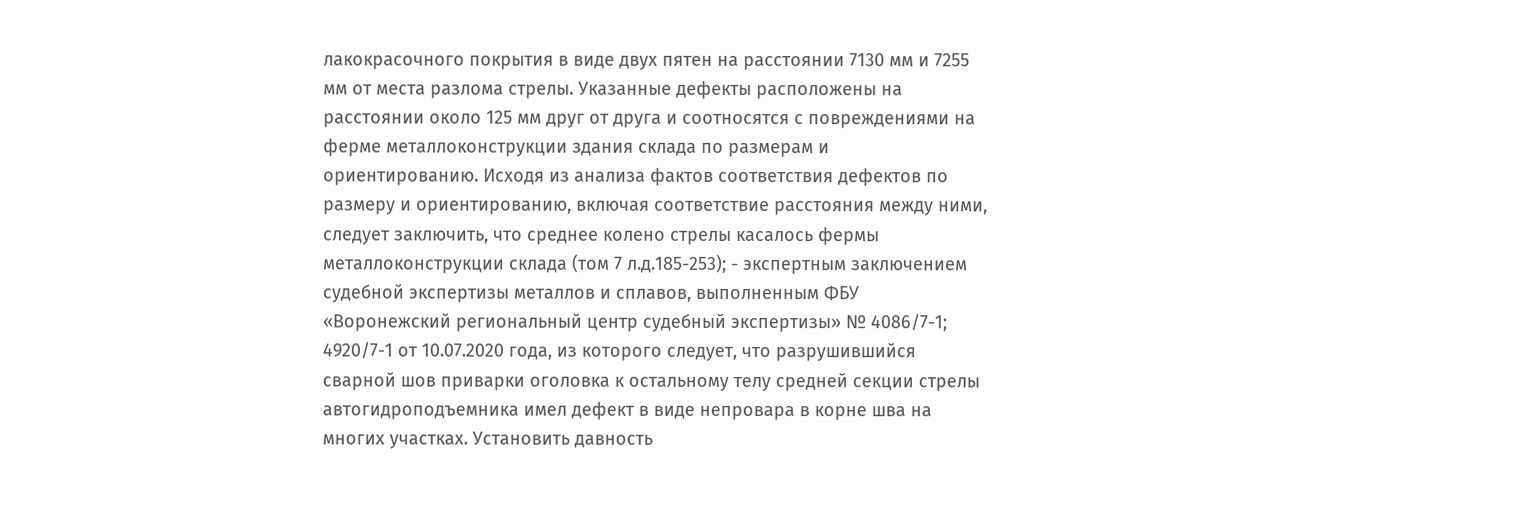лакокрасочного покрытия в виде двух пятен на расстоянии 7130 мм и 7255 мм от места разлома стрелы. Указанные дефекты расположены на расстоянии около 125 мм друг от друга и соотносятся с повреждениями на ферме металлоконструкции здания склада по размерам и ориентированию. Исходя из анализа фактов соответствия дефектов по размеру и ориентированию, включая соответствие расстояния между ними, следует заключить, что среднее колено стрелы касалось фермы металлоконструкции склада (том 7 л.д.185-253); - экспертным заключением судебной экспертизы металлов и сплавов, выполненным ФБУ «Воронежский региональный центр судебный экспертизы» № 4086/7-1; 4920/7-1 от 10.07.2020 года, из которого следует, что разрушившийся сварной шов приварки оголовка к остальному телу средней секции стрелы автогидроподъемника имел дефект в виде непровара в корне шва на многих участках. Установить давность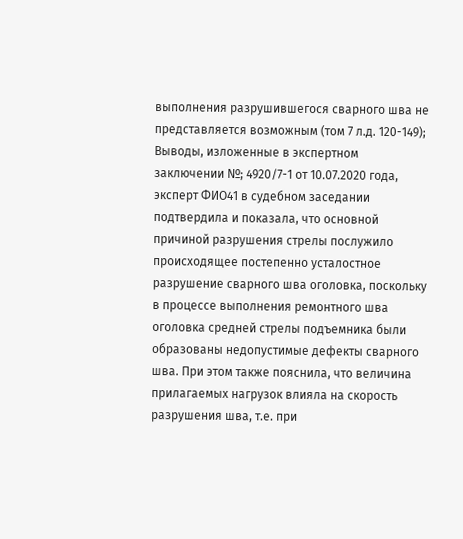выполнения разрушившегося сварного шва не представляется возможным (том 7 л.д. 120-149); Выводы, изложенные в экспертном заключении №; 4920/7-1 от 10.07.2020 года, эксперт ФИО41 в судебном заседании подтвердила и показала, что основной причиной разрушения стрелы послужило происходящее постепенно усталостное разрушение сварного шва оголовка, поскольку в процессе выполнения ремонтного шва оголовка средней стрелы подъемника были образованы недопустимые дефекты сварного шва. При этом также пояснила, что величина прилагаемых нагрузок влияла на скорость разрушения шва, т.е. при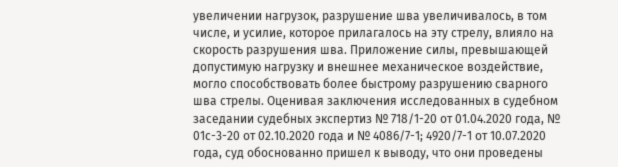увеличении нагрузок, разрушение шва увеличивалось, в том числе, и усилие, которое прилагалось на эту стрелу, влияло на скорость разрушения шва. Приложение силы, превышающей допустимую нагрузку и внешнее механическое воздействие, могло способствовать более быстрому разрушению сварного шва стрелы. Оценивая заключения исследованных в судебном заседании судебных экспертиз № 718/1-20 от 01.04.2020 года, № 01с-3-20 от 02.10.2020 года и № 4086/7-1; 4920/7-1 от 10.07.2020 года, суд обоснованно пришел к выводу, что они проведены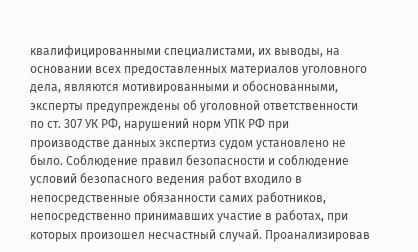квалифицированными специалистами, их выводы, на основании всех предоставленных материалов уголовного дела, являются мотивированными и обоснованными, эксперты предупреждены об уголовной ответственности по ст. 307 УК РФ, нарушений норм УПК РФ при производстве данных экспертиз судом установлено не было. Соблюдение правил безопасности и соблюдение условий безопасного ведения работ входило в непосредственные обязанности самих работников, непосредственно принимавших участие в работах, при которых произошел несчастный случай. Проанализировав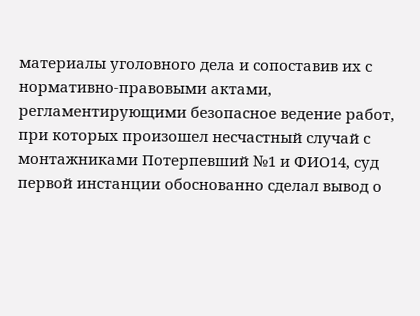материалы уголовного дела и сопоставив их с нормативно-правовыми актами, регламентирующими безопасное ведение работ, при которых произошел несчастный случай с монтажниками Потерпевший №1 и ФИО14, суд первой инстанции обоснованно сделал вывод о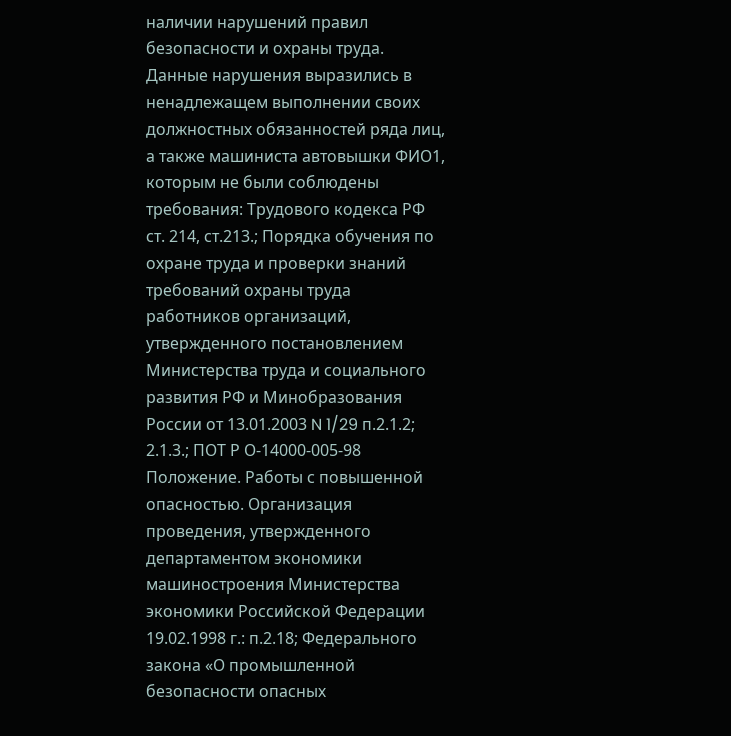наличии нарушений правил безопасности и охраны труда. Данные нарушения выразились в ненадлежащем выполнении своих должностных обязанностей ряда лиц, а также машиниста автовышки ФИО1, которым не были соблюдены требования: Трудового кодекса РФ ст. 214, ст.213.; Порядка обучения по охране труда и проверки знаний требований охраны труда работников организаций, утвержденного постановлением Министерства труда и социального развития РФ и Минобразования России от 13.01.2003 N 1/29 п.2.1.2; 2.1.3.; ПОТ Р О-14000-005-98 Положение. Работы с повышенной опасностью. Организация проведения, утвержденного департаментом экономики машиностроения Министерства экономики Российской Федерации 19.02.1998 г.: п.2.18; Федерального закона «О промышленной безопасности опасных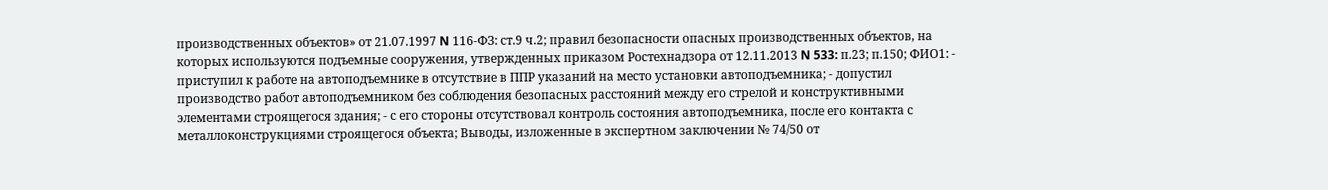производственных объектов» от 21.07.1997 N 116-ФЗ: ст.9 ч.2; правил безопасности опасных производственных объектов, на которых используются подъемные сооружения, утвержденных приказом Ростехнадзора от 12.11.2013 N 533: п.23; п.150; ФИО1: - приступил к работе на автоподъемнике в отсутствие в ППР указаний на место установки автоподъемника; - допустил производство работ автоподъемником без соблюдения безопасных расстояний между его стрелой и конструктивными элементами строящегося здания; - с его стороны отсутствовал контроль состояния автоподъемника, после его контакта с металлоконструкциями строящегося объекта; Выводы, изложенные в экспертном заключении № 74/50 от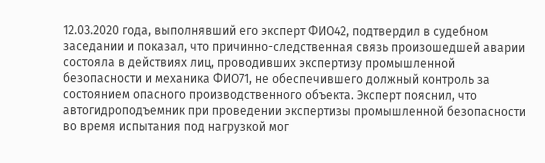12.03.2020 года, выполнявший его эксперт ФИО42, подтвердил в судебном заседании и показал, что причинно-следственная связь произошедшей аварии состояла в действиях лиц, проводивших экспертизу промышленной безопасности и механика ФИО71, не обеспечившего должный контроль за состоянием опасного производственного объекта. Эксперт пояснил, что автогидроподъемник при проведении экспертизы промышленной безопасности во время испытания под нагрузкой мог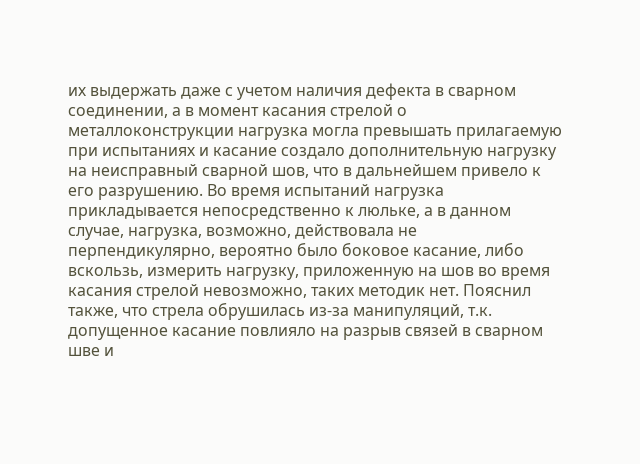их выдержать даже с учетом наличия дефекта в сварном соединении, а в момент касания стрелой о металлоконструкции нагрузка могла превышать прилагаемую при испытаниях и касание создало дополнительную нагрузку на неисправный сварной шов, что в дальнейшем привело к его разрушению. Во время испытаний нагрузка прикладывается непосредственно к люльке, а в данном случае, нагрузка, возможно, действовала не перпендикулярно, вероятно было боковое касание, либо вскользь, измерить нагрузку, приложенную на шов во время касания стрелой невозможно, таких методик нет. Пояснил также, что стрела обрушилась из-за манипуляций, т.к. допущенное касание повлияло на разрыв связей в сварном шве и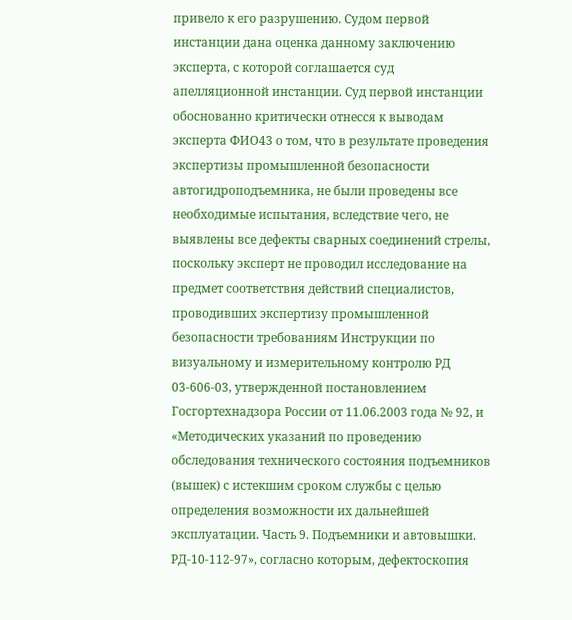привело к его разрушению. Судом первой инстанции дана оценка данному заключению эксперта, с которой соглашается суд апелляционной инстанции. Суд первой инстанции обоснованно критически отнесся к выводам эксперта ФИО43 о том, что в результате проведения экспертизы промышленной безопасности автогидроподъемника, не были проведены все необходимые испытания, вследствие чего, не выявлены все дефекты сварных соединений стрелы, поскольку эксперт не проводил исследование на предмет соответствия действий специалистов, проводивших экспертизу промышленной безопасности требованиям Инструкции по визуальному и измерительному контролю РД 03-606-03, утвержденной постановлением Госгортехнадзора России от 11.06.2003 года № 92, и «Методических указаний по проведению обследования технического состояния подъемников (вышек) с истекшим сроком службы с целью определения возможности их дальнейшей эксплуатации. Часть 9. Подъемники и автовышки. РД-10-112-97», согласно которым, дефектоскопия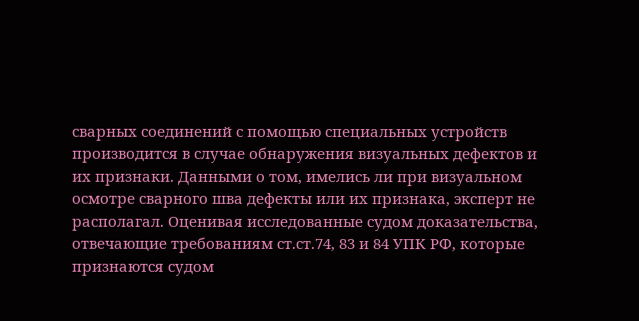сварных соединений с помощью специальных устройств производится в случае обнаружения визуальных дефектов и их признаки. Данными о том, имелись ли при визуальном осмотре сварного шва дефекты или их признака, эксперт не располагал. Оценивая исследованные судом доказательства, отвечающие требованиям ст.ст.74, 83 и 84 УПК РФ, которые признаются судом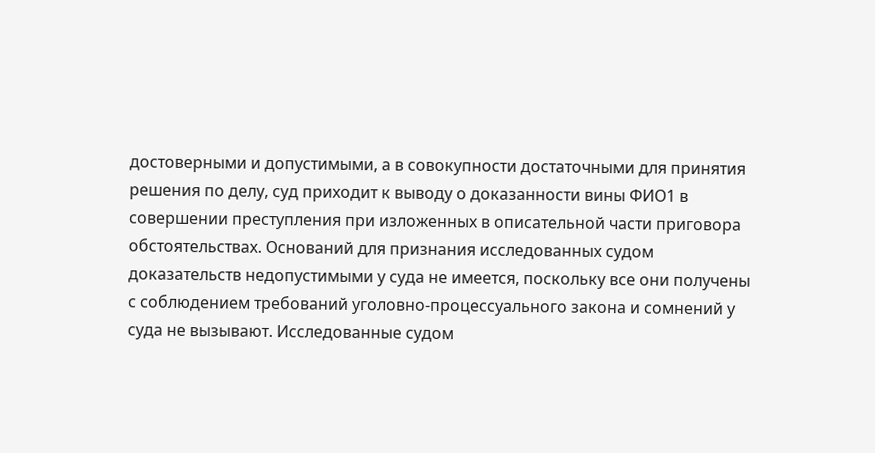достоверными и допустимыми, а в совокупности достаточными для принятия решения по делу, суд приходит к выводу о доказанности вины ФИО1 в совершении преступления при изложенных в описательной части приговора обстоятельствах. Оснований для признания исследованных судом доказательств недопустимыми у суда не имеется, поскольку все они получены с соблюдением требований уголовно-процессуального закона и сомнений у суда не вызывают. Исследованные судом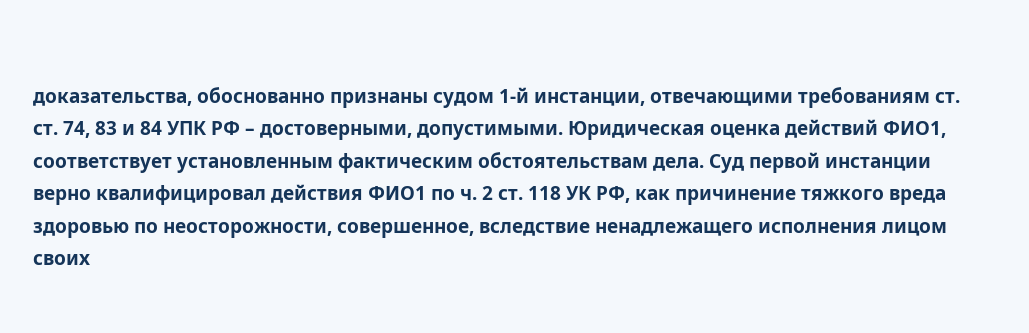доказательства, обоснованно признаны судом 1-й инстанции, отвечающими требованиям ст. ст. 74, 83 и 84 УПК РФ – достоверными, допустимыми. Юридическая оценка действий ФИО1, соответствует установленным фактическим обстоятельствам дела. Суд первой инстанции верно квалифицировал действия ФИО1 по ч. 2 ст. 118 УК РФ, как причинение тяжкого вреда здоровью по неосторожности, совершенное, вследствие ненадлежащего исполнения лицом своих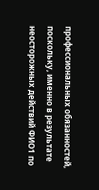профессиональных обязанностей, поскольку, именно в результате неосторожных действий ФИО1 по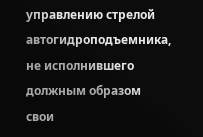управлению стрелой автогидроподъемника, не исполнившего должным образом свои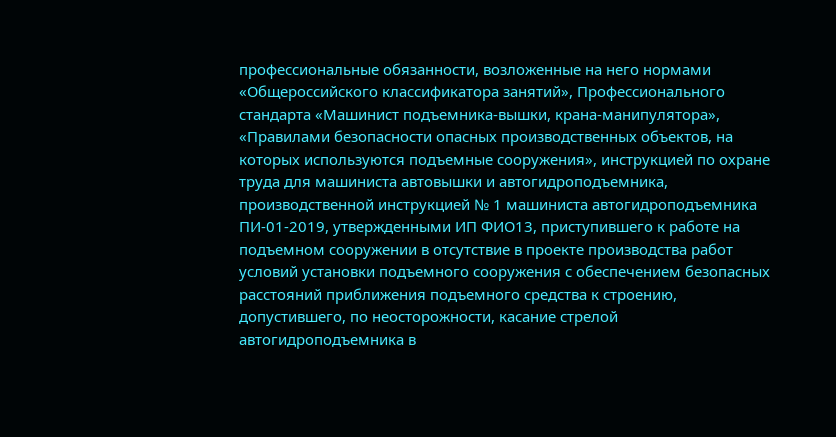профессиональные обязанности, возложенные на него нормами «Общероссийского классификатора занятий», Профессионального стандарта «Машинист подъемника-вышки, крана-манипулятора», «Правилами безопасности опасных производственных объектов, на которых используются подъемные сооружения», инструкцией по охране труда для машиниста автовышки и автогидроподъемника, производственной инструкцией № 1 машиниста автогидроподъемника ПИ-01-2019, утвержденными ИП ФИО13, приступившего к работе на подъемном сооружении в отсутствие в проекте производства работ условий установки подъемного сооружения с обеспечением безопасных расстояний приближения подъемного средства к строению, допустившего, по неосторожности, касание стрелой автогидроподъемника в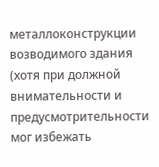металлоконструкции возводимого здания (хотя при должной внимательности и предусмотрительности мог избежать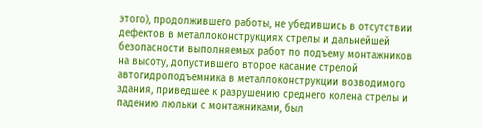этого), продолжившего работы, не убедившись в отсутствии дефектов в металлоконструкциях стрелы и дальнейшей безопасности выполняемых работ по подъему монтажников на высоту, допустившего второе касание стрелой автогидроподъемника в металлоконструкции возводимого здания, приведшее к разрушению среднего колена стрелы и падению люльки с монтажниками, был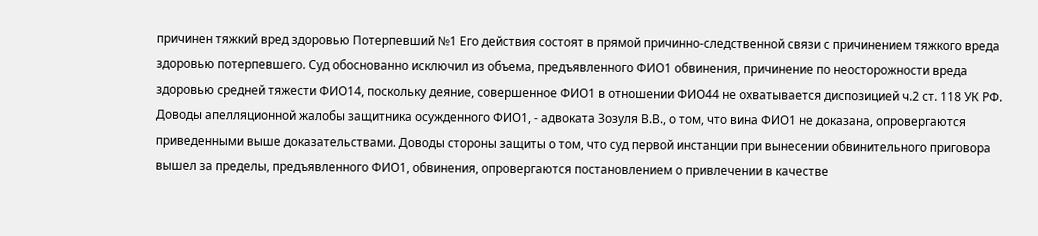причинен тяжкий вред здоровью Потерпевший №1 Его действия состоят в прямой причинно-следственной связи с причинением тяжкого вреда здоровью потерпевшего. Суд обоснованно исключил из объема, предъявленного ФИО1 обвинения, причинение по неосторожности вреда здоровью средней тяжести ФИО14, поскольку деяние, совершенное ФИО1 в отношении ФИО44 не охватывается диспозицией ч.2 ст. 118 УК РФ. Доводы апелляционной жалобы защитника осужденного ФИО1, - адвоката Зозуля В.В., о том, что вина ФИО1 не доказана, опровергаются приведенными выше доказательствами. Доводы стороны защиты о том, что суд первой инстанции при вынесении обвинительного приговора вышел за пределы, предъявленного ФИО1, обвинения, опровергаются постановлением о привлечении в качестве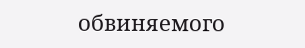обвиняемого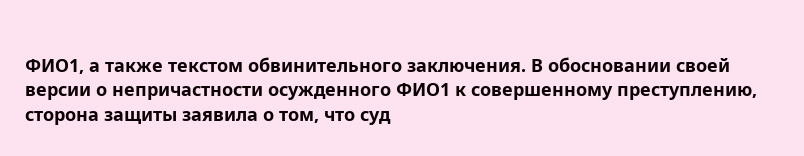ФИО1, а также текстом обвинительного заключения. В обосновании своей версии о непричастности осужденного ФИО1 к совершенному преступлению, сторона защиты заявила о том, что суд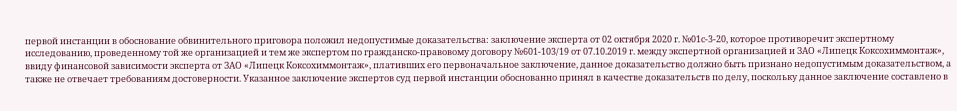первой инстанции в обоснование обвинительного приговора положил недопустимые доказательства: заключение эксперта от 02 октября 2020 г. №01с-3-20, которое противоречит экспертному исследованию, проведенному той же организацией и тем же экспертом по гражданско-правовому договору №601-103/19 от 07.10.2019 г. между экспертной организацией и ЗАО «Липецк Коксохиммонтаж», ввиду финансовой зависимости эксперта от ЗАО «Липецк Коксохиммонтаж», плативших его первоначальное заключение, данное доказательство должно быть признано недопустимым доказательством, а также не отвечает требованиям достоверности. Указанное заключение экспертов суд первой инстанции обоснованно принял в качестве доказательств по делу, поскольку данное заключение составлено в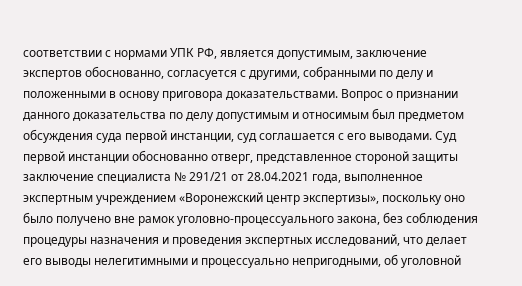соответствии с нормами УПК РФ, является допустимым, заключение экспертов обоснованно, согласуется с другими, собранными по делу и положенными в основу приговора доказательствами. Вопрос о признании данного доказательства по делу допустимым и относимым был предметом обсуждения суда первой инстанции, суд соглашается с его выводами. Суд первой инстанции обоснованно отверг, представленное стороной защиты заключение специалиста № 291/21 от 28.04.2021 года, выполненное экспертным учреждением «Воронежский центр экспертизы», поскольку оно было получено вне рамок уголовно-процессуального закона, без соблюдения процедуры назначения и проведения экспертных исследований, что делает его выводы нелегитимными и процессуально непригодными, об уголовной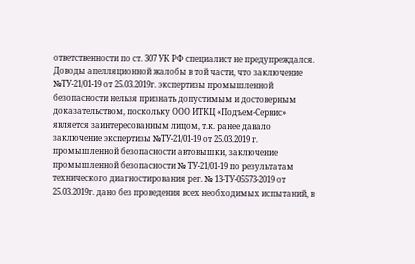ответственности по ст. 307 УК РФ специалист не предупреждался. Доводы апелляционной жалобы в той части, что заключение №ТУ-21/01-19 от 25.03.2019г. экспертизы промышленной безопасности нельзя признать допустимым и достоверным доказательством, поскольку ООО ИТКЦ «Подъем-Сервис» является заинтересованным лицом, т.к. ранее давало заключение экспертизы №ТУ-21/01-19 от 25.03.2019 г. промышленной безопасности автовышки, заключение промышленной безопасности № ТУ-21/01-19 по результатам технического диагностирования peг. № 13-ТУ-05573-2019 от 25.03.2019г. дано без проведения всех необходимых испытаний, в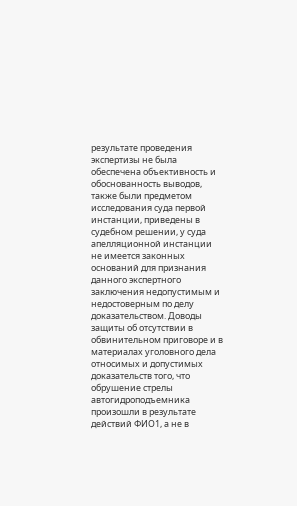результате проведения экспертизы не была обеспечена объективность и обоснованность выводов, также были предметом исследования суда первой инстанции, приведены в судебном решении, у суда апелляционной инстанции не имеется законных оснований для признания данного экспертного заключения недопустимым и недостоверным по делу доказательством. Доводы защиты об отсутствии в обвинительном приговоре и в материалах уголовного дела относимых и допустимых доказательств того, что обрушение стрелы автогидроподъемника произошли в результате действий ФИО1, а не в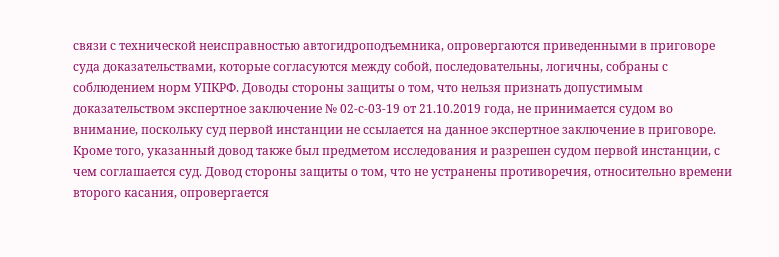связи с технической неисправностью автогидроподъемника, опровергаются приведенными в приговоре суда доказательствами, которые согласуются между собой, последовательны, логичны, собраны с соблюдением норм УПКРФ. Доводы стороны защиты о том, что нельзя признать допустимым доказательством экспертное заключение № 02-с-03-19 от 21.10.2019 года, не принимается судом во внимание, поскольку суд первой инстанции не ссылается на данное экспертное заключение в приговоре. Кроме того, указанный довод также был предметом исследования и разрешен судом первой инстанции, с чем соглашается суд. Довод стороны защиты о том, что не устранены противоречия, относительно времени второго касания, опровергается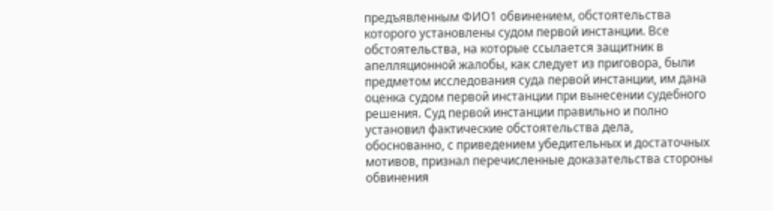предъявленным ФИО1 обвинением, обстоятельства которого установлены судом первой инстанции. Все обстоятельства, на которые ссылается защитник в апелляционной жалобы, как следует из приговора, были предметом исследования суда первой инстанции, им дана оценка судом первой инстанции при вынесении судебного решения. Суд первой инстанции правильно и полно установил фактические обстоятельства дела, обоснованно, с приведением убедительных и достаточных мотивов, признал перечисленные доказательства стороны обвинения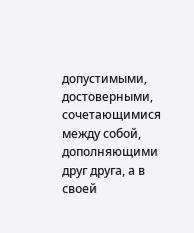допустимыми, достоверными, сочетающимися между собой, дополняющими друг друга, а в своей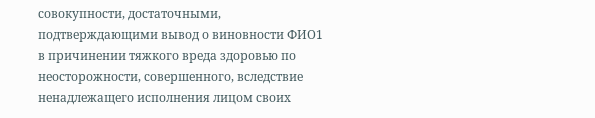совокупности, достаточными, подтверждающими вывод о виновности ФИО1 в причинении тяжкого вреда здоровью по неосторожности, совершенного, вследствие ненадлежащего исполнения лицом своих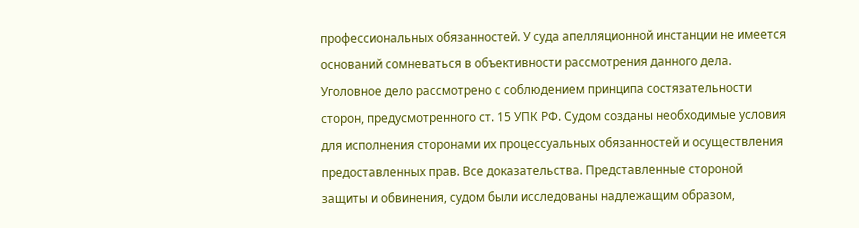профессиональных обязанностей. У суда апелляционной инстанции не имеется оснований сомневаться в объективности рассмотрения данного дела. Уголовное дело рассмотрено с соблюдением принципа состязательности сторон, предусмотренного ст. 15 УПК РФ. Судом созданы необходимые условия для исполнения сторонами их процессуальных обязанностей и осуществления предоставленных прав. Все доказательства. Представленные стороной защиты и обвинения, судом были исследованы надлежащим образом,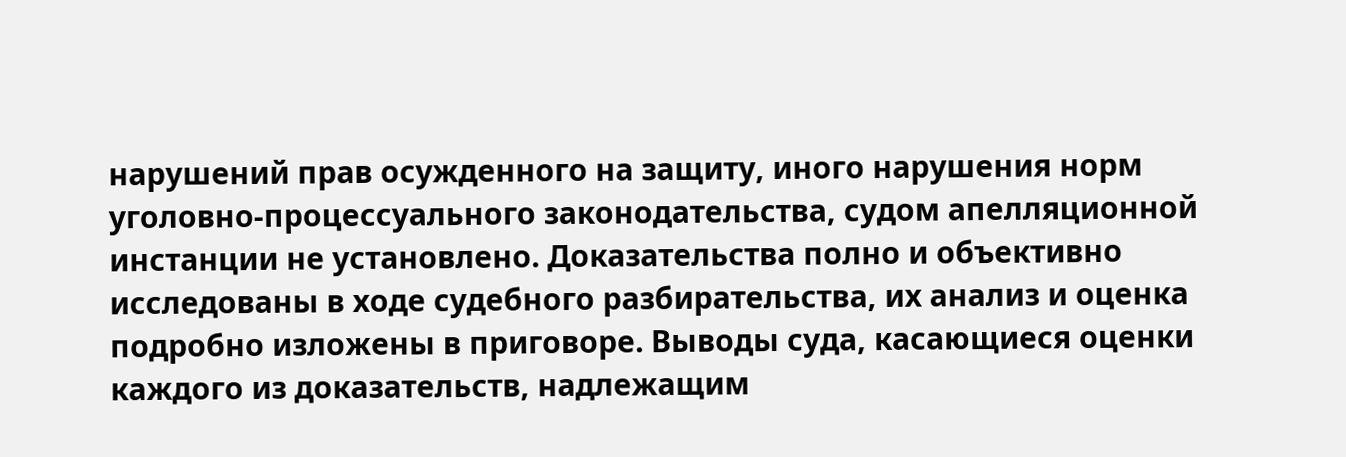нарушений прав осужденного на защиту, иного нарушения норм уголовно-процессуального законодательства, судом апелляционной инстанции не установлено. Доказательства полно и объективно исследованы в ходе судебного разбирательства, их анализ и оценка подробно изложены в приговоре. Выводы суда, касающиеся оценки каждого из доказательств, надлежащим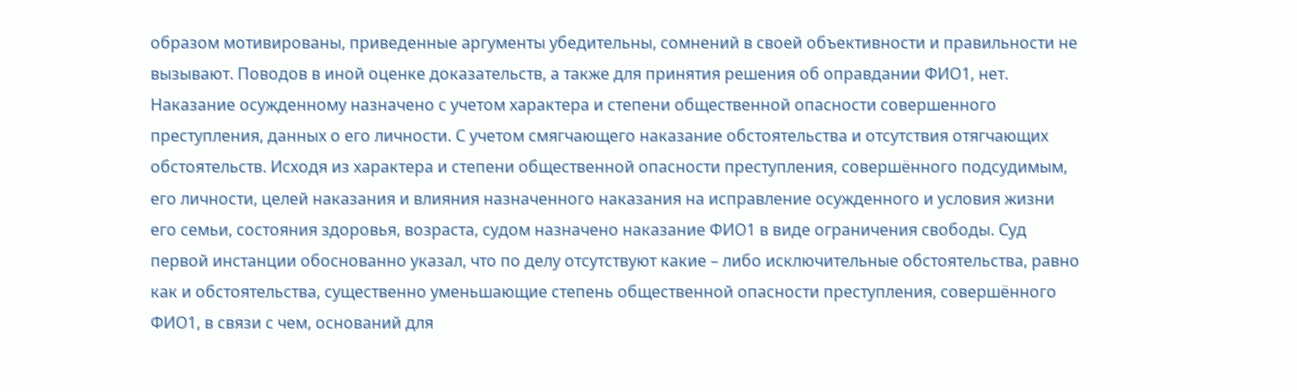образом мотивированы, приведенные аргументы убедительны, сомнений в своей объективности и правильности не вызывают. Поводов в иной оценке доказательств, а также для принятия решения об оправдании ФИО1, нет. Наказание осужденному назначено с учетом характера и степени общественной опасности совершенного преступления, данных о его личности. С учетом смягчающего наказание обстоятельства и отсутствия отягчающих обстоятельств. Исходя из характера и степени общественной опасности преступления, совершённого подсудимым, его личности, целей наказания и влияния назначенного наказания на исправление осужденного и условия жизни его семьи, состояния здоровья, возраста, судом назначено наказание ФИО1 в виде ограничения свободы. Суд первой инстанции обоснованно указал, что по делу отсутствуют какие – либо исключительные обстоятельства, равно как и обстоятельства, существенно уменьшающие степень общественной опасности преступления, совершённого ФИО1, в связи с чем, оснований для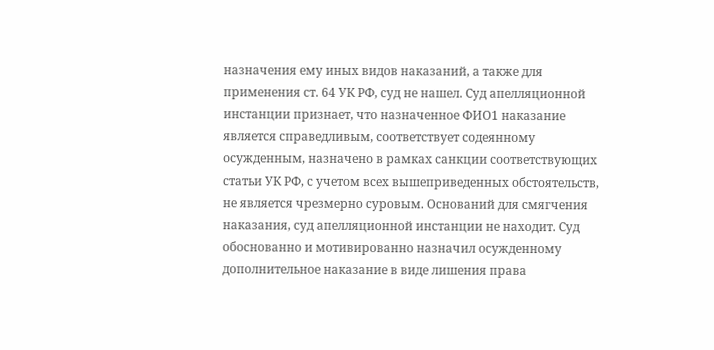назначения ему иных видов наказаний, а также для применения ст. 64 УК РФ, суд не нашел. Суд апелляционной инстанции признает, что назначенное ФИО1 наказание является справедливым, соответствует содеянному осужденным, назначено в рамках санкции соответствующих статьи УК РФ, с учетом всех вышеприведенных обстоятельств, не является чрезмерно суровым. Оснований для смягчения наказания, суд апелляционной инстанции не находит. Суд обоснованно и мотивированно назначил осужденному дополнительное наказание в виде лишения права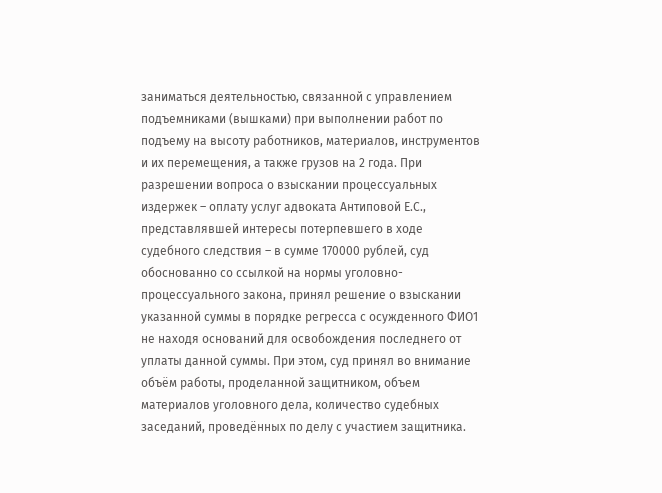заниматься деятельностью, связанной с управлением подъемниками (вышками) при выполнении работ по подъему на высоту работников, материалов, инструментов и их перемещения, а также грузов на 2 года. При разрешении вопроса о взыскании процессуальных издержек – оплату услуг адвоката Антиповой Е.С., представлявшей интересы потерпевшего в ходе судебного следствия – в сумме 170000 рублей, суд обоснованно со ссылкой на нормы уголовно-процессуального закона, принял решение о взыскании указанной суммы в порядке регресса с осужденного ФИО1 не находя оснований для освобождения последнего от уплаты данной суммы. При этом, суд принял во внимание объём работы, проделанной защитником, объем материалов уголовного дела, количество судебных заседаний, проведённых по делу с участием защитника.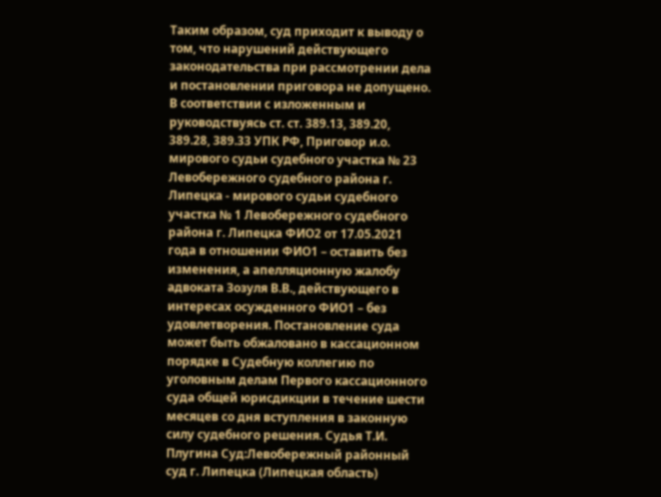Таким образом, суд приходит к выводу о том, что нарушений действующего законодательства при рассмотрении дела и постановлении приговора не допущено. В соответствии с изложенным и руководствуясь ст. ст. 389.13, 389.20, 389.28, 389.33 УПК РФ, Приговор и.о. мирового судьи судебного участка № 23 Левобережного судебного района г. Липецка - мирового судьи судебного участка № 1 Левобережного судебного района г. Липецка ФИО2 от 17.05.2021 года в отношении ФИО1 – оставить без изменения, а апелляционную жалобу адвоката Зозуля В.В., действующего в интересах осужденного ФИО1 – без удовлетворения. Постановление суда может быть обжаловано в кассационном порядке в Судебную коллегию по уголовным делам Первого кассационного суда общей юрисдикции в течение шести месяцев со дня вступления в законную силу судебного решения. Судья Т.И. Плугина Суд:Левобережный районный суд г. Липецка (Липецкая область)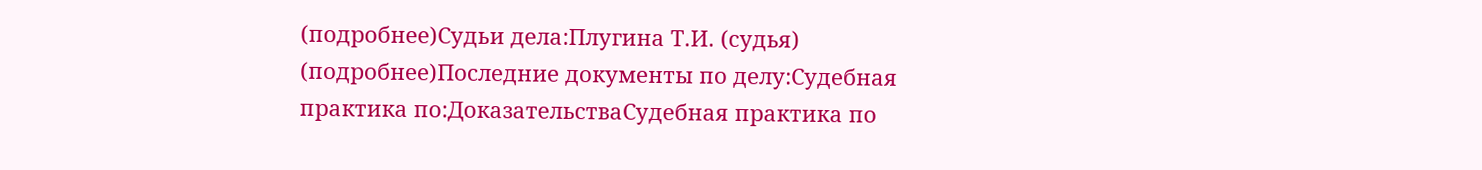(подробнее)Судьи дела:Плугина Т.И. (судья) (подробнее)Последние документы по делу:Судебная практика по:ДоказательстваСудебная практика по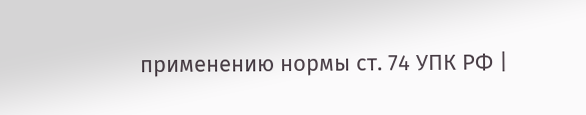применению нормы ст. 74 УПК РФ |